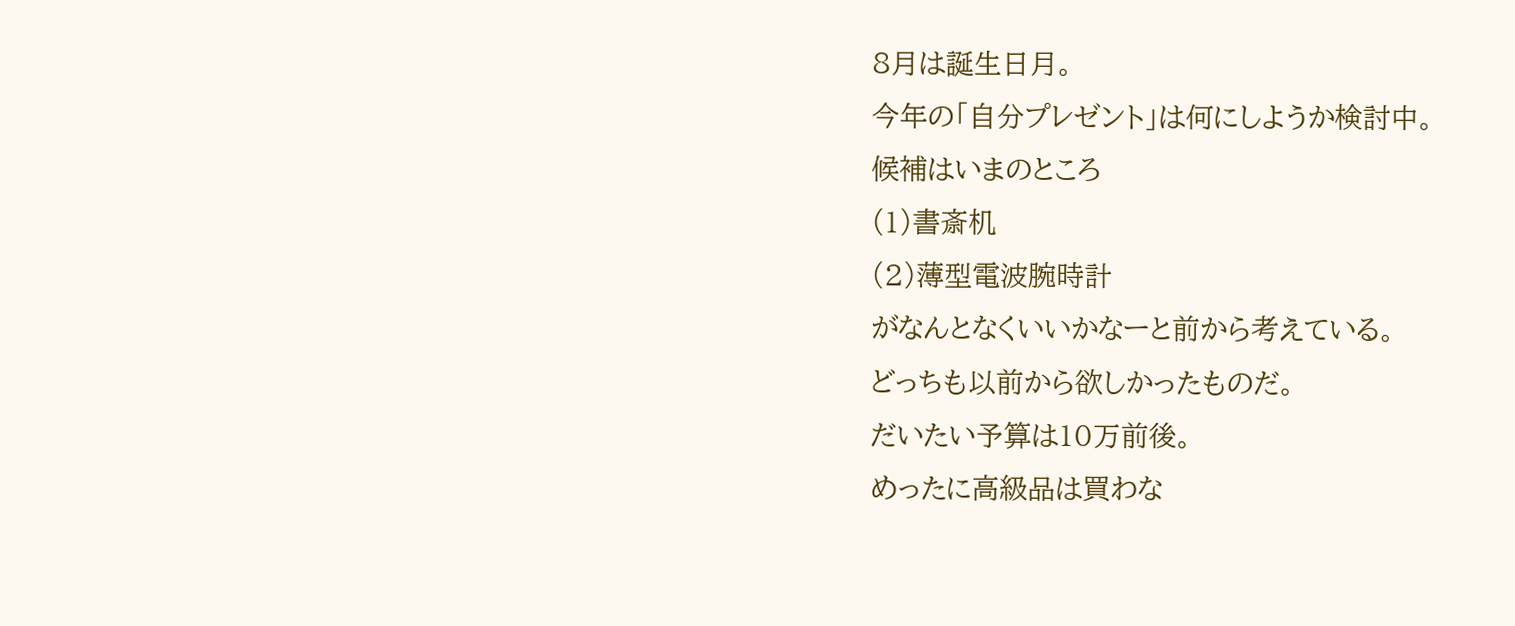8月は誕生日月。
今年の「自分プレゼント」は何にしようか検討中。
候補はいまのところ
(1)書斎机
(2)薄型電波腕時計
がなんとなくいいかなーと前から考えている。
どっちも以前から欲しかったものだ。
だいたい予算は10万前後。
めったに高級品は買わな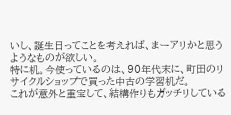いし、誕生日ってことを考えれば、まーアリかと思うようなものが欲しい。
特に机。今使っているのは、90年代末に、町田のリサイクルショップで買った中古の学習机だ。
これが意外と重宝して、結構作りもガッチリしている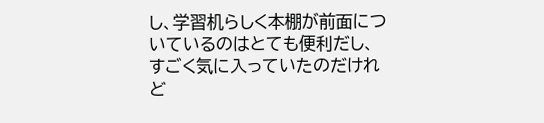し、学習机らしく本棚が前面についているのはとても便利だし、すごく気に入っていたのだけれど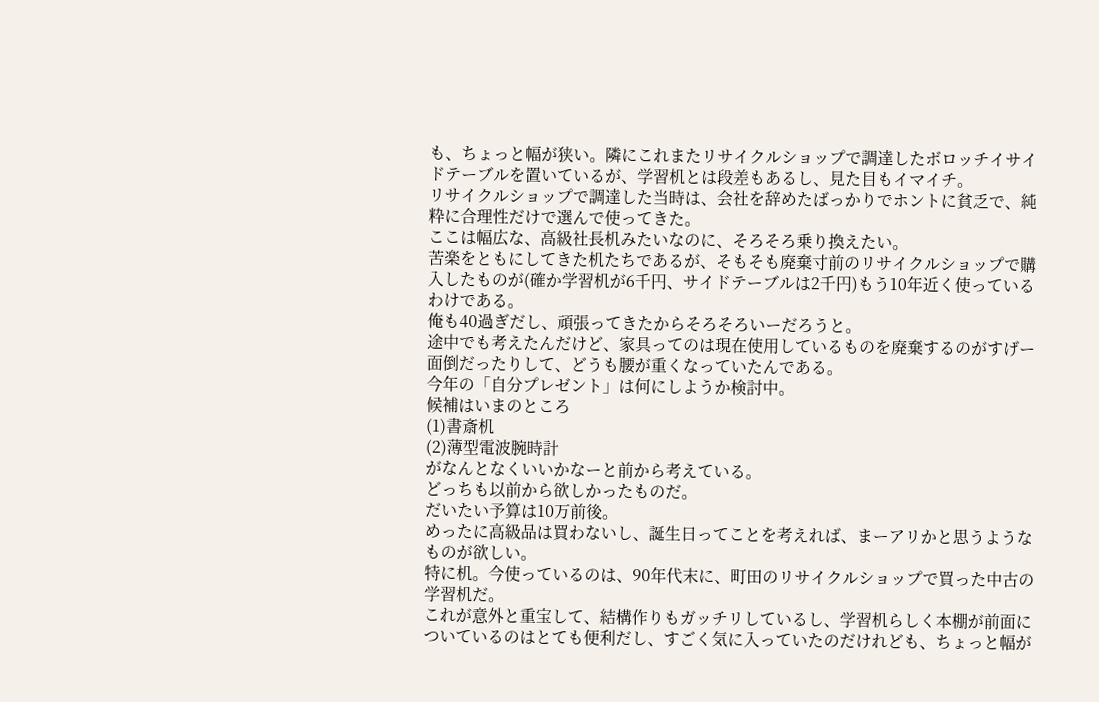も、ちょっと幅が狭い。隣にこれまたリサイクルショップで調達したボロッチイサイドテーブルを置いているが、学習机とは段差もあるし、見た目もイマイチ。
リサイクルショップで調達した当時は、会社を辞めたばっかりでホントに貧乏で、純粋に合理性だけで選んで使ってきた。
ここは幅広な、高級社長机みたいなのに、そろそろ乗り換えたい。
苦楽をともにしてきた机たちであるが、そもそも廃棄寸前のリサイクルショップで購入したものが(確か学習机が6千円、サイドテーブルは2千円)もう10年近く使っているわけである。
俺も40過ぎだし、頑張ってきたからそろそろいーだろうと。
途中でも考えたんだけど、家具ってのは現在使用しているものを廃棄するのがすげー面倒だったりして、どうも腰が重くなっていたんである。
今年の「自分プレゼント」は何にしようか検討中。
候補はいまのところ
(1)書斎机
(2)薄型電波腕時計
がなんとなくいいかなーと前から考えている。
どっちも以前から欲しかったものだ。
だいたい予算は10万前後。
めったに高級品は買わないし、誕生日ってことを考えれば、まーアリかと思うようなものが欲しい。
特に机。今使っているのは、90年代末に、町田のリサイクルショップで買った中古の学習机だ。
これが意外と重宝して、結構作りもガッチリしているし、学習机らしく本棚が前面についているのはとても便利だし、すごく気に入っていたのだけれども、ちょっと幅が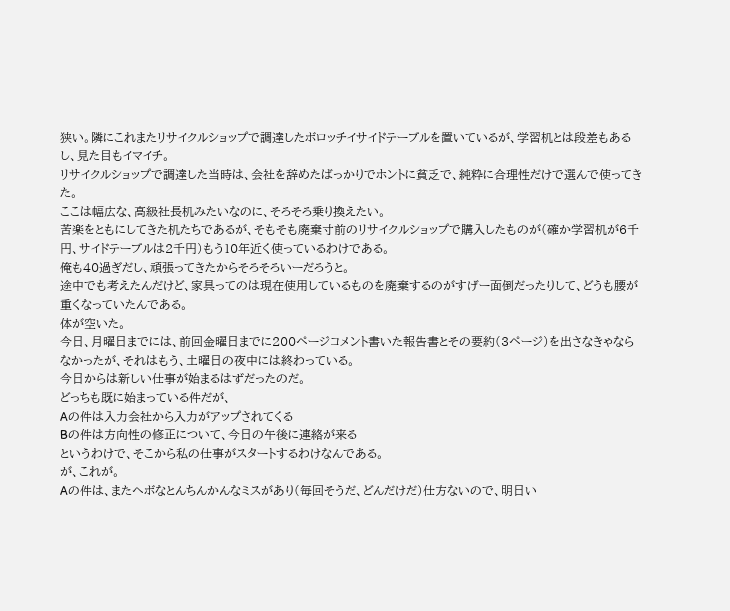狭い。隣にこれまたリサイクルショップで調達したボロッチイサイドテーブルを置いているが、学習机とは段差もあるし、見た目もイマイチ。
リサイクルショップで調達した当時は、会社を辞めたばっかりでホントに貧乏で、純粋に合理性だけで選んで使ってきた。
ここは幅広な、高級社長机みたいなのに、そろそろ乗り換えたい。
苦楽をともにしてきた机たちであるが、そもそも廃棄寸前のリサイクルショップで購入したものが(確か学習机が6千円、サイドテーブルは2千円)もう10年近く使っているわけである。
俺も40過ぎだし、頑張ってきたからそろそろいーだろうと。
途中でも考えたんだけど、家具ってのは現在使用しているものを廃棄するのがすげー面倒だったりして、どうも腰が重くなっていたんである。
体が空いた。
今日、月曜日までには、前回金曜日までに200ページコメント書いた報告書とその要約(3ページ)を出さなきゃならなかったが、それはもう、土曜日の夜中には終わっている。
今日からは新しい仕事が始まるはずだったのだ。
どっちも既に始まっている件だが、
Aの件は入力会社から入力がアップされてくる
Bの件は方向性の修正について、今日の午後に連絡が来る
というわけで、そこから私の仕事がスタートするわけなんである。
が、これが。
Aの件は、またヘボなとんちんかんなミスがあり(毎回そうだ、どんだけだ)仕方ないので、明日い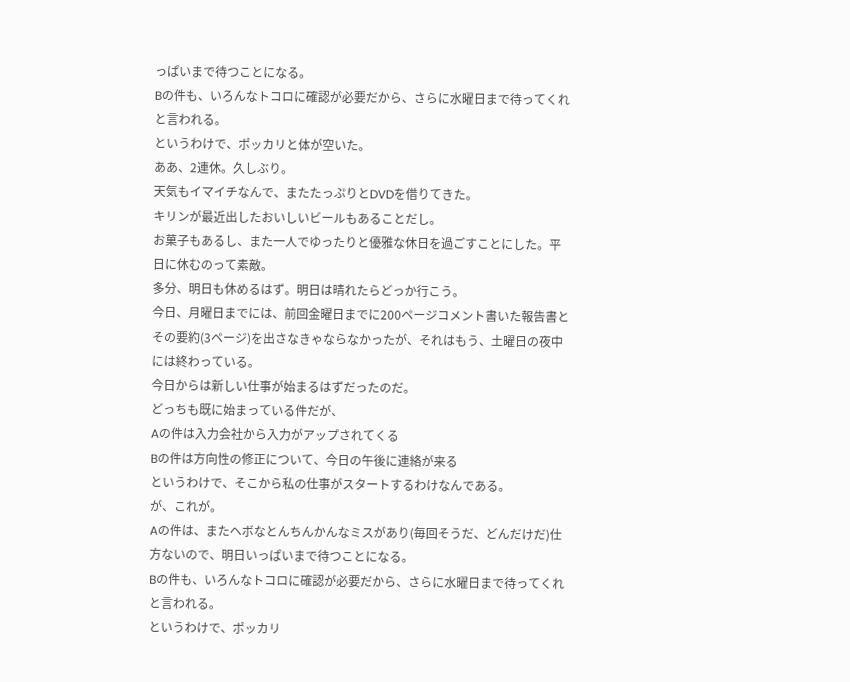っぱいまで待つことになる。
Bの件も、いろんなトコロに確認が必要だから、さらに水曜日まで待ってくれと言われる。
というわけで、ポッカリと体が空いた。
ああ、2連休。久しぶり。
天気もイマイチなんで、またたっぷりとDVDを借りてきた。
キリンが最近出したおいしいビールもあることだし。
お菓子もあるし、また一人でゆったりと優雅な休日を過ごすことにした。平日に休むのって素敵。
多分、明日も休めるはず。明日は晴れたらどっか行こう。
今日、月曜日までには、前回金曜日までに200ページコメント書いた報告書とその要約(3ページ)を出さなきゃならなかったが、それはもう、土曜日の夜中には終わっている。
今日からは新しい仕事が始まるはずだったのだ。
どっちも既に始まっている件だが、
Aの件は入力会社から入力がアップされてくる
Bの件は方向性の修正について、今日の午後に連絡が来る
というわけで、そこから私の仕事がスタートするわけなんである。
が、これが。
Aの件は、またヘボなとんちんかんなミスがあり(毎回そうだ、どんだけだ)仕方ないので、明日いっぱいまで待つことになる。
Bの件も、いろんなトコロに確認が必要だから、さらに水曜日まで待ってくれと言われる。
というわけで、ポッカリ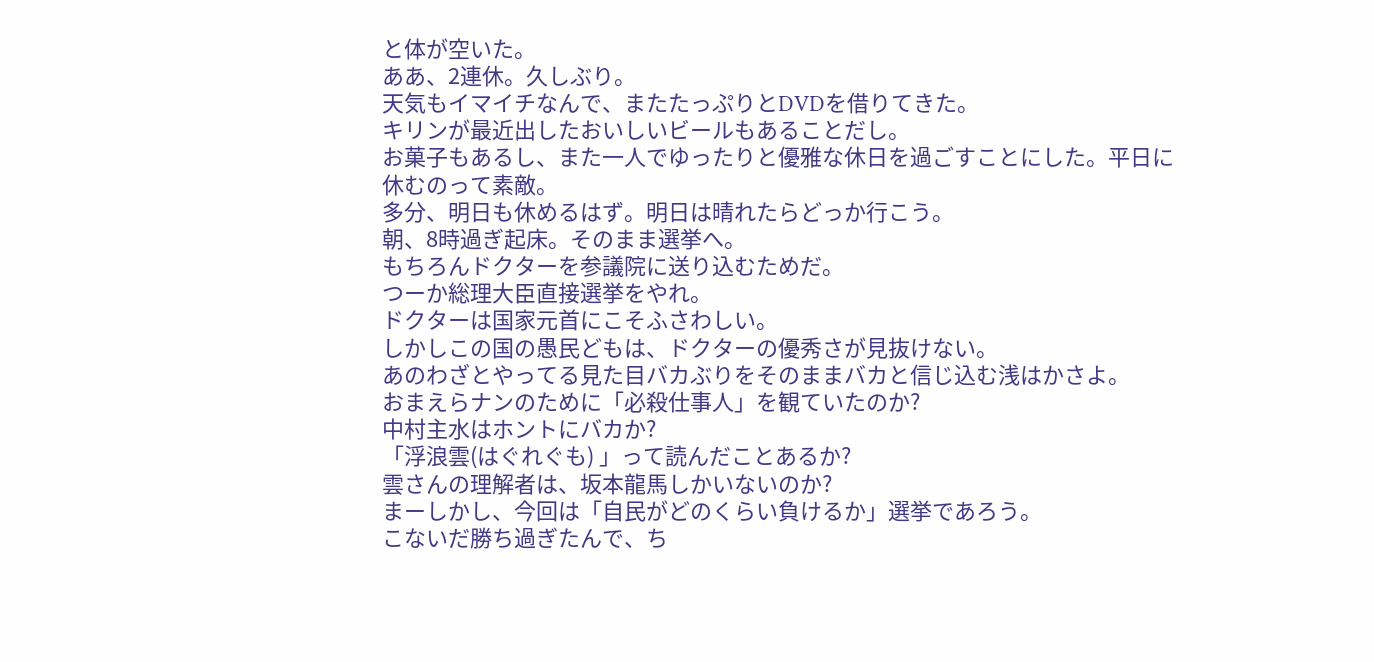と体が空いた。
ああ、2連休。久しぶり。
天気もイマイチなんで、またたっぷりとDVDを借りてきた。
キリンが最近出したおいしいビールもあることだし。
お菓子もあるし、また一人でゆったりと優雅な休日を過ごすことにした。平日に休むのって素敵。
多分、明日も休めるはず。明日は晴れたらどっか行こう。
朝、8時過ぎ起床。そのまま選挙へ。
もちろんドクターを参議院に送り込むためだ。
つーか総理大臣直接選挙をやれ。
ドクターは国家元首にこそふさわしい。
しかしこの国の愚民どもは、ドクターの優秀さが見抜けない。
あのわざとやってる見た目バカぶりをそのままバカと信じ込む浅はかさよ。
おまえらナンのために「必殺仕事人」を観ていたのか?
中村主水はホントにバカか?
「浮浪雲(はぐれぐも) 」って読んだことあるか?
雲さんの理解者は、坂本龍馬しかいないのか?
まーしかし、今回は「自民がどのくらい負けるか」選挙であろう。
こないだ勝ち過ぎたんで、ち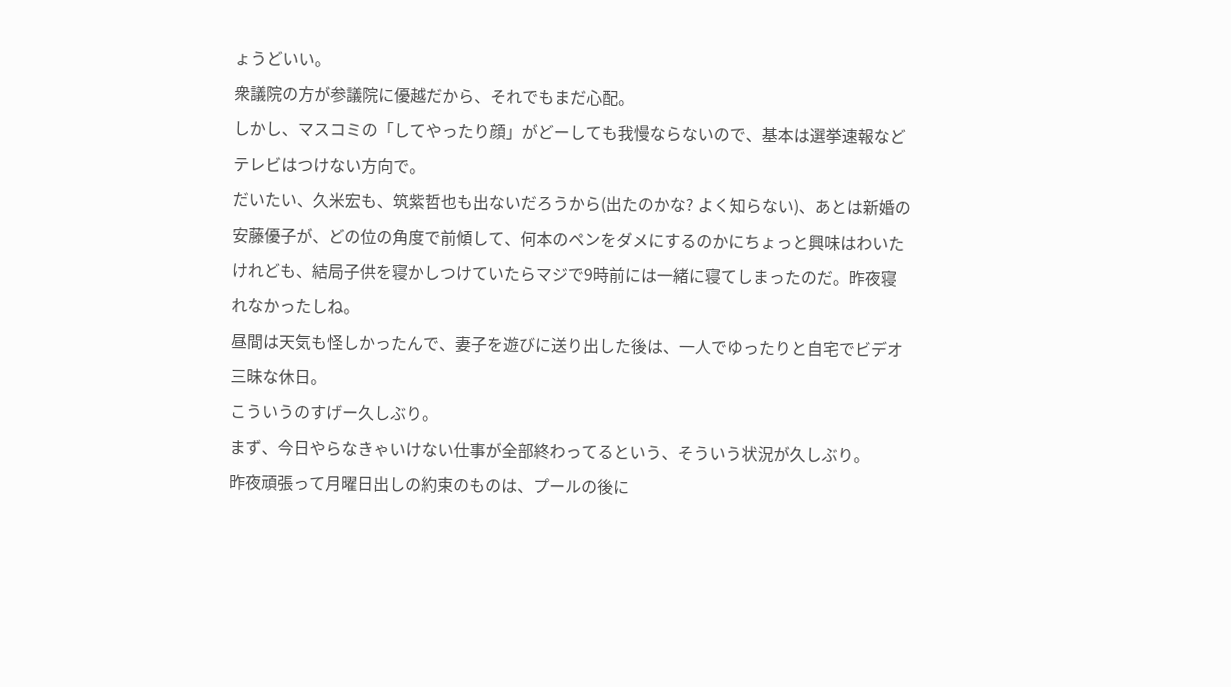ょうどいい。
衆議院の方が参議院に優越だから、それでもまだ心配。
しかし、マスコミの「してやったり顔」がどーしても我慢ならないので、基本は選挙速報などテレビはつけない方向で。
だいたい、久米宏も、筑紫哲也も出ないだろうから(出たのかな? よく知らない)、あとは新婚の安藤優子が、どの位の角度で前傾して、何本のペンをダメにするのかにちょっと興味はわいたけれども、結局子供を寝かしつけていたらマジで9時前には一緒に寝てしまったのだ。昨夜寝れなかったしね。
昼間は天気も怪しかったんで、妻子を遊びに送り出した後は、一人でゆったりと自宅でビデオ三昧な休日。
こういうのすげー久しぶり。
まず、今日やらなきゃいけない仕事が全部終わってるという、そういう状況が久しぶり。
昨夜頑張って月曜日出しの約束のものは、プールの後に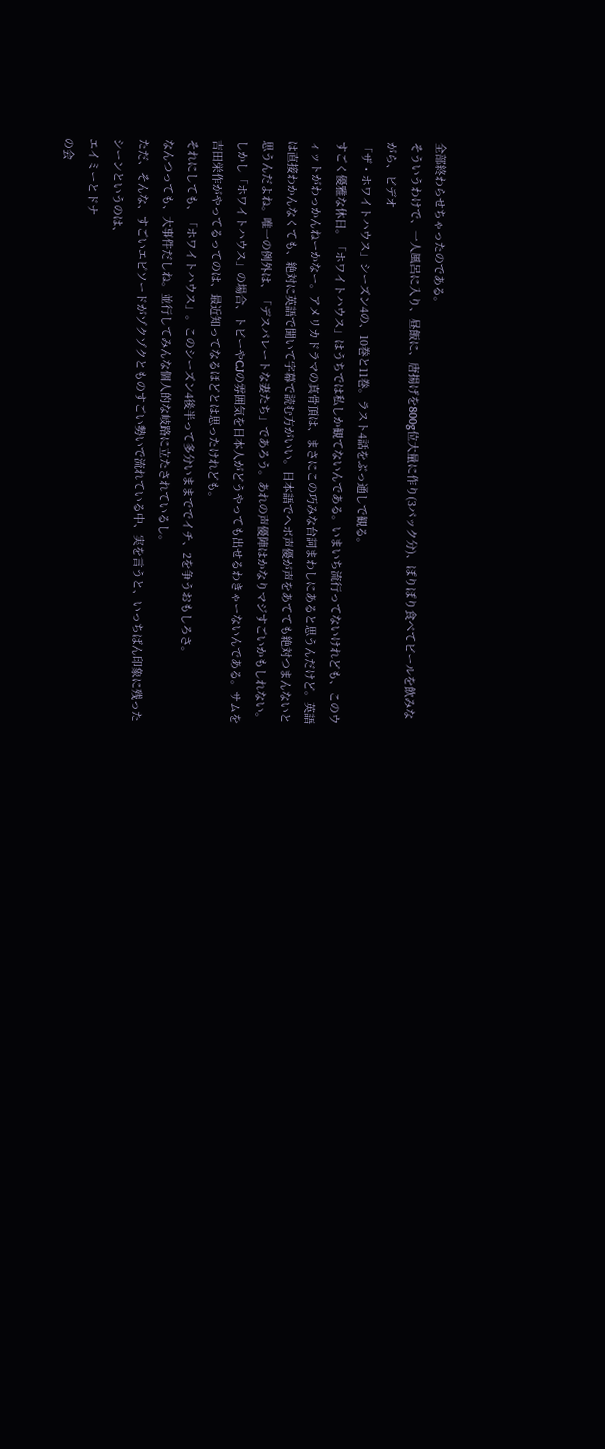全部終わらせちゃったのである。
そういうわけで、一人風呂に入り、昼飯に、唐揚げを800g位大量に作り(3パック分)、ぽりぽり食べてビールを飲みながら、ビデオ
「ザ・ホワイトハウス」シーズン4の、10巻と11巻。ラスト4話をぶっ通しで観る。
すごく優雅な休日。「ホワイトハウス」はうちでは私しか観てないんである。いまいち流行ってないけれども、このウィットがわっかんねーかなー。アメリカドラマの真骨頂は、まさにこの巧みな台詞まわしにあると思うんだけど。英語は直接わかんなくても、絶対に英語で聞いて字幕で読む方がいい。日本語でヘボ声優が声をあてても絶対つまんないと思うんだよね。唯一の例外は、「デスパレートな妻たち」であろう。あれの声優陣はかなりマジすごいかもしれない。しかし「ホワイトハウス」の場合、トビーやCJの雰囲気を日本人がどうやっても出せるわきゃーないんである。サムを吉田栄作がやってるってのは、最近知ってなるほどとは思ったけれども。
それにしても、「ホワイトハウス」。このシーズン4後半って多分いままででイチ、2を争うおもしろさ。
なんつっても、大事件だしね。並行してみんな個人的な岐路に立たされているし。
ただ、そんな、すごいエピソードがゾクゾクとものすごい勢いで流れている中、実を言うと、いっちばん印象に残ったシーンというのは、
エイミーとドナ
の会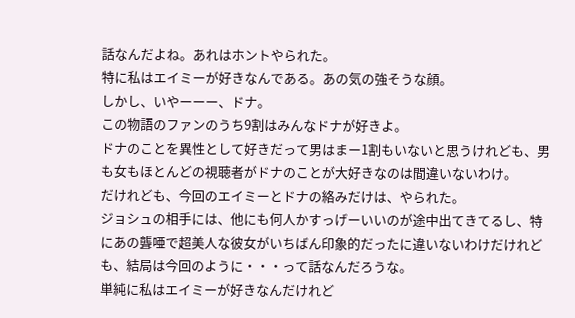話なんだよね。あれはホントやられた。
特に私はエイミーが好きなんである。あの気の強そうな顔。
しかし、いやーーー、ドナ。
この物語のファンのうち9割はみんなドナが好きよ。
ドナのことを異性として好きだって男はまー1割もいないと思うけれども、男も女もほとんどの視聴者がドナのことが大好きなのは間違いないわけ。
だけれども、今回のエイミーとドナの絡みだけは、やられた。
ジョシュの相手には、他にも何人かすっげーいいのが途中出てきてるし、特にあの聾唖で超美人な彼女がいちばん印象的だったに違いないわけだけれども、結局は今回のように・・・って話なんだろうな。
単純に私はエイミーが好きなんだけれど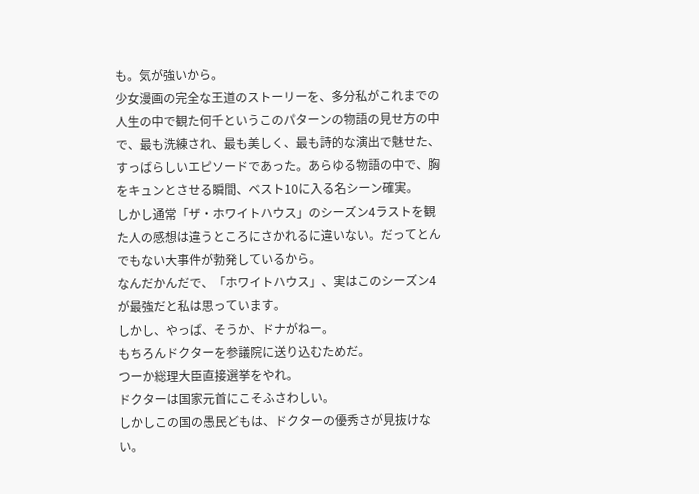も。気が強いから。
少女漫画の完全な王道のストーリーを、多分私がこれまでの人生の中で観た何千というこのパターンの物語の見せ方の中で、最も洗練され、最も美しく、最も詩的な演出で魅せた、すっばらしいエピソードであった。あらゆる物語の中で、胸をキュンとさせる瞬間、ベスト10に入る名シーン確実。
しかし通常「ザ・ホワイトハウス」のシーズン4ラストを観た人の感想は違うところにさかれるに違いない。だってとんでもない大事件が勃発しているから。
なんだかんだで、「ホワイトハウス」、実はこのシーズン4が最強だと私は思っています。
しかし、やっぱ、そうか、ドナがねー。
もちろんドクターを参議院に送り込むためだ。
つーか総理大臣直接選挙をやれ。
ドクターは国家元首にこそふさわしい。
しかしこの国の愚民どもは、ドクターの優秀さが見抜けない。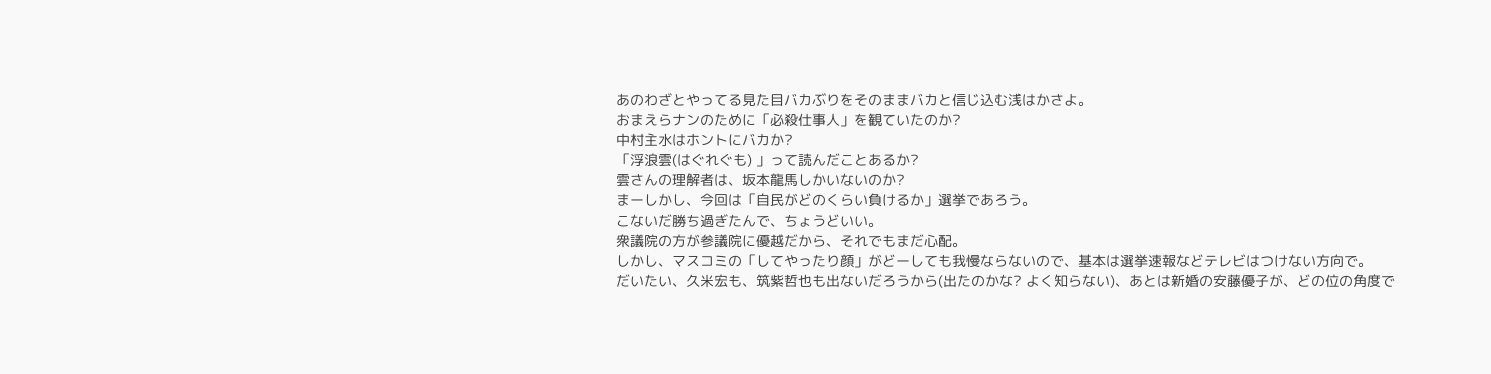あのわざとやってる見た目バカぶりをそのままバカと信じ込む浅はかさよ。
おまえらナンのために「必殺仕事人」を観ていたのか?
中村主水はホントにバカか?
「浮浪雲(はぐれぐも) 」って読んだことあるか?
雲さんの理解者は、坂本龍馬しかいないのか?
まーしかし、今回は「自民がどのくらい負けるか」選挙であろう。
こないだ勝ち過ぎたんで、ちょうどいい。
衆議院の方が参議院に優越だから、それでもまだ心配。
しかし、マスコミの「してやったり顔」がどーしても我慢ならないので、基本は選挙速報などテレビはつけない方向で。
だいたい、久米宏も、筑紫哲也も出ないだろうから(出たのかな? よく知らない)、あとは新婚の安藤優子が、どの位の角度で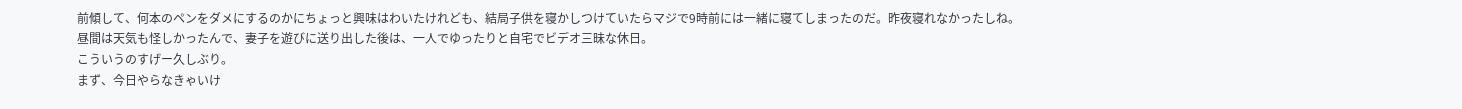前傾して、何本のペンをダメにするのかにちょっと興味はわいたけれども、結局子供を寝かしつけていたらマジで9時前には一緒に寝てしまったのだ。昨夜寝れなかったしね。
昼間は天気も怪しかったんで、妻子を遊びに送り出した後は、一人でゆったりと自宅でビデオ三昧な休日。
こういうのすげー久しぶり。
まず、今日やらなきゃいけ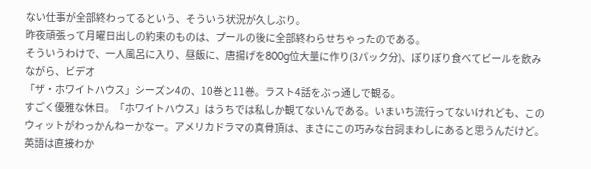ない仕事が全部終わってるという、そういう状況が久しぶり。
昨夜頑張って月曜日出しの約束のものは、プールの後に全部終わらせちゃったのである。
そういうわけで、一人風呂に入り、昼飯に、唐揚げを800g位大量に作り(3パック分)、ぽりぽり食べてビールを飲みながら、ビデオ
「ザ・ホワイトハウス」シーズン4の、10巻と11巻。ラスト4話をぶっ通しで観る。
すごく優雅な休日。「ホワイトハウス」はうちでは私しか観てないんである。いまいち流行ってないけれども、このウィットがわっかんねーかなー。アメリカドラマの真骨頂は、まさにこの巧みな台詞まわしにあると思うんだけど。英語は直接わか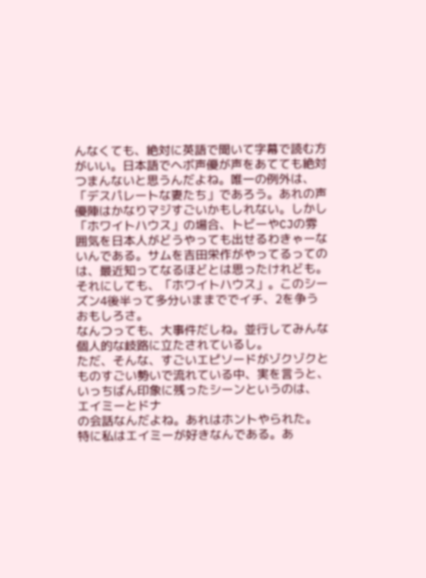んなくても、絶対に英語で聞いて字幕で読む方がいい。日本語でヘボ声優が声をあてても絶対つまんないと思うんだよね。唯一の例外は、「デスパレートな妻たち」であろう。あれの声優陣はかなりマジすごいかもしれない。しかし「ホワイトハウス」の場合、トビーやCJの雰囲気を日本人がどうやっても出せるわきゃーないんである。サムを吉田栄作がやってるってのは、最近知ってなるほどとは思ったけれども。
それにしても、「ホワイトハウス」。このシーズン4後半って多分いままででイチ、2を争うおもしろさ。
なんつっても、大事件だしね。並行してみんな個人的な岐路に立たされているし。
ただ、そんな、すごいエピソードがゾクゾクとものすごい勢いで流れている中、実を言うと、いっちばん印象に残ったシーンというのは、
エイミーとドナ
の会話なんだよね。あれはホントやられた。
特に私はエイミーが好きなんである。あ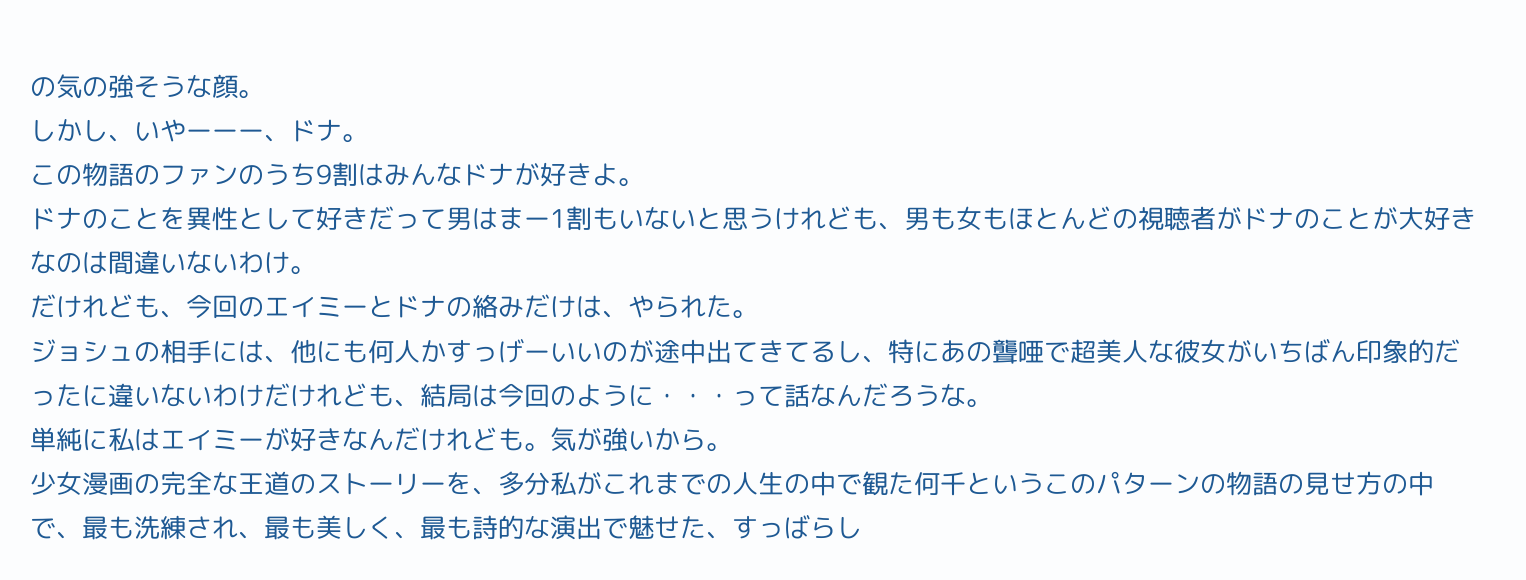の気の強そうな顔。
しかし、いやーーー、ドナ。
この物語のファンのうち9割はみんなドナが好きよ。
ドナのことを異性として好きだって男はまー1割もいないと思うけれども、男も女もほとんどの視聴者がドナのことが大好きなのは間違いないわけ。
だけれども、今回のエイミーとドナの絡みだけは、やられた。
ジョシュの相手には、他にも何人かすっげーいいのが途中出てきてるし、特にあの聾唖で超美人な彼女がいちばん印象的だったに違いないわけだけれども、結局は今回のように・・・って話なんだろうな。
単純に私はエイミーが好きなんだけれども。気が強いから。
少女漫画の完全な王道のストーリーを、多分私がこれまでの人生の中で観た何千というこのパターンの物語の見せ方の中で、最も洗練され、最も美しく、最も詩的な演出で魅せた、すっばらし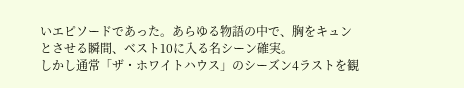いエピソードであった。あらゆる物語の中で、胸をキュンとさせる瞬間、ベスト10に入る名シーン確実。
しかし通常「ザ・ホワイトハウス」のシーズン4ラストを観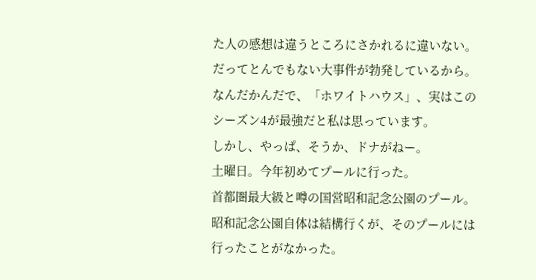た人の感想は違うところにさかれるに違いない。だってとんでもない大事件が勃発しているから。
なんだかんだで、「ホワイトハウス」、実はこのシーズン4が最強だと私は思っています。
しかし、やっぱ、そうか、ドナがねー。
土曜日。今年初めてプールに行った。
首都圏最大級と噂の国営昭和記念公園のプール。
昭和記念公園自体は結構行くが、そのプールには行ったことがなかった。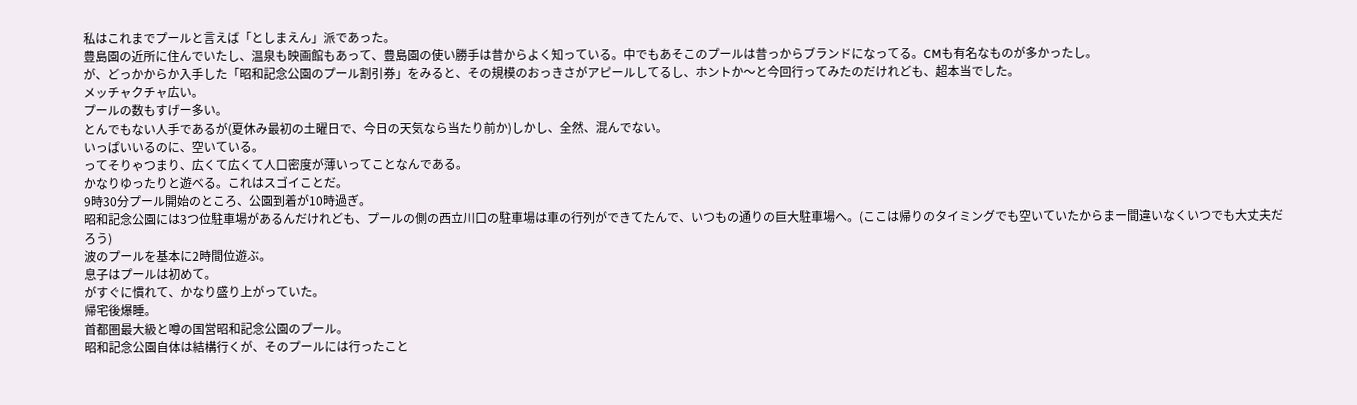私はこれまでプールと言えば「としまえん」派であった。
豊島園の近所に住んでいたし、温泉も映画館もあって、豊島園の使い勝手は昔からよく知っている。中でもあそこのプールは昔っからブランドになってる。CMも有名なものが多かったし。
が、どっかからか入手した「昭和記念公園のプール割引券」をみると、その規模のおっきさがアピールしてるし、ホントか〜と今回行ってみたのだけれども、超本当でした。
メッチャクチャ広い。
プールの数もすげー多い。
とんでもない人手であるが(夏休み最初の土曜日で、今日の天気なら当たり前か)しかし、全然、混んでない。
いっぱいいるのに、空いている。
ってそりゃつまり、広くて広くて人口密度が薄いってことなんである。
かなりゆったりと遊べる。これはスゴイことだ。
9時30分プール開始のところ、公園到着が10時過ぎ。
昭和記念公園には3つ位駐車場があるんだけれども、プールの側の西立川口の駐車場は車の行列ができてたんで、いつもの通りの巨大駐車場へ。(ここは帰りのタイミングでも空いていたからまー間違いなくいつでも大丈夫だろう)
波のプールを基本に2時間位遊ぶ。
息子はプールは初めて。
がすぐに慣れて、かなり盛り上がっていた。
帰宅後爆睡。
首都圏最大級と噂の国営昭和記念公園のプール。
昭和記念公園自体は結構行くが、そのプールには行ったこと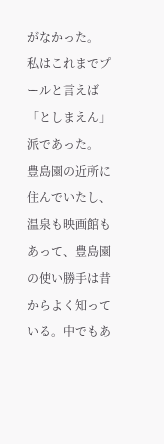がなかった。
私はこれまでプールと言えば「としまえん」派であった。
豊島園の近所に住んでいたし、温泉も映画館もあって、豊島園の使い勝手は昔からよく知っている。中でもあ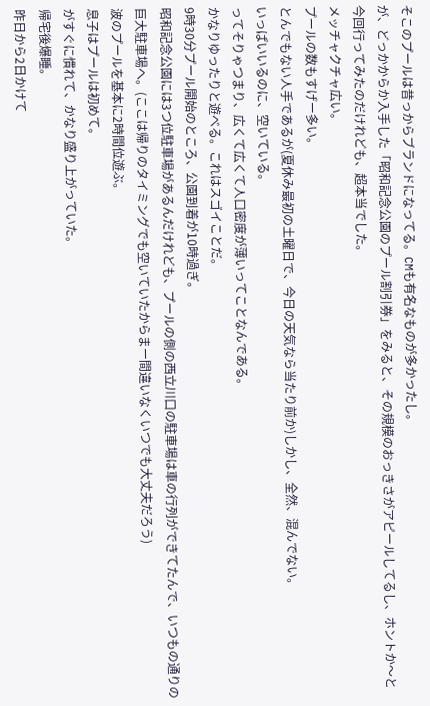そこのプールは昔っからブランドになってる。CMも有名なものが多かったし。
が、どっかからか入手した「昭和記念公園のプール割引券」をみると、その規模のおっきさがアピールしてるし、ホントか〜と今回行ってみたのだけれども、超本当でした。
メッチャクチャ広い。
プールの数もすげー多い。
とんでもない人手であるが(夏休み最初の土曜日で、今日の天気なら当たり前か)しかし、全然、混んでない。
いっぱいいるのに、空いている。
ってそりゃつまり、広くて広くて人口密度が薄いってことなんである。
かなりゆったりと遊べる。これはスゴイことだ。
9時30分プール開始のところ、公園到着が10時過ぎ。
昭和記念公園には3つ位駐車場があるんだけれども、プールの側の西立川口の駐車場は車の行列ができてたんで、いつもの通りの巨大駐車場へ。(ここは帰りのタイミングでも空いていたからまー間違いなくいつでも大丈夫だろう)
波のプールを基本に2時間位遊ぶ。
息子はプールは初めて。
がすぐに慣れて、かなり盛り上がっていた。
帰宅後爆睡。
昨日から2日かけて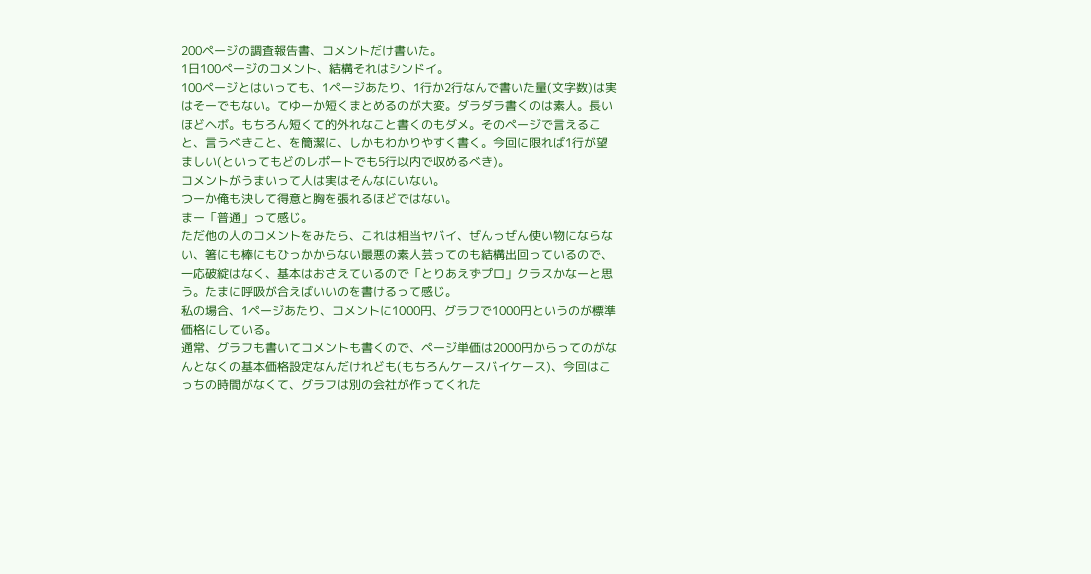200ページの調査報告書、コメントだけ書いた。
1日100ページのコメント、結構それはシンドイ。
100ページとはいっても、1ページあたり、1行か2行なんで書いた量(文字数)は実はそーでもない。てゆーか短くまとめるのが大変。ダラダラ書くのは素人。長いほどヘボ。もちろん短くて的外れなこと書くのもダメ。そのページで言えること、言うべきこと、を簡潔に、しかもわかりやすく書く。今回に限れば1行が望ましい(といってもどのレポートでも5行以内で収めるべき)。
コメントがうまいって人は実はそんなにいない。
つーか俺も決して得意と胸を張れるほどではない。
まー「普通」って感じ。
ただ他の人のコメントをみたら、これは相当ヤバイ、ぜんっぜん使い物にならない、箸にも棒にもひっかからない最悪の素人芸ってのも結構出回っているので、一応破綻はなく、基本はおさえているので「とりあえずプロ」クラスかなーと思う。たまに呼吸が合えばいいのを書けるって感じ。
私の場合、1ページあたり、コメントに1000円、グラフで1000円というのが標準価格にしている。
通常、グラフも書いてコメントも書くので、ページ単価は2000円からってのがなんとなくの基本価格設定なんだけれども(もちろんケースバイケース)、今回はこっちの時間がなくて、グラフは別の会社が作ってくれた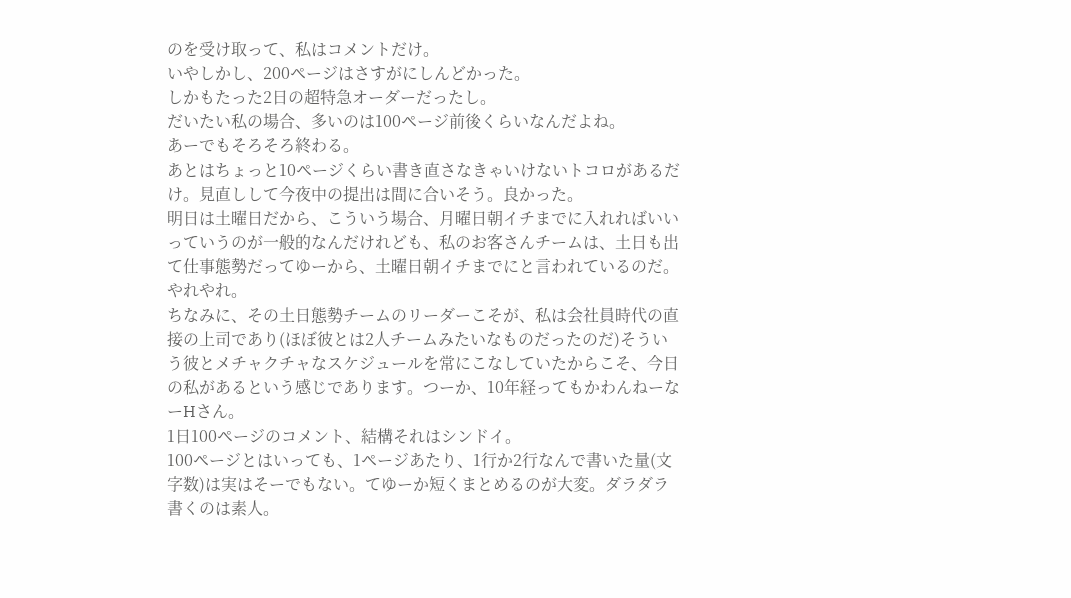のを受け取って、私はコメントだけ。
いやしかし、200ページはさすがにしんどかった。
しかもたった2日の超特急オーダーだったし。
だいたい私の場合、多いのは100ページ前後くらいなんだよね。
あーでもそろそろ終わる。
あとはちょっと10ページくらい書き直さなきゃいけないトコロがあるだけ。見直しして今夜中の提出は間に合いそう。良かった。
明日は土曜日だから、こういう場合、月曜日朝イチまでに入れればいいっていうのが一般的なんだけれども、私のお客さんチームは、土日も出て仕事態勢だってゆーから、土曜日朝イチまでにと言われているのだ。
やれやれ。
ちなみに、その土日態勢チームのリーダーこそが、私は会社員時代の直接の上司であり(ほぼ彼とは2人チームみたいなものだったのだ)そういう彼とメチャクチャなスケジュールを常にこなしていたからこそ、今日の私があるという感じであります。つーか、10年経ってもかわんねーなーHさん。
1日100ページのコメント、結構それはシンドイ。
100ページとはいっても、1ページあたり、1行か2行なんで書いた量(文字数)は実はそーでもない。てゆーか短くまとめるのが大変。ダラダラ書くのは素人。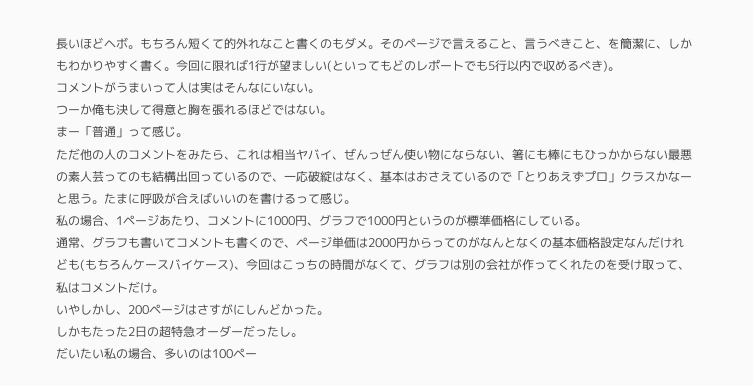長いほどヘボ。もちろん短くて的外れなこと書くのもダメ。そのページで言えること、言うべきこと、を簡潔に、しかもわかりやすく書く。今回に限れば1行が望ましい(といってもどのレポートでも5行以内で収めるべき)。
コメントがうまいって人は実はそんなにいない。
つーか俺も決して得意と胸を張れるほどではない。
まー「普通」って感じ。
ただ他の人のコメントをみたら、これは相当ヤバイ、ぜんっぜん使い物にならない、箸にも棒にもひっかからない最悪の素人芸ってのも結構出回っているので、一応破綻はなく、基本はおさえているので「とりあえずプロ」クラスかなーと思う。たまに呼吸が合えばいいのを書けるって感じ。
私の場合、1ページあたり、コメントに1000円、グラフで1000円というのが標準価格にしている。
通常、グラフも書いてコメントも書くので、ページ単価は2000円からってのがなんとなくの基本価格設定なんだけれども(もちろんケースバイケース)、今回はこっちの時間がなくて、グラフは別の会社が作ってくれたのを受け取って、私はコメントだけ。
いやしかし、200ページはさすがにしんどかった。
しかもたった2日の超特急オーダーだったし。
だいたい私の場合、多いのは100ペー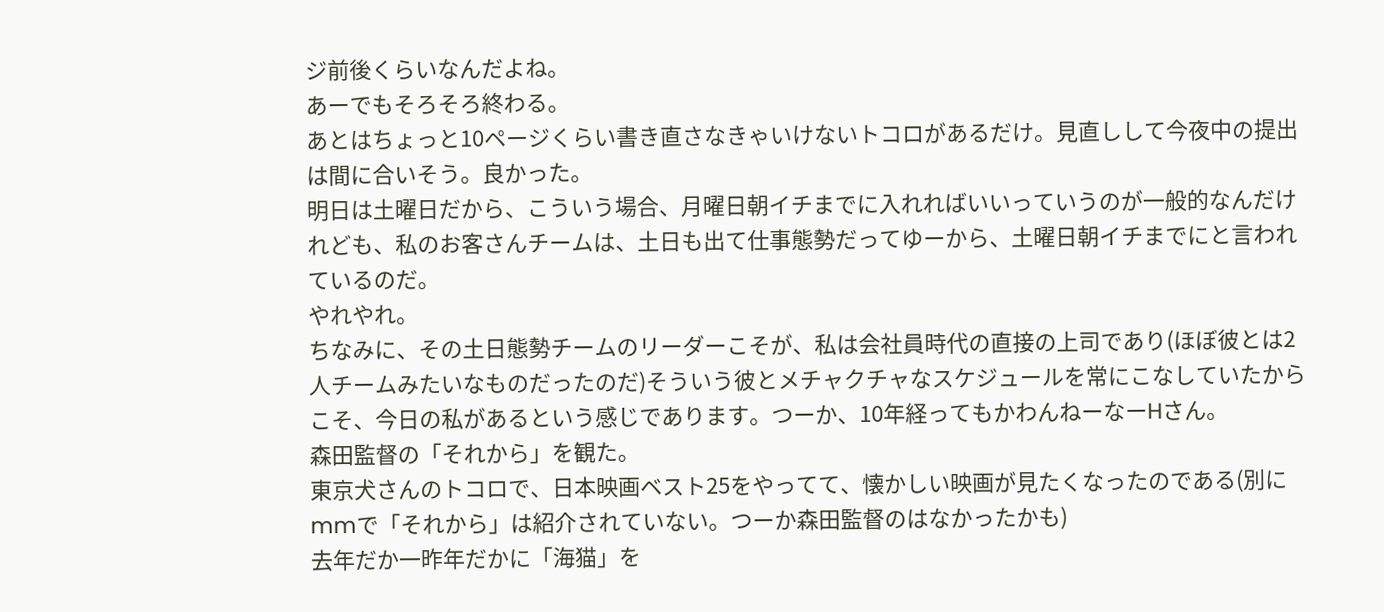ジ前後くらいなんだよね。
あーでもそろそろ終わる。
あとはちょっと10ページくらい書き直さなきゃいけないトコロがあるだけ。見直しして今夜中の提出は間に合いそう。良かった。
明日は土曜日だから、こういう場合、月曜日朝イチまでに入れればいいっていうのが一般的なんだけれども、私のお客さんチームは、土日も出て仕事態勢だってゆーから、土曜日朝イチまでにと言われているのだ。
やれやれ。
ちなみに、その土日態勢チームのリーダーこそが、私は会社員時代の直接の上司であり(ほぼ彼とは2人チームみたいなものだったのだ)そういう彼とメチャクチャなスケジュールを常にこなしていたからこそ、今日の私があるという感じであります。つーか、10年経ってもかわんねーなーHさん。
森田監督の「それから」を観た。
東京犬さんのトコロで、日本映画ベスト25をやってて、懐かしい映画が見たくなったのである(別にmmで「それから」は紹介されていない。つーか森田監督のはなかったかも)
去年だか一昨年だかに「海猫」を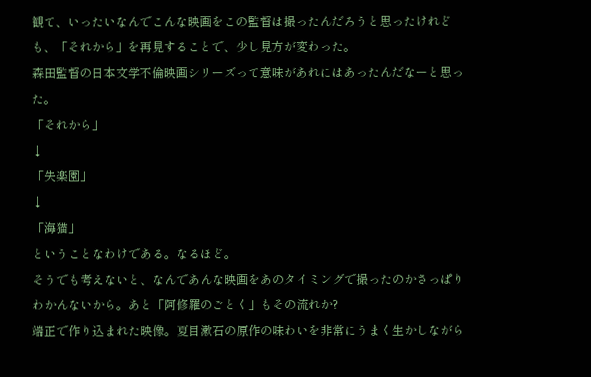観て、いったいなんでこんな映画をこの監督は撮ったんだろうと思ったけれども、「それから」を再見することで、少し見方が変わった。
森田監督の日本文学不倫映画シリーズって意味があれにはあったんだなーと思った。
「それから」
↓
「失楽園」
↓
「海猫」
ということなわけである。なるほど。
そうでも考えないと、なんであんな映画をあのタイミングで撮ったのかさっぱりわかんないから。あと「阿修羅のごとく」もその流れか?
端正で作り込まれた映像。夏目漱石の原作の味わいを非常にうまく生かしながら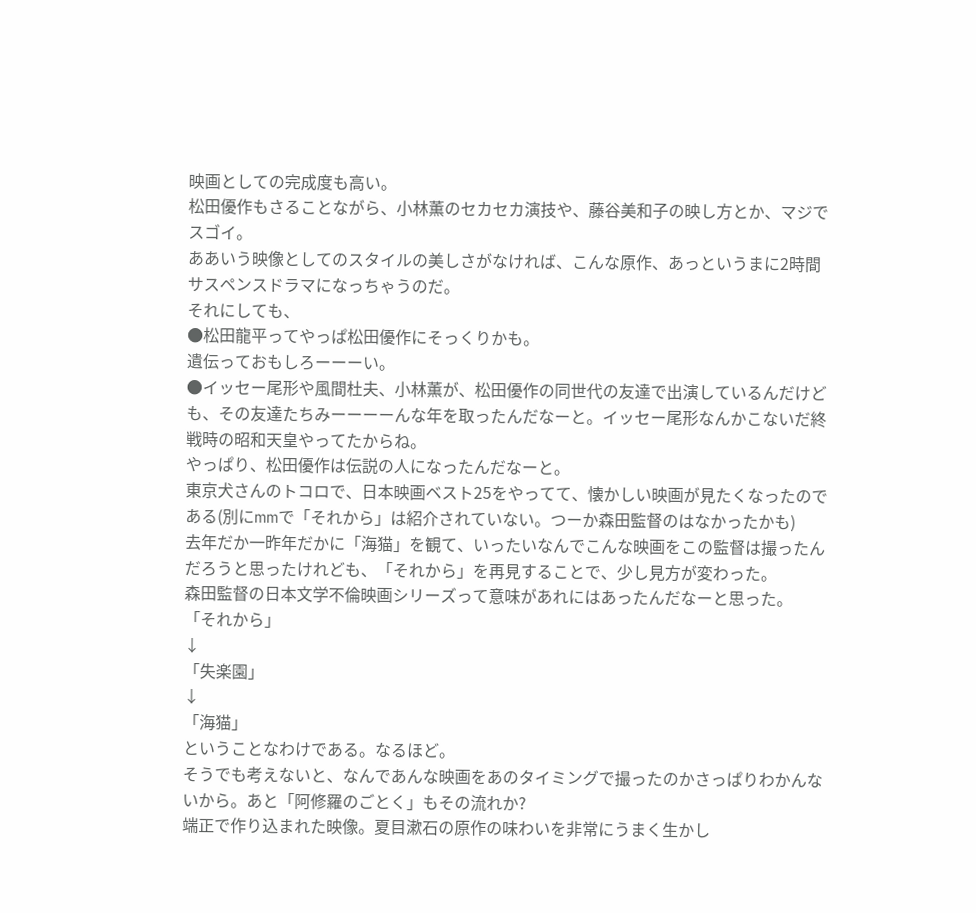映画としての完成度も高い。
松田優作もさることながら、小林薫のセカセカ演技や、藤谷美和子の映し方とか、マジでスゴイ。
ああいう映像としてのスタイルの美しさがなければ、こんな原作、あっというまに2時間サスペンスドラマになっちゃうのだ。
それにしても、
●松田龍平ってやっぱ松田優作にそっくりかも。
遺伝っておもしろーーーい。
●イッセー尾形や風間杜夫、小林薫が、松田優作の同世代の友達で出演しているんだけども、その友達たちみーーーーんな年を取ったんだなーと。イッセー尾形なんかこないだ終戦時の昭和天皇やってたからね。
やっぱり、松田優作は伝説の人になったんだなーと。
東京犬さんのトコロで、日本映画ベスト25をやってて、懐かしい映画が見たくなったのである(別にmmで「それから」は紹介されていない。つーか森田監督のはなかったかも)
去年だか一昨年だかに「海猫」を観て、いったいなんでこんな映画をこの監督は撮ったんだろうと思ったけれども、「それから」を再見することで、少し見方が変わった。
森田監督の日本文学不倫映画シリーズって意味があれにはあったんだなーと思った。
「それから」
↓
「失楽園」
↓
「海猫」
ということなわけである。なるほど。
そうでも考えないと、なんであんな映画をあのタイミングで撮ったのかさっぱりわかんないから。あと「阿修羅のごとく」もその流れか?
端正で作り込まれた映像。夏目漱石の原作の味わいを非常にうまく生かし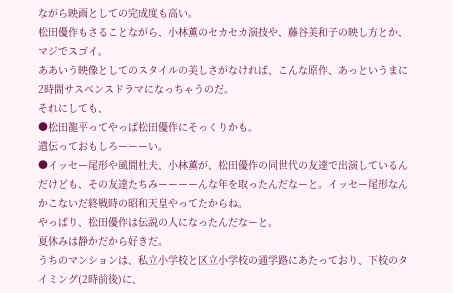ながら映画としての完成度も高い。
松田優作もさることながら、小林薫のセカセカ演技や、藤谷美和子の映し方とか、マジでスゴイ。
ああいう映像としてのスタイルの美しさがなければ、こんな原作、あっというまに2時間サスペンスドラマになっちゃうのだ。
それにしても、
●松田龍平ってやっぱ松田優作にそっくりかも。
遺伝っておもしろーーーい。
●イッセー尾形や風間杜夫、小林薫が、松田優作の同世代の友達で出演しているんだけども、その友達たちみーーーーんな年を取ったんだなーと。イッセー尾形なんかこないだ終戦時の昭和天皇やってたからね。
やっぱり、松田優作は伝説の人になったんだなーと。
夏休みは静かだから好きだ。
うちのマンションは、私立小学校と区立小学校の通学路にあたっており、下校のタイミング(2時前後)に、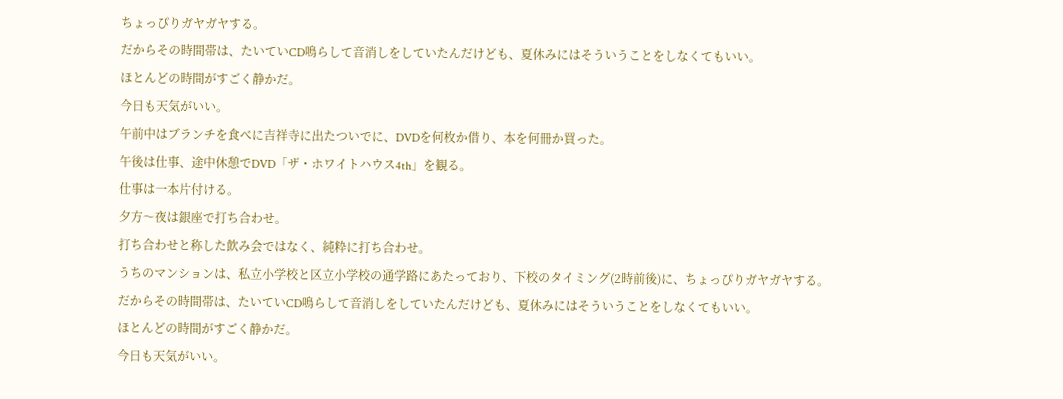ちょっぴりガヤガヤする。
だからその時間帯は、たいていCD鳴らして音消しをしていたんだけども、夏休みにはそういうことをしなくてもいい。
ほとんどの時間がすごく静かだ。
今日も天気がいい。
午前中はブランチを食べに吉祥寺に出たついでに、DVDを何枚か借り、本を何冊か買った。
午後は仕事、途中休憩でDVD「ザ・ホワイトハウス4th」を観る。
仕事は一本片付ける。
夕方〜夜は銀座で打ち合わせ。
打ち合わせと称した飲み会ではなく、純粋に打ち合わせ。
うちのマンションは、私立小学校と区立小学校の通学路にあたっており、下校のタイミング(2時前後)に、ちょっぴりガヤガヤする。
だからその時間帯は、たいていCD鳴らして音消しをしていたんだけども、夏休みにはそういうことをしなくてもいい。
ほとんどの時間がすごく静かだ。
今日も天気がいい。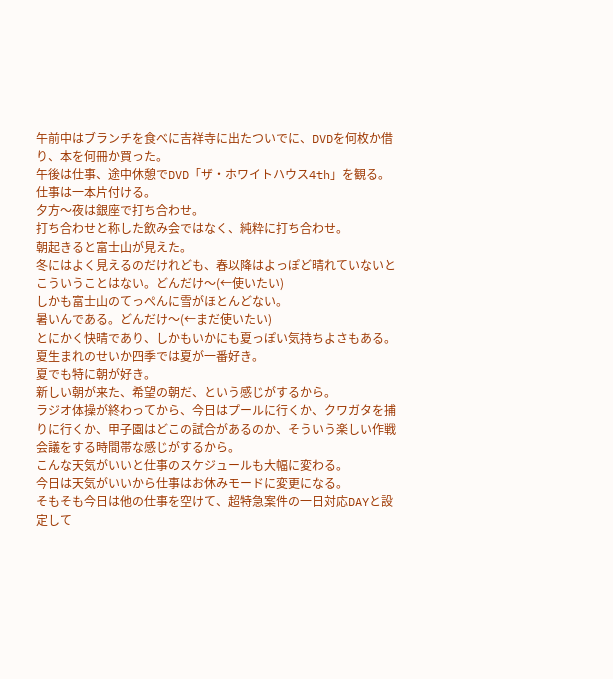午前中はブランチを食べに吉祥寺に出たついでに、DVDを何枚か借り、本を何冊か買った。
午後は仕事、途中休憩でDVD「ザ・ホワイトハウス4th」を観る。
仕事は一本片付ける。
夕方〜夜は銀座で打ち合わせ。
打ち合わせと称した飲み会ではなく、純粋に打ち合わせ。
朝起きると富士山が見えた。
冬にはよく見えるのだけれども、春以降はよっぽど晴れていないとこういうことはない。どんだけ〜(←使いたい)
しかも富士山のてっぺんに雪がほとんどない。
暑いんである。どんだけ〜(←まだ使いたい)
とにかく快晴であり、しかもいかにも夏っぽい気持ちよさもある。
夏生まれのせいか四季では夏が一番好き。
夏でも特に朝が好き。
新しい朝が来た、希望の朝だ、という感じがするから。
ラジオ体操が終わってから、今日はプールに行くか、クワガタを捕りに行くか、甲子園はどこの試合があるのか、そういう楽しい作戦会議をする時間帯な感じがするから。
こんな天気がいいと仕事のスケジュールも大幅に変わる。
今日は天気がいいから仕事はお休みモードに変更になる。
そもそも今日は他の仕事を空けて、超特急案件の一日対応DAYと設定して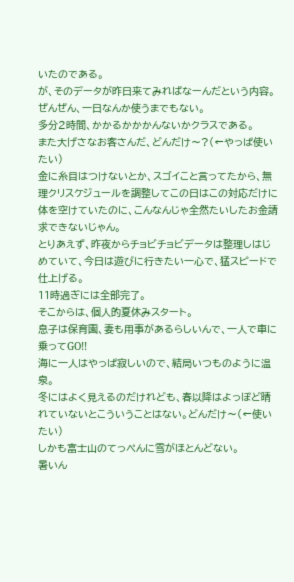いたのである。
が、そのデータが昨日来てみればなーんだという内容。
ぜんぜん、一日なんか使うまでもない。
多分2時間、かかるかかかんないかクラスである。
また大げさなお客さんだ、どんだけ〜?(←やっぱ使いたい)
金に糸目はつけないとか、スゴイこと言ってたから、無理クリスケジュールを調整してこの日はこの対応だけに体を空けていたのに、こんなんじゃ全然たいしたお金請求できないじゃん。
とりあえず、昨夜からチョビチョビデータは整理しはじめていて、今日は遊びに行きたい一心で、猛スピードで仕上げる。
11時過ぎには全部完了。
そこからは、個人的夏休みスタート。
息子は保育園、妻も用事があるらしいんで、一人で車に乗ってGO!!
海に一人はやっぱ寂しいので、結局いつものように温泉。
冬にはよく見えるのだけれども、春以降はよっぽど晴れていないとこういうことはない。どんだけ〜(←使いたい)
しかも富士山のてっぺんに雪がほとんどない。
暑いん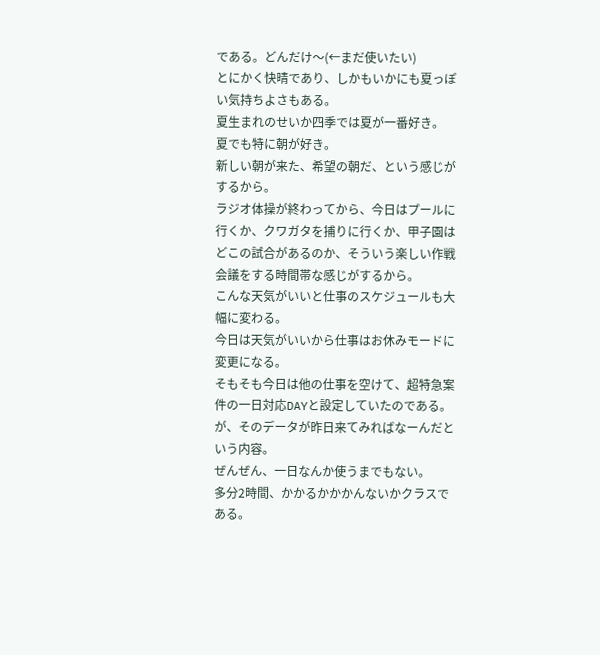である。どんだけ〜(←まだ使いたい)
とにかく快晴であり、しかもいかにも夏っぽい気持ちよさもある。
夏生まれのせいか四季では夏が一番好き。
夏でも特に朝が好き。
新しい朝が来た、希望の朝だ、という感じがするから。
ラジオ体操が終わってから、今日はプールに行くか、クワガタを捕りに行くか、甲子園はどこの試合があるのか、そういう楽しい作戦会議をする時間帯な感じがするから。
こんな天気がいいと仕事のスケジュールも大幅に変わる。
今日は天気がいいから仕事はお休みモードに変更になる。
そもそも今日は他の仕事を空けて、超特急案件の一日対応DAYと設定していたのである。
が、そのデータが昨日来てみればなーんだという内容。
ぜんぜん、一日なんか使うまでもない。
多分2時間、かかるかかかんないかクラスである。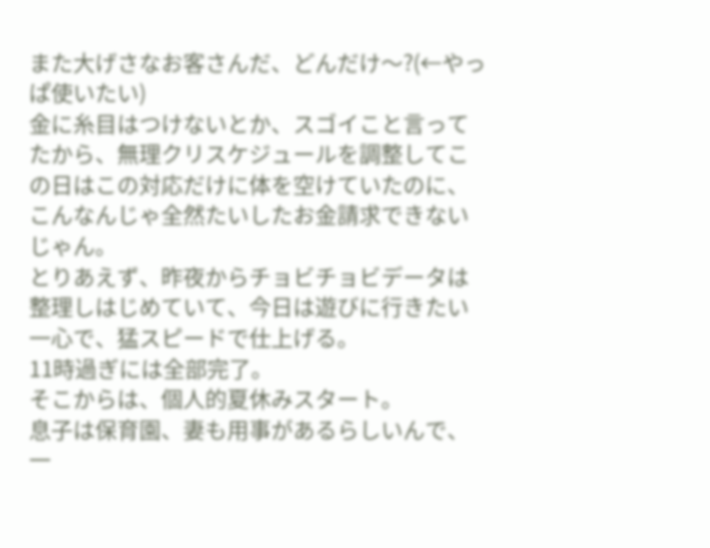また大げさなお客さんだ、どんだけ〜?(←やっぱ使いたい)
金に糸目はつけないとか、スゴイこと言ってたから、無理クリスケジュールを調整してこの日はこの対応だけに体を空けていたのに、こんなんじゃ全然たいしたお金請求できないじゃん。
とりあえず、昨夜からチョビチョビデータは整理しはじめていて、今日は遊びに行きたい一心で、猛スピードで仕上げる。
11時過ぎには全部完了。
そこからは、個人的夏休みスタート。
息子は保育園、妻も用事があるらしいんで、一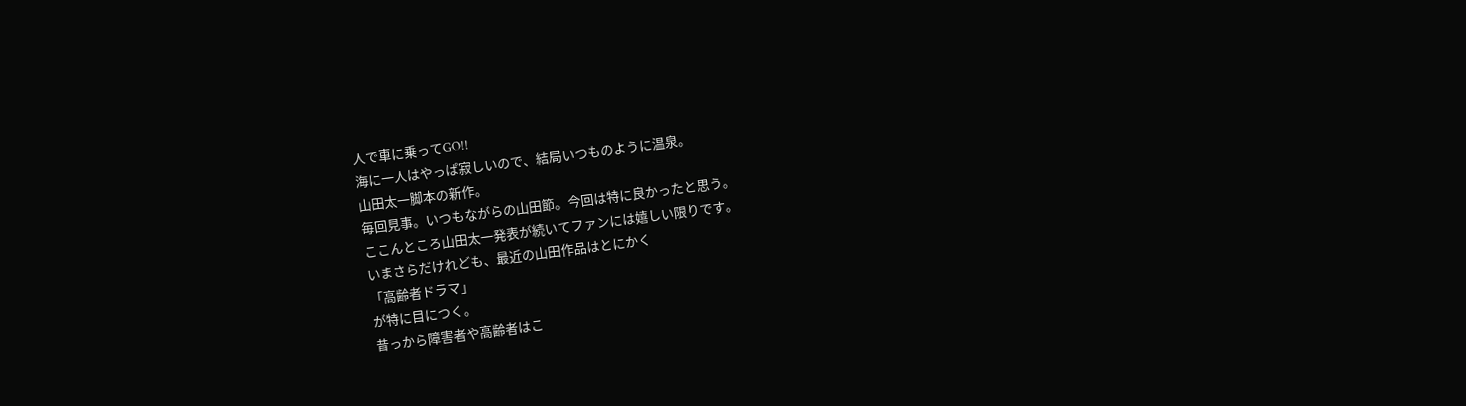人で車に乗ってGO!!
海に一人はやっぱ寂しいので、結局いつものように温泉。
山田太一脚本の新作。
毎回見事。いつもながらの山田節。今回は特に良かったと思う。
ここんところ山田太一発表が続いてファンには嬉しい限りです。
いまさらだけれども、最近の山田作品はとにかく
「高齢者ドラマ」
が特に目につく。
昔っから障害者や高齢者はこ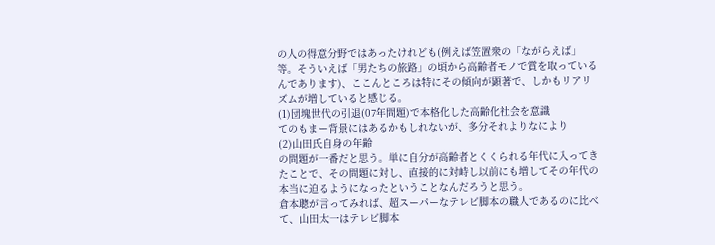の人の得意分野ではあったけれども(例えば笠置衆の「ながらえば」等。そういえば「男たちの旅路」の頃から高齢者モノで賞を取っているんであります)、ここんところは特にその傾向が顕著で、しかもリアリズムが増していると感じる。
(1)団塊世代の引退(07年問題)で本格化した高齢化社会を意識
てのもまー背景にはあるかもしれないが、多分それよりなにより
(2)山田氏自身の年齢
の問題が一番だと思う。単に自分が高齢者とくくられる年代に入ってきたことで、その問題に対し、直接的に対峙し以前にも増してその年代の本当に迫るようになったということなんだろうと思う。
倉本聰が言ってみれば、超スーパーなテレビ脚本の職人であるのに比べて、山田太一はテレビ脚本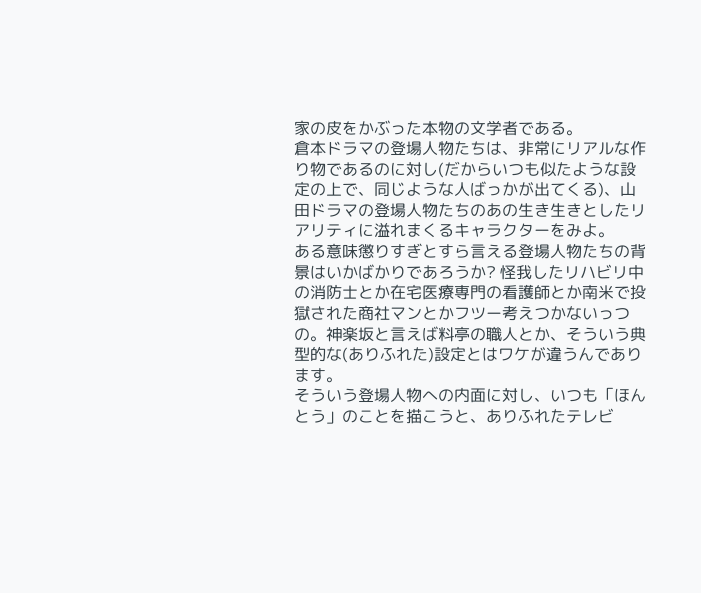家の皮をかぶった本物の文学者である。
倉本ドラマの登場人物たちは、非常にリアルな作り物であるのに対し(だからいつも似たような設定の上で、同じような人ばっかが出てくる)、山田ドラマの登場人物たちのあの生き生きとしたリアリティに溢れまくるキャラクターをみよ。
ある意味懲りすぎとすら言える登場人物たちの背景はいかばかりであろうか? 怪我したリハビリ中の消防士とか在宅医療専門の看護師とか南米で投獄された商社マンとかフツー考えつかないっつの。神楽坂と言えば料亭の職人とか、そういう典型的な(ありふれた)設定とはワケが違うんであります。
そういう登場人物への内面に対し、いつも「ほんとう」のことを描こうと、ありふれたテレビ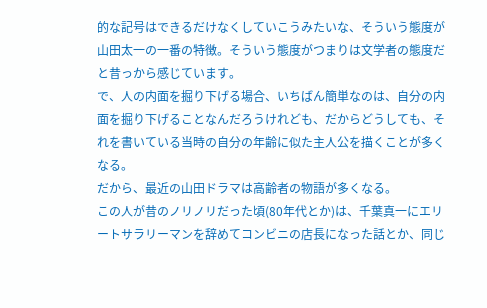的な記号はできるだけなくしていこうみたいな、そういう態度が山田太一の一番の特徴。そういう態度がつまりは文学者の態度だと昔っから感じています。
で、人の内面を掘り下げる場合、いちばん簡単なのは、自分の内面を掘り下げることなんだろうけれども、だからどうしても、それを書いている当時の自分の年齢に似た主人公を描くことが多くなる。
だから、最近の山田ドラマは高齢者の物語が多くなる。
この人が昔のノリノリだった頃(80年代とか)は、千葉真一にエリートサラリーマンを辞めてコンビニの店長になった話とか、同じ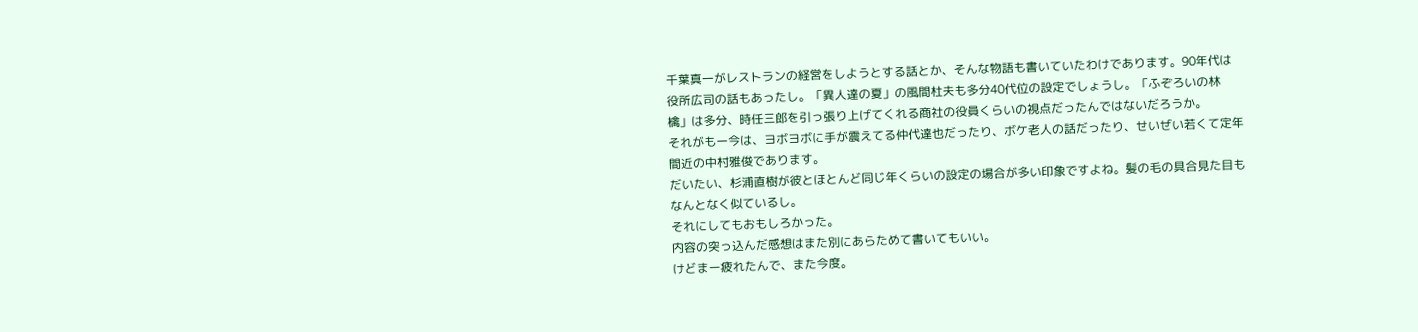千葉真一がレストランの経営をしようとする話とか、そんな物語も書いていたわけであります。90年代は役所広司の話もあったし。「異人達の夏」の風間杜夫も多分40代位の設定でしょうし。「ふぞろいの林檎」は多分、時任三郎を引っ張り上げてくれる商社の役員くらいの視点だったんではないだろうか。
それがもー今は、ヨボヨボに手が震えてる仲代達也だったり、ボケ老人の話だったり、せいぜい若くて定年間近の中村雅俊であります。
だいたい、杉浦直樹が彼とほとんど同じ年くらいの設定の場合が多い印象ですよね。髪の毛の具合見た目もなんとなく似ているし。
それにしてもおもしろかった。
内容の突っ込んだ感想はまた別にあらためて書いてもいい。
けどまー疲れたんで、また今度。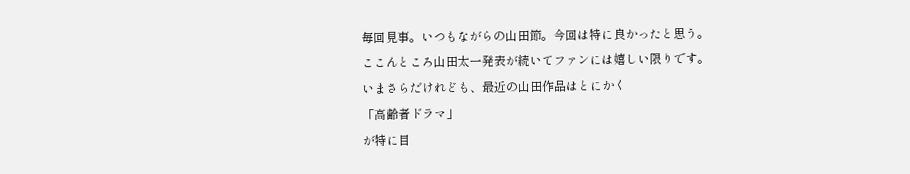毎回見事。いつもながらの山田節。今回は特に良かったと思う。
ここんところ山田太一発表が続いてファンには嬉しい限りです。
いまさらだけれども、最近の山田作品はとにかく
「高齢者ドラマ」
が特に目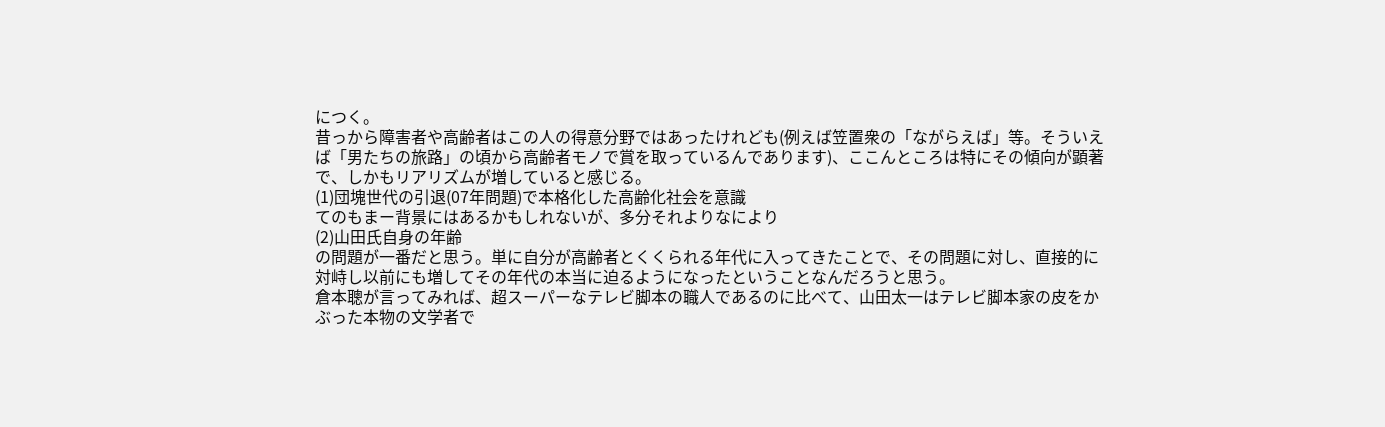につく。
昔っから障害者や高齢者はこの人の得意分野ではあったけれども(例えば笠置衆の「ながらえば」等。そういえば「男たちの旅路」の頃から高齢者モノで賞を取っているんであります)、ここんところは特にその傾向が顕著で、しかもリアリズムが増していると感じる。
(1)団塊世代の引退(07年問題)で本格化した高齢化社会を意識
てのもまー背景にはあるかもしれないが、多分それよりなにより
(2)山田氏自身の年齢
の問題が一番だと思う。単に自分が高齢者とくくられる年代に入ってきたことで、その問題に対し、直接的に対峙し以前にも増してその年代の本当に迫るようになったということなんだろうと思う。
倉本聰が言ってみれば、超スーパーなテレビ脚本の職人であるのに比べて、山田太一はテレビ脚本家の皮をかぶった本物の文学者で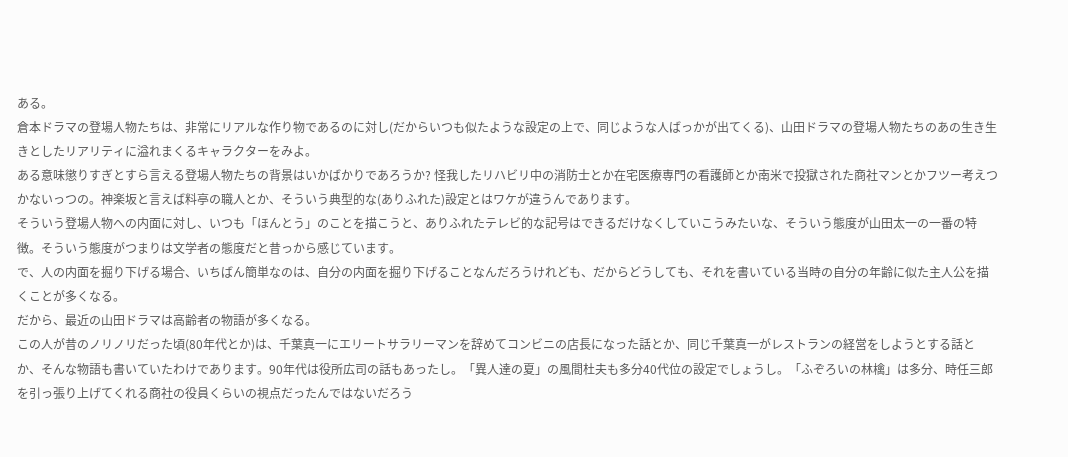ある。
倉本ドラマの登場人物たちは、非常にリアルな作り物であるのに対し(だからいつも似たような設定の上で、同じような人ばっかが出てくる)、山田ドラマの登場人物たちのあの生き生きとしたリアリティに溢れまくるキャラクターをみよ。
ある意味懲りすぎとすら言える登場人物たちの背景はいかばかりであろうか? 怪我したリハビリ中の消防士とか在宅医療専門の看護師とか南米で投獄された商社マンとかフツー考えつかないっつの。神楽坂と言えば料亭の職人とか、そういう典型的な(ありふれた)設定とはワケが違うんであります。
そういう登場人物への内面に対し、いつも「ほんとう」のことを描こうと、ありふれたテレビ的な記号はできるだけなくしていこうみたいな、そういう態度が山田太一の一番の特徴。そういう態度がつまりは文学者の態度だと昔っから感じています。
で、人の内面を掘り下げる場合、いちばん簡単なのは、自分の内面を掘り下げることなんだろうけれども、だからどうしても、それを書いている当時の自分の年齢に似た主人公を描くことが多くなる。
だから、最近の山田ドラマは高齢者の物語が多くなる。
この人が昔のノリノリだった頃(80年代とか)は、千葉真一にエリートサラリーマンを辞めてコンビニの店長になった話とか、同じ千葉真一がレストランの経営をしようとする話とか、そんな物語も書いていたわけであります。90年代は役所広司の話もあったし。「異人達の夏」の風間杜夫も多分40代位の設定でしょうし。「ふぞろいの林檎」は多分、時任三郎を引っ張り上げてくれる商社の役員くらいの視点だったんではないだろう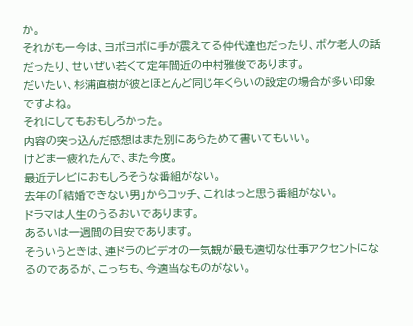か。
それがもー今は、ヨボヨボに手が震えてる仲代達也だったり、ボケ老人の話だったり、せいぜい若くて定年間近の中村雅俊であります。
だいたい、杉浦直樹が彼とほとんど同じ年くらいの設定の場合が多い印象ですよね。
それにしてもおもしろかった。
内容の突っ込んだ感想はまた別にあらためて書いてもいい。
けどまー疲れたんで、また今度。
最近テレビにおもしろそうな番組がない。
去年の「結婚できない男」からコッチ、これはっと思う番組がない。
ドラマは人生のうるおいであります。
あるいは一週間の目安であります。
そういうときは、連ドラのビデオの一気観が最も適切な仕事アクセントになるのであるが、こっちも、今適当なものがない。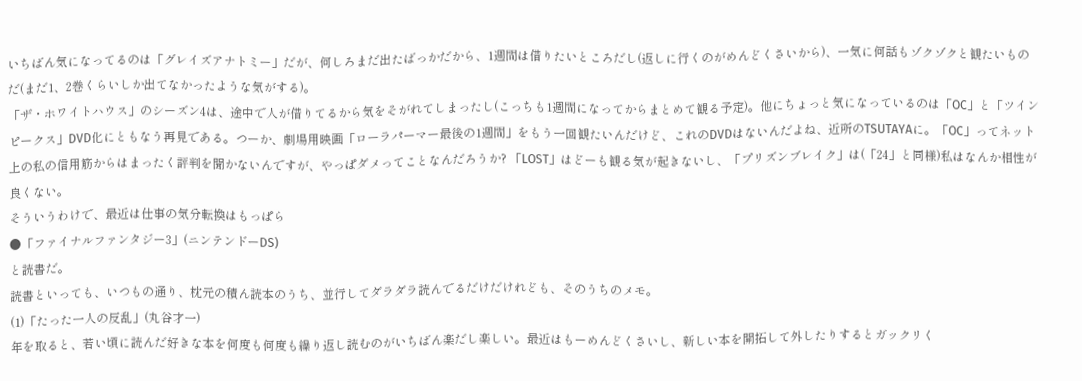いちばん気になってるのは「グレイズアナトミー」だが、何しろまだ出たばっかだから、1週間は借りたいところだし(返しに行くのがめんどくさいから)、一気に何話もゾクゾクと観たいものだ(まだ1、2巻くらいしか出てなかったような気がする)。
「ザ・ホワイトハウス」のシーズン4は、途中で人が借りてるから気をそがれてしまったし(こっちも1週間になってからまとめて観る予定)。他にちょっと気になっているのは「OC」と「ツインピークス」DVD化にともなう再見である。つーか、劇場用映画「ローラパーマー最後の1週間」をもう一回観たいんだけど、これのDVDはないんだよね、近所のTSUTAYAに。「OC」ってネット上の私の信用筋からはまったく評判を聞かないんですが、やっぱダメってことなんだろうか? 「LOST」はどーも観る気が起きないし、「プリズンブレイク」は(「24」と同様)私はなんか相性が良くない。
そういうわけで、最近は仕事の気分転換はもっぱら
●「ファイナルファンタジー3」(ニンテンドーDS)
と読書だ。
読書といっても、いつもの通り、枕元の積ん読本のうち、並行してダラダラ読んでるだけだけれども、そのうちのメモ。
(1)「たった一人の反乱」(丸谷才一)
年を取ると、若い頃に読んだ好きな本を何度も何度も繰り返し読むのがいちばん楽だし楽しい。最近はもーめんどくさいし、新しい本を開拓して外したりするとガックリく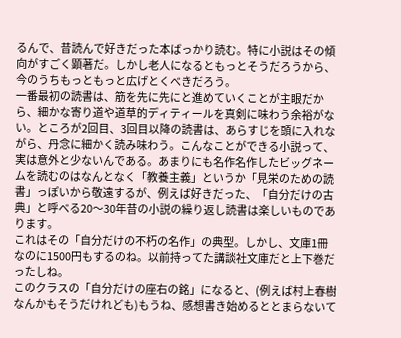るんで、昔読んで好きだった本ばっかり読む。特に小説はその傾向がすごく顕著だ。しかし老人になるともっとそうだろうから、今のうちもっともっと広げとくべきだろう。
一番最初の読書は、筋を先に先にと進めていくことが主眼だから、細かな寄り道や道草的ディティールを真剣に味わう余裕がない。ところが2回目、3回目以降の読書は、あらすじを頭に入れながら、丹念に細かく読み味わう。こんなことができる小説って、実は意外と少ないんである。あまりにも名作名作したビッグネームを読むのはなんとなく「教養主義」というか「見栄のための読書」っぽいから敬遠するが、例えば好きだった、「自分だけの古典」と呼べる20〜30年昔の小説の繰り返し読書は楽しいものであります。
これはその「自分だけの不朽の名作」の典型。しかし、文庫1冊なのに1500円もするのね。以前持ってた講談社文庫だと上下巻だったしね。
このクラスの「自分だけの座右の銘」になると、(例えば村上春樹なんかもそうだけれども)もうね、感想書き始めるととまらないて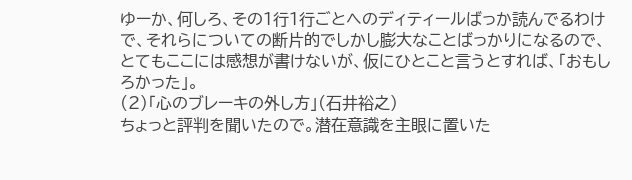ゆーか、何しろ、その1行1行ごとへのディティールばっか読んでるわけで、それらについての断片的でしかし膨大なことばっかりになるので、とてもここには感想が書けないが、仮にひとこと言うとすれば、「おもしろかった」。
(2)「心のブレーキの外し方」(石井裕之)
ちょっと評判を聞いたので。潜在意識を主眼に置いた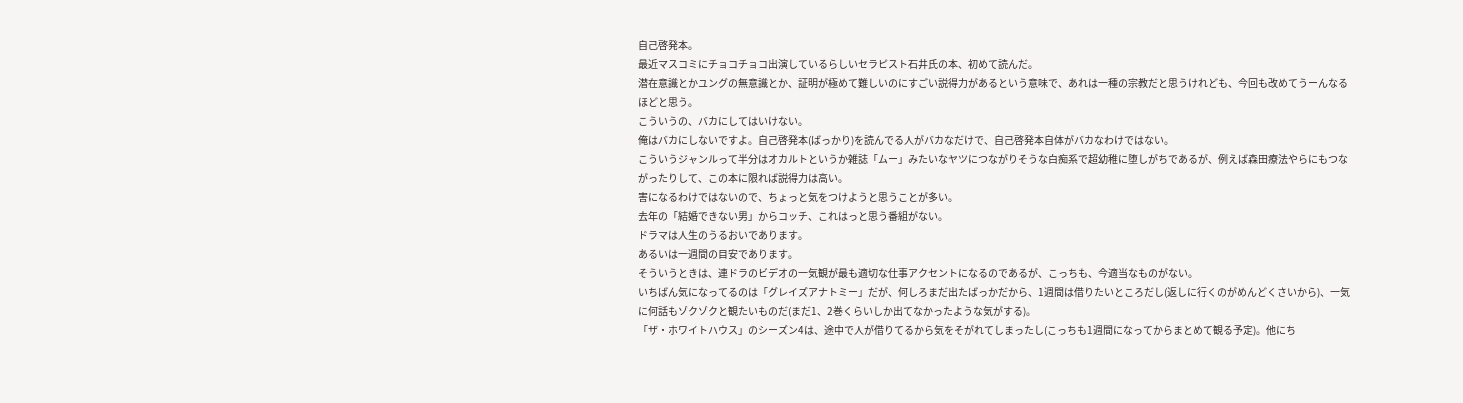自己啓発本。
最近マスコミにチョコチョコ出演しているらしいセラピスト石井氏の本、初めて読んだ。
潜在意識とかユングの無意識とか、証明が極めて難しいのにすごい説得力があるという意味で、あれは一種の宗教だと思うけれども、今回も改めてうーんなるほどと思う。
こういうの、バカにしてはいけない。
俺はバカにしないですよ。自己啓発本(ばっかり)を読んでる人がバカなだけで、自己啓発本自体がバカなわけではない。
こういうジャンルって半分はオカルトというか雑誌「ムー」みたいなヤツにつながりそうな白痴系で超幼稚に堕しがちであるが、例えば森田療法やらにもつながったりして、この本に限れば説得力は高い。
害になるわけではないので、ちょっと気をつけようと思うことが多い。
去年の「結婚できない男」からコッチ、これはっと思う番組がない。
ドラマは人生のうるおいであります。
あるいは一週間の目安であります。
そういうときは、連ドラのビデオの一気観が最も適切な仕事アクセントになるのであるが、こっちも、今適当なものがない。
いちばん気になってるのは「グレイズアナトミー」だが、何しろまだ出たばっかだから、1週間は借りたいところだし(返しに行くのがめんどくさいから)、一気に何話もゾクゾクと観たいものだ(まだ1、2巻くらいしか出てなかったような気がする)。
「ザ・ホワイトハウス」のシーズン4は、途中で人が借りてるから気をそがれてしまったし(こっちも1週間になってからまとめて観る予定)。他にち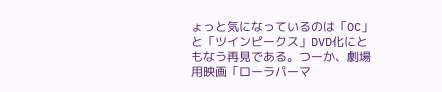ょっと気になっているのは「OC」と「ツインピークス」DVD化にともなう再見である。つーか、劇場用映画「ローラパーマ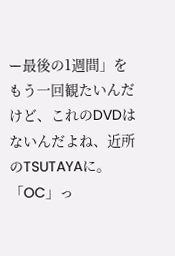ー最後の1週間」をもう一回観たいんだけど、これのDVDはないんだよね、近所のTSUTAYAに。「OC」っ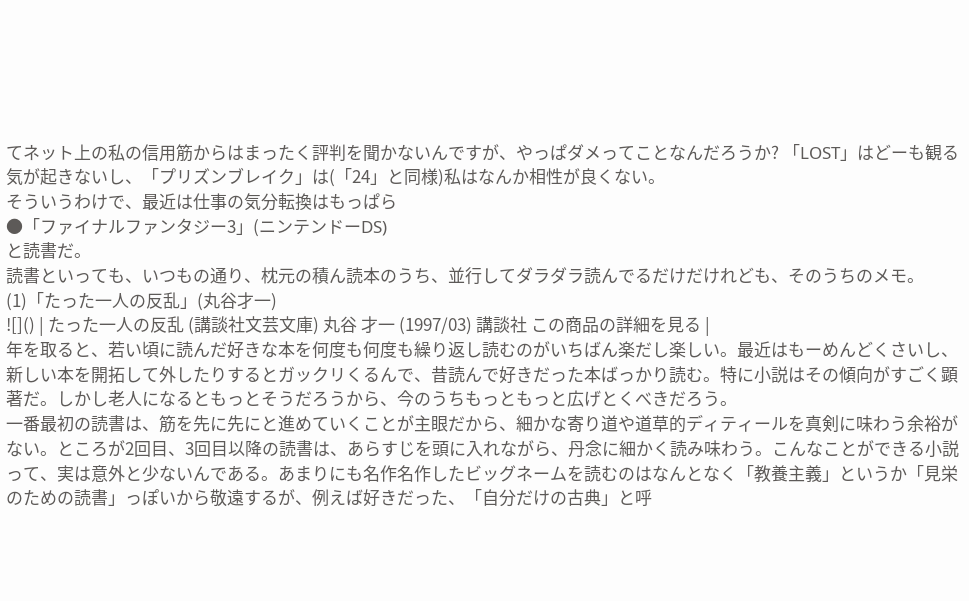てネット上の私の信用筋からはまったく評判を聞かないんですが、やっぱダメってことなんだろうか? 「LOST」はどーも観る気が起きないし、「プリズンブレイク」は(「24」と同様)私はなんか相性が良くない。
そういうわけで、最近は仕事の気分転換はもっぱら
●「ファイナルファンタジー3」(ニンテンドーDS)
と読書だ。
読書といっても、いつもの通り、枕元の積ん読本のうち、並行してダラダラ読んでるだけだけれども、そのうちのメモ。
(1)「たった一人の反乱」(丸谷才一)
![]() | たった一人の反乱 (講談社文芸文庫) 丸谷 才一 (1997/03) 講談社 この商品の詳細を見る |
年を取ると、若い頃に読んだ好きな本を何度も何度も繰り返し読むのがいちばん楽だし楽しい。最近はもーめんどくさいし、新しい本を開拓して外したりするとガックリくるんで、昔読んで好きだった本ばっかり読む。特に小説はその傾向がすごく顕著だ。しかし老人になるともっとそうだろうから、今のうちもっともっと広げとくべきだろう。
一番最初の読書は、筋を先に先にと進めていくことが主眼だから、細かな寄り道や道草的ディティールを真剣に味わう余裕がない。ところが2回目、3回目以降の読書は、あらすじを頭に入れながら、丹念に細かく読み味わう。こんなことができる小説って、実は意外と少ないんである。あまりにも名作名作したビッグネームを読むのはなんとなく「教養主義」というか「見栄のための読書」っぽいから敬遠するが、例えば好きだった、「自分だけの古典」と呼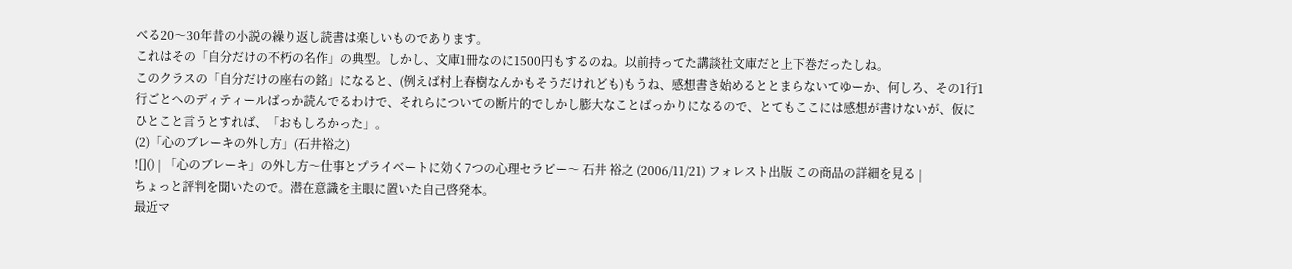べる20〜30年昔の小説の繰り返し読書は楽しいものであります。
これはその「自分だけの不朽の名作」の典型。しかし、文庫1冊なのに1500円もするのね。以前持ってた講談社文庫だと上下巻だったしね。
このクラスの「自分だけの座右の銘」になると、(例えば村上春樹なんかもそうだけれども)もうね、感想書き始めるととまらないてゆーか、何しろ、その1行1行ごとへのディティールばっか読んでるわけで、それらについての断片的でしかし膨大なことばっかりになるので、とてもここには感想が書けないが、仮にひとこと言うとすれば、「おもしろかった」。
(2)「心のブレーキの外し方」(石井裕之)
![]() | 「心のブレーキ」の外し方〜仕事とプライベートに効く7つの心理セラピー〜 石井 裕之 (2006/11/21) フォレスト出版 この商品の詳細を見る |
ちょっと評判を聞いたので。潜在意識を主眼に置いた自己啓発本。
最近マ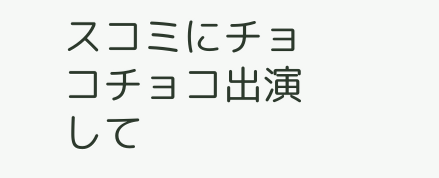スコミにチョコチョコ出演して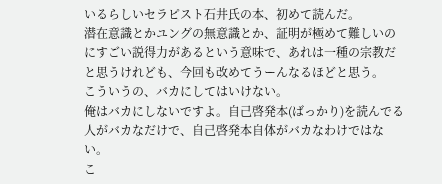いるらしいセラピスト石井氏の本、初めて読んだ。
潜在意識とかユングの無意識とか、証明が極めて難しいのにすごい説得力があるという意味で、あれは一種の宗教だと思うけれども、今回も改めてうーんなるほどと思う。
こういうの、バカにしてはいけない。
俺はバカにしないですよ。自己啓発本(ばっかり)を読んでる人がバカなだけで、自己啓発本自体がバカなわけではない。
こ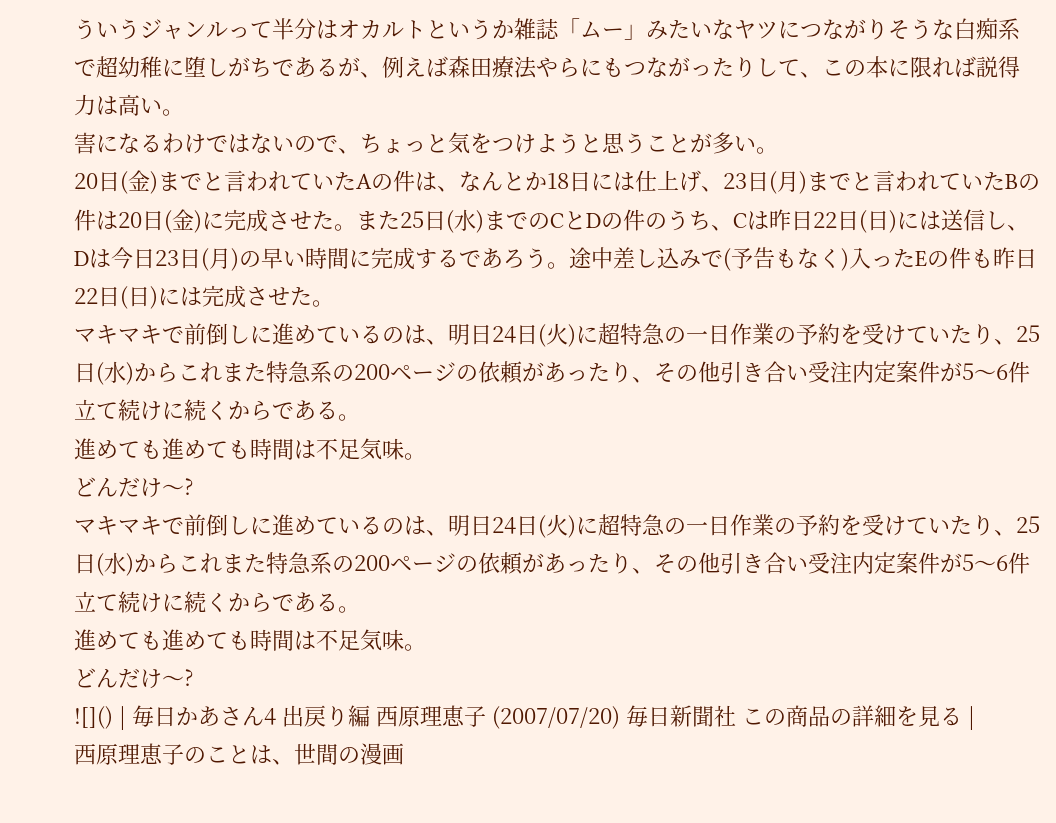ういうジャンルって半分はオカルトというか雑誌「ムー」みたいなヤツにつながりそうな白痴系で超幼稚に堕しがちであるが、例えば森田療法やらにもつながったりして、この本に限れば説得力は高い。
害になるわけではないので、ちょっと気をつけようと思うことが多い。
20日(金)までと言われていたAの件は、なんとか18日には仕上げ、23日(月)までと言われていたBの件は20日(金)に完成させた。また25日(水)までのCとDの件のうち、Cは昨日22日(日)には送信し、Dは今日23日(月)の早い時間に完成するであろう。途中差し込みで(予告もなく)入ったEの件も昨日22日(日)には完成させた。
マキマキで前倒しに進めているのは、明日24日(火)に超特急の一日作業の予約を受けていたり、25日(水)からこれまた特急系の200ページの依頼があったり、その他引き合い受注内定案件が5〜6件立て続けに続くからである。
進めても進めても時間は不足気味。
どんだけ〜?
マキマキで前倒しに進めているのは、明日24日(火)に超特急の一日作業の予約を受けていたり、25日(水)からこれまた特急系の200ページの依頼があったり、その他引き合い受注内定案件が5〜6件立て続けに続くからである。
進めても進めても時間は不足気味。
どんだけ〜?
![]() | 毎日かあさん4 出戻り編 西原理恵子 (2007/07/20) 毎日新聞社 この商品の詳細を見る |
西原理恵子のことは、世間の漫画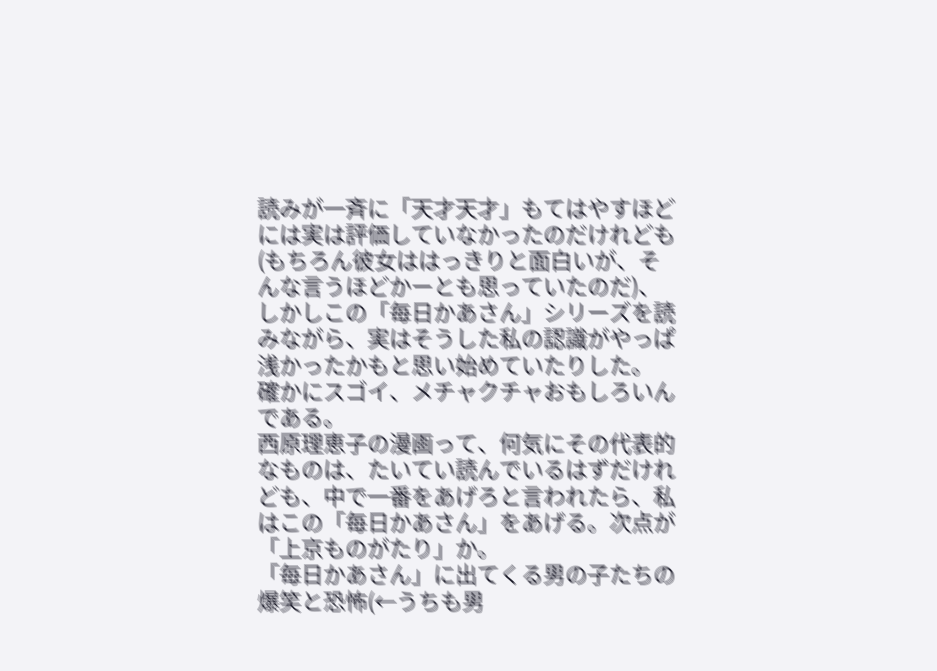読みが一斉に「天才天才」もてはやすほどには実は評価していなかったのだけれども(もちろん彼女ははっきりと面白いが、そんな言うほどかーとも思っていたのだ)、しかしこの「毎日かあさん」シリーズを読みながら、実はそうした私の認識がやっぱ浅かったかもと思い始めていたりした。
確かにスゴイ、メチャクチャおもしろいんである。
西原理恵子の漫画って、何気にその代表的なものは、たいてい読んでいるはずだけれども、中で一番をあげろと言われたら、私はこの「毎日かあさん」をあげる。次点が「上京ものがたり」か。
「毎日かあさん」に出てくる男の子たちの爆笑と恐怖(←うちも男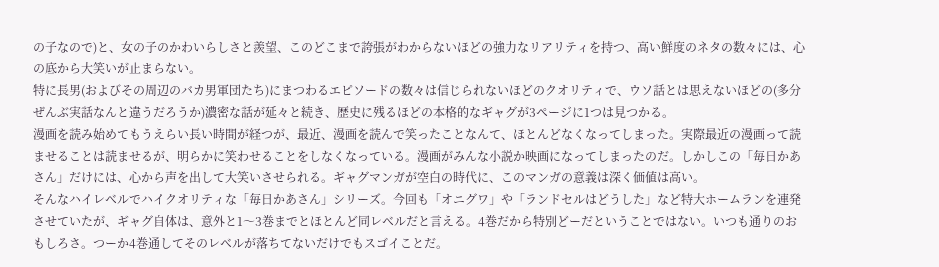の子なので)と、女の子のかわいらしさと羨望、このどこまで誇張がわからないほどの強力なリアリティを持つ、高い鮮度のネタの数々には、心の底から大笑いが止まらない。
特に長男(およびその周辺のバカ男軍団たち)にまつわるエピソードの数々は信じられないほどのクオリティで、ウソ話とは思えないほどの(多分ぜんぶ実話なんと違うだろうか)濃密な話が延々と続き、歴史に残るほどの本格的なギャグが3ページに1つは見つかる。
漫画を読み始めてもうえらい長い時間が経つが、最近、漫画を読んで笑ったことなんて、ほとんどなくなってしまった。実際最近の漫画って読ませることは読ませるが、明らかに笑わせることをしなくなっている。漫画がみんな小説か映画になってしまったのだ。しかしこの「毎日かあさん」だけには、心から声を出して大笑いさせられる。ギャグマンガが空白の時代に、このマンガの意義は深く価値は高い。
そんなハイレベルでハイクオリティな「毎日かあさん」シリーズ。今回も「オニグワ」や「ランドセルはどうした」など特大ホームランを連発させていたが、ギャグ自体は、意外と1〜3巻までとほとんど同レベルだと言える。4巻だから特別どーだということではない。いつも通りのおもしろさ。つーか4巻通してそのレベルが落ちてないだけでもスゴイことだ。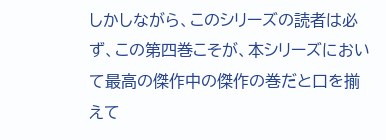しかしながら、このシリーズの読者は必ず、この第四巻こそが、本シリーズにおいて最高の傑作中の傑作の巻だと口を揃えて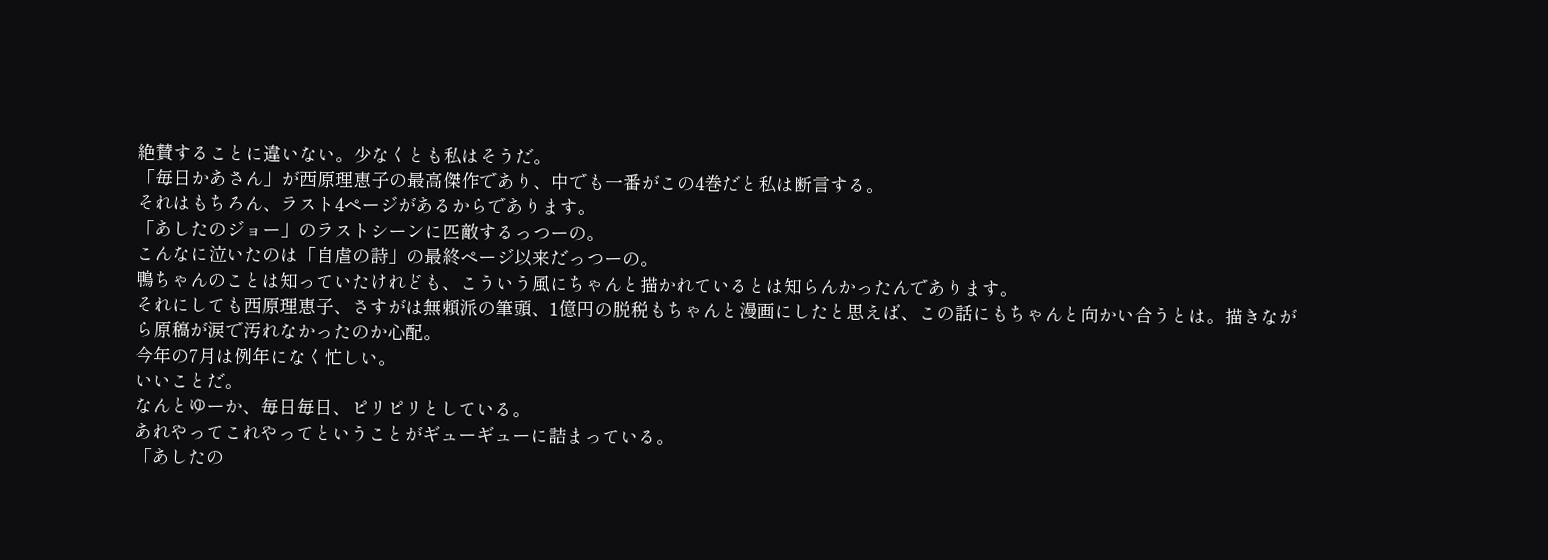絶賛することに違いない。少なくとも私はそうだ。
「毎日かあさん」が西原理恵子の最高傑作であり、中でも一番がこの4巻だと私は断言する。
それはもちろん、ラスト4ページがあるからであります。
「あしたのジョー」のラストシーンに匹敵するっつーの。
こんなに泣いたのは「自虐の詩」の最終ページ以来だっつーの。
鴨ちゃんのことは知っていたけれども、こういう風にちゃんと描かれているとは知らんかったんであります。
それにしても西原理恵子、さすがは無頼派の筆頭、1億円の脱税もちゃんと漫画にしたと思えば、この話にもちゃんと向かい合うとは。描きながら原稿が涙で汚れなかったのか心配。
今年の7月は例年になく忙しい。
いいことだ。
なんとゆーか、毎日毎日、ピリピリとしている。
あれやってこれやってということがギューギューに詰まっている。
「あしたの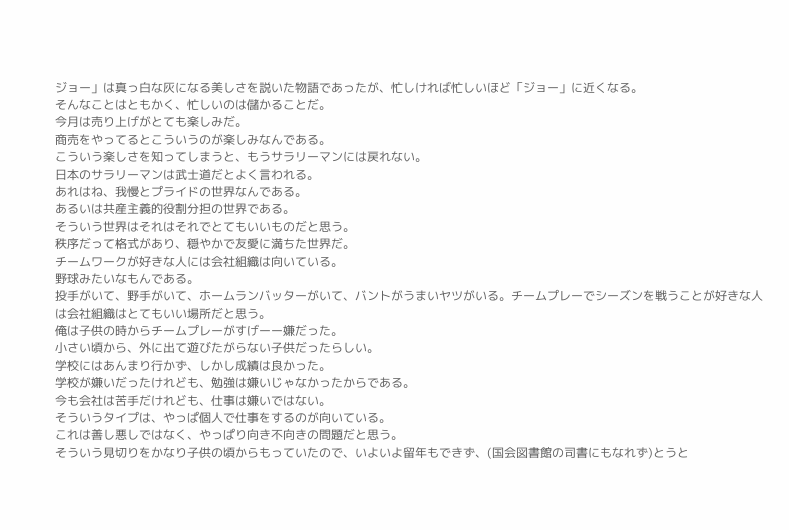ジョー」は真っ白な灰になる美しさを説いた物語であったが、忙しければ忙しいほど「ジョー」に近くなる。
そんなことはともかく、忙しいのは儲かることだ。
今月は売り上げがとても楽しみだ。
商売をやってるとこういうのが楽しみなんである。
こういう楽しさを知ってしまうと、もうサラリーマンには戻れない。
日本のサラリーマンは武士道だとよく言われる。
あれはね、我慢とプライドの世界なんである。
あるいは共産主義的役割分担の世界である。
そういう世界はそれはそれでとてもいいものだと思う。
秩序だって格式があり、穏やかで友愛に満ちた世界だ。
チームワークが好きな人には会社組織は向いている。
野球みたいなもんである。
投手がいて、野手がいて、ホームランバッターがいて、バントがうまいヤツがいる。チームプレーでシーズンを戦うことが好きな人は会社組織はとてもいい場所だと思う。
俺は子供の時からチームプレーがすげーー嫌だった。
小さい頃から、外に出て遊びたがらない子供だったらしい。
学校にはあんまり行かず、しかし成績は良かった。
学校が嫌いだったけれども、勉強は嫌いじゃなかったからである。
今も会社は苦手だけれども、仕事は嫌いではない。
そういうタイプは、やっぱ個人で仕事をするのが向いている。
これは善し悪しではなく、やっぱり向き不向きの問題だと思う。
そういう見切りをかなり子供の頃からもっていたので、いよいよ留年もできず、(国会図書館の司書にもなれず)とうと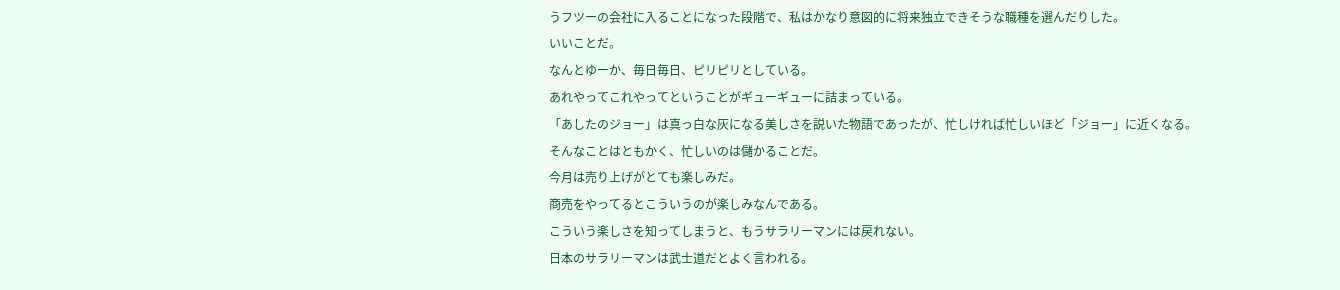うフツーの会社に入ることになった段階で、私はかなり意図的に将来独立できそうな職種を選んだりした。
いいことだ。
なんとゆーか、毎日毎日、ピリピリとしている。
あれやってこれやってということがギューギューに詰まっている。
「あしたのジョー」は真っ白な灰になる美しさを説いた物語であったが、忙しければ忙しいほど「ジョー」に近くなる。
そんなことはともかく、忙しいのは儲かることだ。
今月は売り上げがとても楽しみだ。
商売をやってるとこういうのが楽しみなんである。
こういう楽しさを知ってしまうと、もうサラリーマンには戻れない。
日本のサラリーマンは武士道だとよく言われる。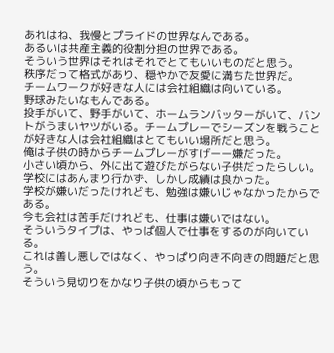あれはね、我慢とプライドの世界なんである。
あるいは共産主義的役割分担の世界である。
そういう世界はそれはそれでとてもいいものだと思う。
秩序だって格式があり、穏やかで友愛に満ちた世界だ。
チームワークが好きな人には会社組織は向いている。
野球みたいなもんである。
投手がいて、野手がいて、ホームランバッターがいて、バントがうまいヤツがいる。チームプレーでシーズンを戦うことが好きな人は会社組織はとてもいい場所だと思う。
俺は子供の時からチームプレーがすげーー嫌だった。
小さい頃から、外に出て遊びたがらない子供だったらしい。
学校にはあんまり行かず、しかし成績は良かった。
学校が嫌いだったけれども、勉強は嫌いじゃなかったからである。
今も会社は苦手だけれども、仕事は嫌いではない。
そういうタイプは、やっぱ個人で仕事をするのが向いている。
これは善し悪しではなく、やっぱり向き不向きの問題だと思う。
そういう見切りをかなり子供の頃からもって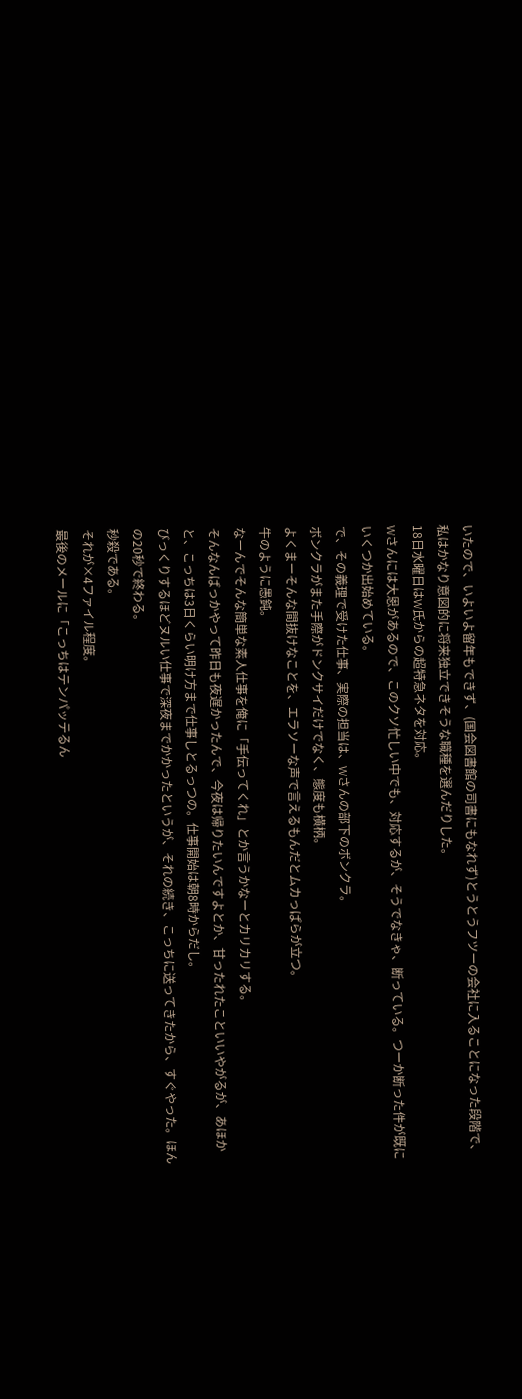いたので、いよいよ留年もできず、(国会図書館の司書にもなれず)とうとうフツーの会社に入ることになった段階で、私はかなり意図的に将来独立できそうな職種を選んだりした。
18日水曜日はW氏からの超特急ネタを対応。
Wさんには大恩があるので、このクソ忙しい中でも、対応するが、そうでなきゃ、断っている。つーか断った件が既にいくつか出始めている。
で、その義理で受けた仕事、実際の担当は、Wさんの部下のボンクラ。
ボンクラがまた手際がドンクサイだけでなく、態度も横柄。
よくまーそんな間抜けなことを、エラソーな声で言えるもんだとムカっぱらが立つ。
牛のように愚鈍。
なーんでそんな簡単な素人仕事を俺に「手伝ってくれ」とか言うかなーとカリカリする。
そんなんばっかやって昨日も夜遅かったんで、今夜は帰りたいんですよとか、甘ったれたこといいやがるが、あほかと、こっちは3日くらい明け方まで仕事しとるっつの。仕事開始は朝8時からだし。
びっくりするほどヌルい仕事で深夜までかかったというが、それの続き、こっちに送ってきたから、すぐやった。ほんの20秒で終わる。
秒殺である。
それが×4ファイル程度。
最後のメールに「こっちはテンパッテるん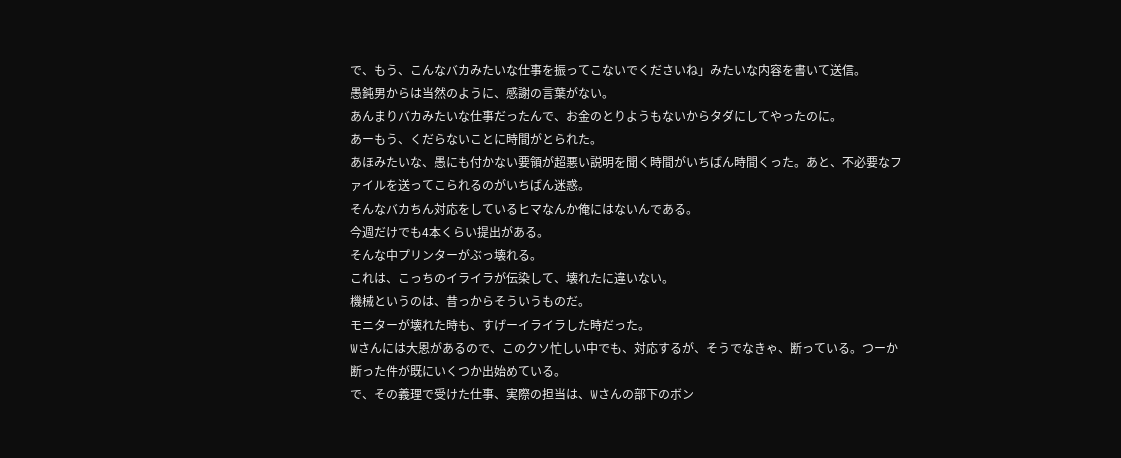で、もう、こんなバカみたいな仕事を振ってこないでくださいね」みたいな内容を書いて送信。
愚鈍男からは当然のように、感謝の言葉がない。
あんまりバカみたいな仕事だったんで、お金のとりようもないからタダにしてやったのに。
あーもう、くだらないことに時間がとられた。
あほみたいな、愚にも付かない要領が超悪い説明を聞く時間がいちばん時間くった。あと、不必要なファイルを送ってこられるのがいちばん迷惑。
そんなバカちん対応をしているヒマなんか俺にはないんである。
今週だけでも4本くらい提出がある。
そんな中プリンターがぶっ壊れる。
これは、こっちのイライラが伝染して、壊れたに違いない。
機械というのは、昔っからそういうものだ。
モニターが壊れた時も、すげーイライラした時だった。
Wさんには大恩があるので、このクソ忙しい中でも、対応するが、そうでなきゃ、断っている。つーか断った件が既にいくつか出始めている。
で、その義理で受けた仕事、実際の担当は、Wさんの部下のボン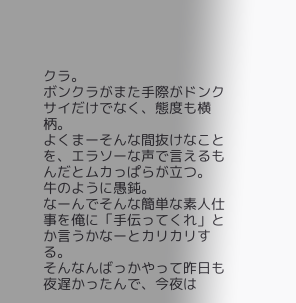クラ。
ボンクラがまた手際がドンクサイだけでなく、態度も横柄。
よくまーそんな間抜けなことを、エラソーな声で言えるもんだとムカっぱらが立つ。
牛のように愚鈍。
なーんでそんな簡単な素人仕事を俺に「手伝ってくれ」とか言うかなーとカリカリする。
そんなんばっかやって昨日も夜遅かったんで、今夜は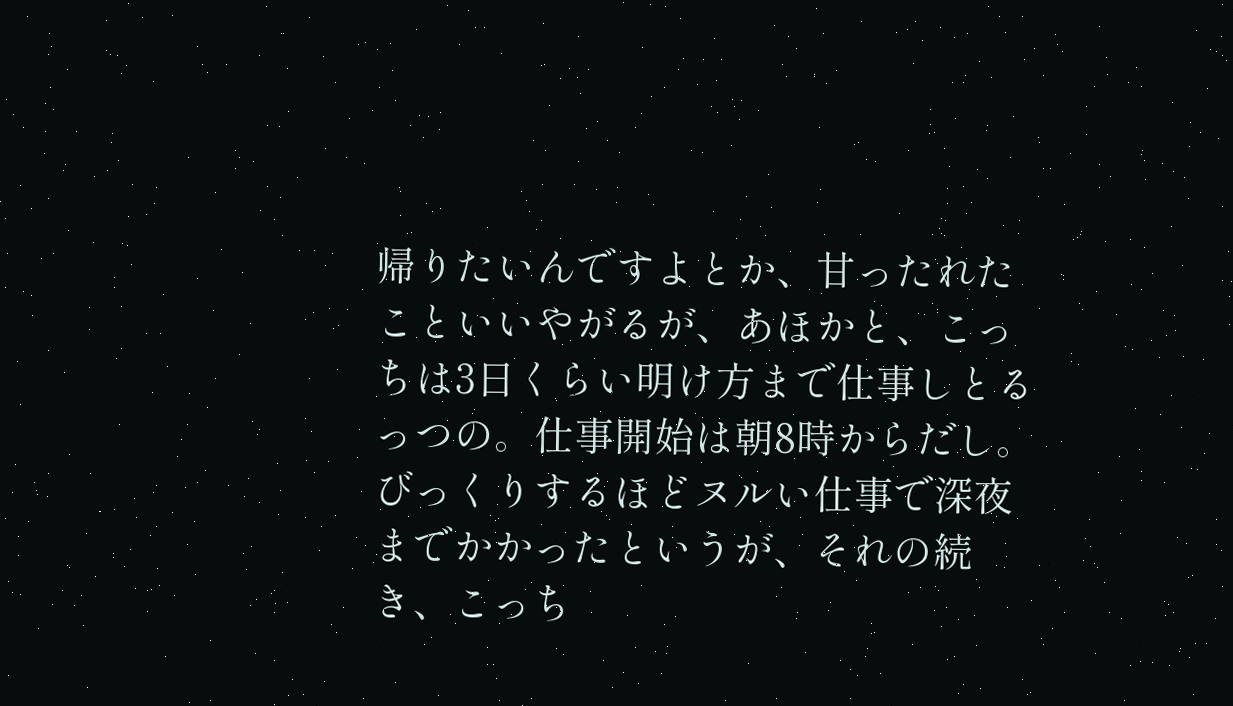帰りたいんですよとか、甘ったれたこといいやがるが、あほかと、こっちは3日くらい明け方まで仕事しとるっつの。仕事開始は朝8時からだし。
びっくりするほどヌルい仕事で深夜までかかったというが、それの続き、こっち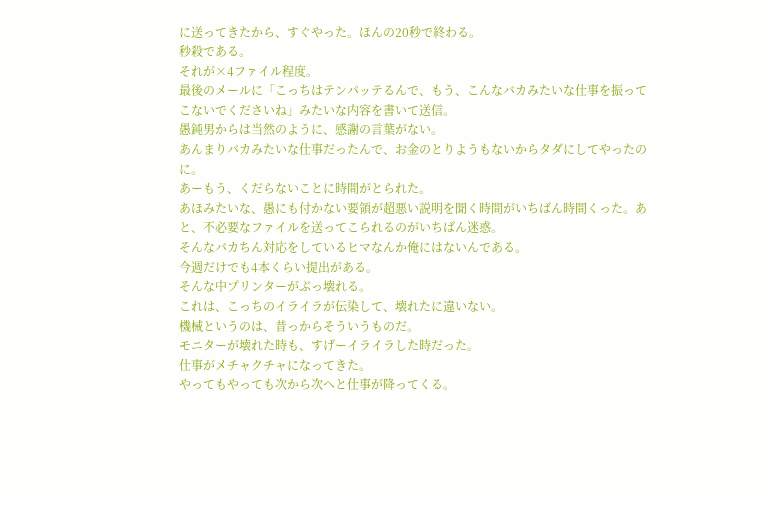に送ってきたから、すぐやった。ほんの20秒で終わる。
秒殺である。
それが×4ファイル程度。
最後のメールに「こっちはテンパッテるんで、もう、こんなバカみたいな仕事を振ってこないでくださいね」みたいな内容を書いて送信。
愚鈍男からは当然のように、感謝の言葉がない。
あんまりバカみたいな仕事だったんで、お金のとりようもないからタダにしてやったのに。
あーもう、くだらないことに時間がとられた。
あほみたいな、愚にも付かない要領が超悪い説明を聞く時間がいちばん時間くった。あと、不必要なファイルを送ってこられるのがいちばん迷惑。
そんなバカちん対応をしているヒマなんか俺にはないんである。
今週だけでも4本くらい提出がある。
そんな中プリンターがぶっ壊れる。
これは、こっちのイライラが伝染して、壊れたに違いない。
機械というのは、昔っからそういうものだ。
モニターが壊れた時も、すげーイライラした時だった。
仕事がメチャクチャになってきた。
やってもやっても次から次へと仕事が降ってくる。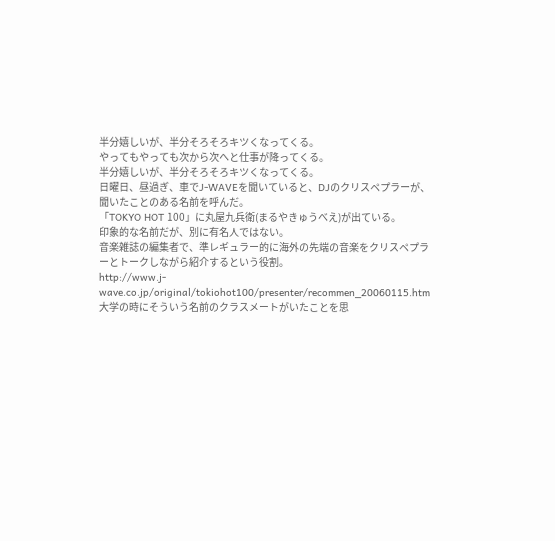半分嬉しいが、半分そろそろキツくなってくる。
やってもやっても次から次へと仕事が降ってくる。
半分嬉しいが、半分そろそろキツくなってくる。
日曜日、昼過ぎ、車でJ-WAVEを聞いていると、DJのクリスペプラーが、聞いたことのある名前を呼んだ。
「TOKYO HOT 100」に丸屋九兵衛(まるやきゅうべえ)が出ている。
印象的な名前だが、別に有名人ではない。
音楽雑誌の編集者で、準レギュラー的に海外の先端の音楽をクリスペプラーとトークしながら紹介するという役割。
http://www.j-wave.co.jp/original/tokiohot100/presenter/recommen_20060115.htm
大学の時にそういう名前のクラスメートがいたことを思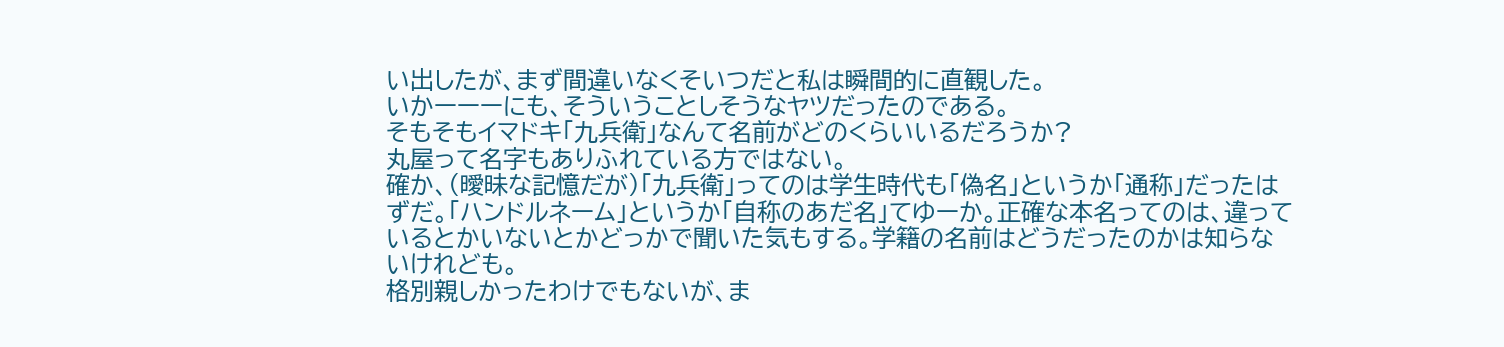い出したが、まず間違いなくそいつだと私は瞬間的に直観した。
いかーーーにも、そういうことしそうなヤツだったのである。
そもそもイマドキ「九兵衛」なんて名前がどのくらいいるだろうか?
丸屋って名字もありふれている方ではない。
確か、(曖昧な記憶だが)「九兵衛」ってのは学生時代も「偽名」というか「通称」だったはずだ。「ハンドルネーム」というか「自称のあだ名」てゆーか。正確な本名ってのは、違っているとかいないとかどっかで聞いた気もする。学籍の名前はどうだったのかは知らないけれども。
格別親しかったわけでもないが、ま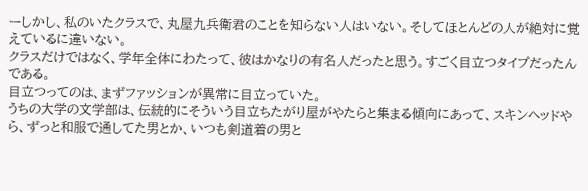ーしかし、私のいたクラスで、丸屋九兵衛君のことを知らない人はいない。そしてほとんどの人が絶対に覚えているに違いない。
クラスだけではなく、学年全体にわたって、彼はかなりの有名人だったと思う。すごく目立つタイプだったんである。
目立つってのは、まずファッションが異常に目立っていた。
うちの大学の文学部は、伝統的にそういう目立ちたがり屋がやたらと集まる傾向にあって、スキンヘッドやら、ずっと和服で通してた男とか、いつも剣道着の男と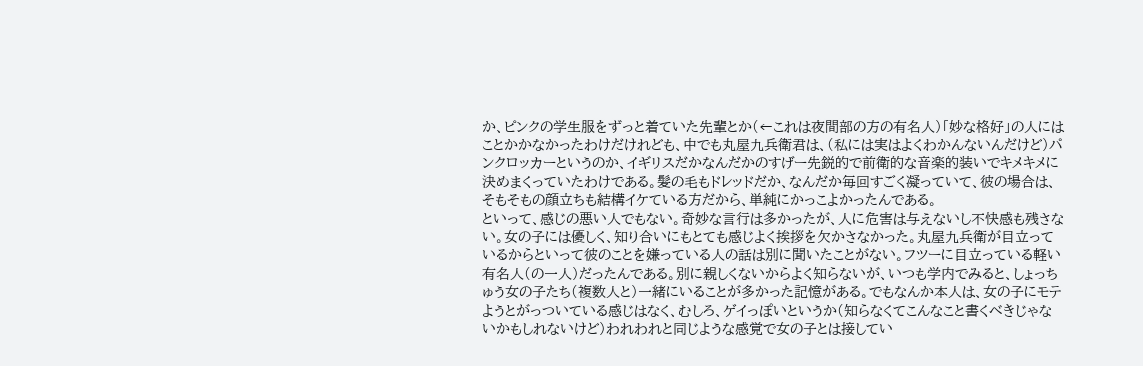か、ピンクの学生服をずっと着ていた先輩とか(←これは夜間部の方の有名人)「妙な格好」の人にはことかかなかったわけだけれども、中でも丸屋九兵衛君は、(私には実はよくわかんないんだけど)パンクロッカーというのか、イギリスだかなんだかのすげー先鋭的で前衛的な音楽的装いでキメキメに決めまくっていたわけである。髪の毛もドレッドだか、なんだか毎回すごく凝っていて、彼の場合は、そもそもの顔立ちも結構イケている方だから、単純にかっこよかったんである。
といって、感じの悪い人でもない。奇妙な言行は多かったが、人に危害は与えないし不快感も残さない。女の子には優しく、知り合いにもとても感じよく挨拶を欠かさなかった。丸屋九兵衛が目立っているからといって彼のことを嫌っている人の話は別に聞いたことがない。フツーに目立っている軽い有名人(の一人)だったんである。別に親しくないからよく知らないが、いつも学内でみると、しょっちゅう女の子たち(複数人と)一緒にいることが多かった記憶がある。でもなんか本人は、女の子にモテようとがっついている感じはなく、むしろ、ゲイっぽいというか(知らなくてこんなこと書くべきじゃないかもしれないけど)われわれと同じような感覚で女の子とは接してい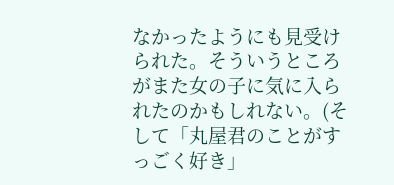なかったようにも見受けられた。そういうところがまた女の子に気に入られたのかもしれない。(そして「丸屋君のことがすっごく好き」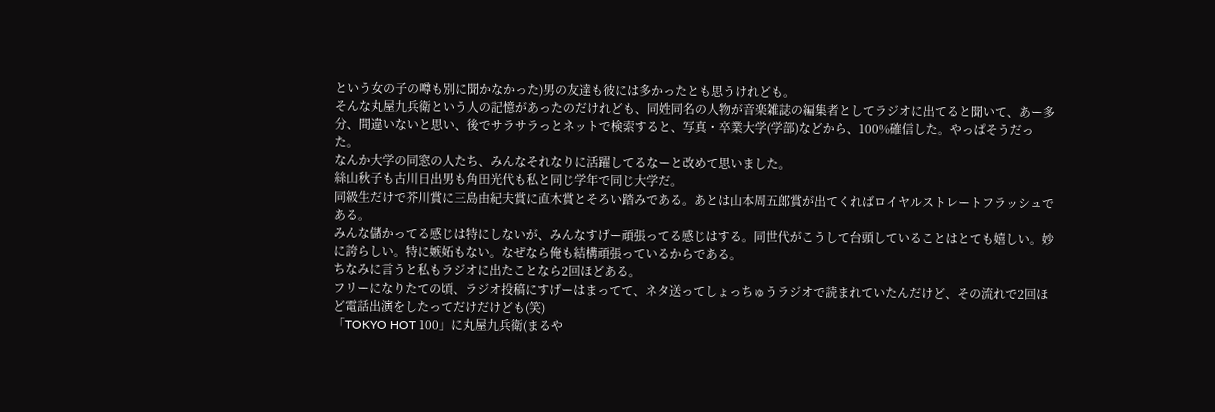という女の子の噂も別に聞かなかった)男の友達も彼には多かったとも思うけれども。
そんな丸屋九兵衛という人の記憶があったのだけれども、同姓同名の人物が音楽雑誌の編集者としてラジオに出てると聞いて、あー多分、間違いないと思い、後でサラサラっとネットで検索すると、写真・卒業大学(学部)などから、100%確信した。やっぱそうだった。
なんか大学の同窓の人たち、みんなそれなりに活躍してるなーと改めて思いました。
絲山秋子も古川日出男も角田光代も私と同じ学年で同じ大学だ。
同級生だけで芥川賞に三島由紀夫賞に直木賞とそろい踏みである。あとは山本周五郎賞が出てくればロイヤルストレートフラッシュである。
みんな儲かってる感じは特にしないが、みんなすげー頑張ってる感じはする。同世代がこうして台頭していることはとても嬉しい。妙に誇らしい。特に嫉妬もない。なぜなら俺も結構頑張っているからである。
ちなみに言うと私もラジオに出たことなら2回ほどある。
フリーになりたての頃、ラジオ投稿にすげーはまってて、ネタ送ってしょっちゅうラジオで読まれていたんだけど、その流れで2回ほど電話出演をしたってだけだけども(笑)
「TOKYO HOT 100」に丸屋九兵衛(まるや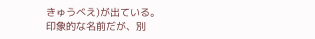きゅうべえ)が出ている。
印象的な名前だが、別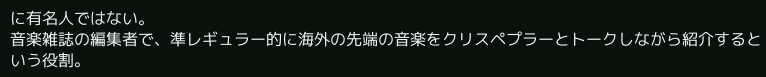に有名人ではない。
音楽雑誌の編集者で、準レギュラー的に海外の先端の音楽をクリスペプラーとトークしながら紹介するという役割。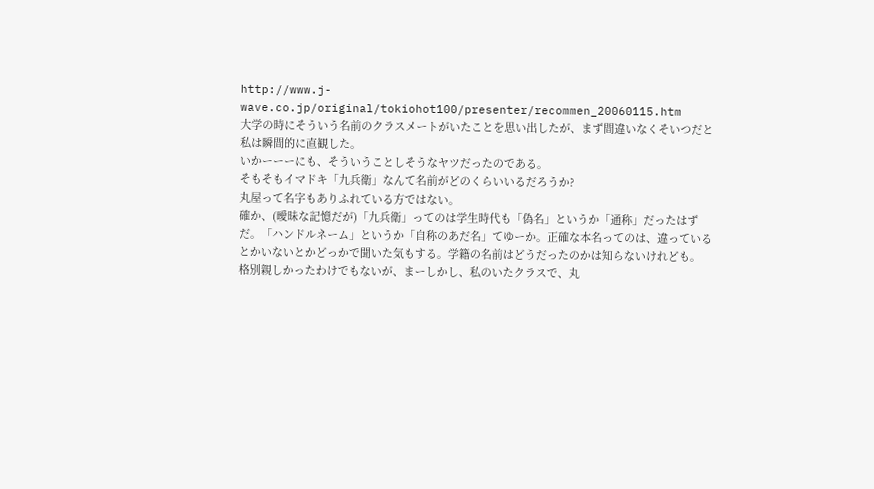http://www.j-wave.co.jp/original/tokiohot100/presenter/recommen_20060115.htm
大学の時にそういう名前のクラスメートがいたことを思い出したが、まず間違いなくそいつだと私は瞬間的に直観した。
いかーーーにも、そういうことしそうなヤツだったのである。
そもそもイマドキ「九兵衛」なんて名前がどのくらいいるだろうか?
丸屋って名字もありふれている方ではない。
確か、(曖昧な記憶だが)「九兵衛」ってのは学生時代も「偽名」というか「通称」だったはずだ。「ハンドルネーム」というか「自称のあだ名」てゆーか。正確な本名ってのは、違っているとかいないとかどっかで聞いた気もする。学籍の名前はどうだったのかは知らないけれども。
格別親しかったわけでもないが、まーしかし、私のいたクラスで、丸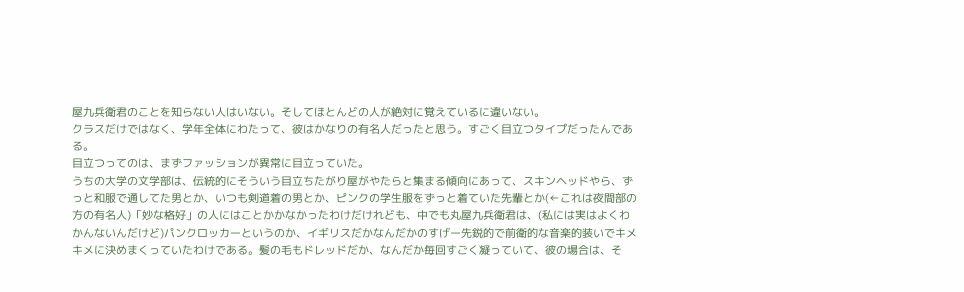屋九兵衛君のことを知らない人はいない。そしてほとんどの人が絶対に覚えているに違いない。
クラスだけではなく、学年全体にわたって、彼はかなりの有名人だったと思う。すごく目立つタイプだったんである。
目立つってのは、まずファッションが異常に目立っていた。
うちの大学の文学部は、伝統的にそういう目立ちたがり屋がやたらと集まる傾向にあって、スキンヘッドやら、ずっと和服で通してた男とか、いつも剣道着の男とか、ピンクの学生服をずっと着ていた先輩とか(←これは夜間部の方の有名人)「妙な格好」の人にはことかかなかったわけだけれども、中でも丸屋九兵衛君は、(私には実はよくわかんないんだけど)パンクロッカーというのか、イギリスだかなんだかのすげー先鋭的で前衛的な音楽的装いでキメキメに決めまくっていたわけである。髪の毛もドレッドだか、なんだか毎回すごく凝っていて、彼の場合は、そ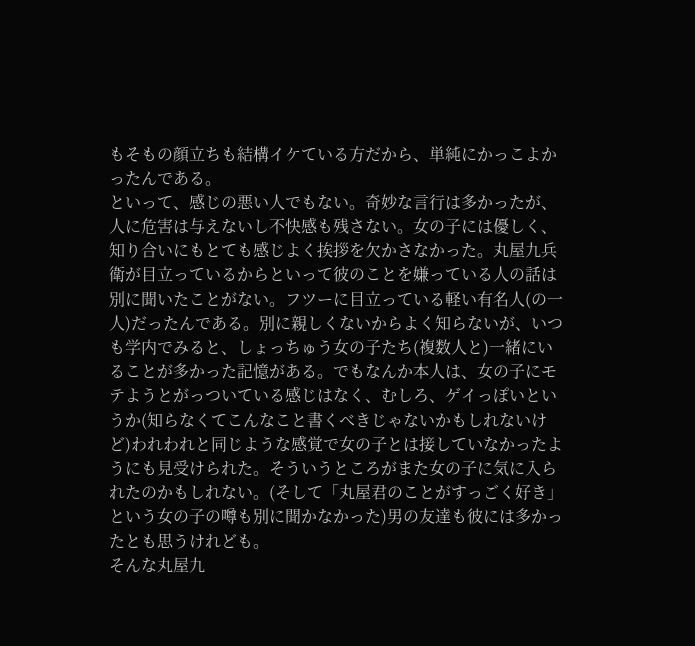もそもの顔立ちも結構イケている方だから、単純にかっこよかったんである。
といって、感じの悪い人でもない。奇妙な言行は多かったが、人に危害は与えないし不快感も残さない。女の子には優しく、知り合いにもとても感じよく挨拶を欠かさなかった。丸屋九兵衛が目立っているからといって彼のことを嫌っている人の話は別に聞いたことがない。フツーに目立っている軽い有名人(の一人)だったんである。別に親しくないからよく知らないが、いつも学内でみると、しょっちゅう女の子たち(複数人と)一緒にいることが多かった記憶がある。でもなんか本人は、女の子にモテようとがっついている感じはなく、むしろ、ゲイっぽいというか(知らなくてこんなこと書くべきじゃないかもしれないけど)われわれと同じような感覚で女の子とは接していなかったようにも見受けられた。そういうところがまた女の子に気に入られたのかもしれない。(そして「丸屋君のことがすっごく好き」という女の子の噂も別に聞かなかった)男の友達も彼には多かったとも思うけれども。
そんな丸屋九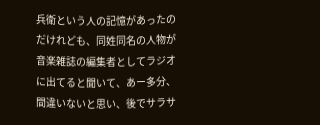兵衛という人の記憶があったのだけれども、同姓同名の人物が音楽雑誌の編集者としてラジオに出てると聞いて、あー多分、間違いないと思い、後でサラサ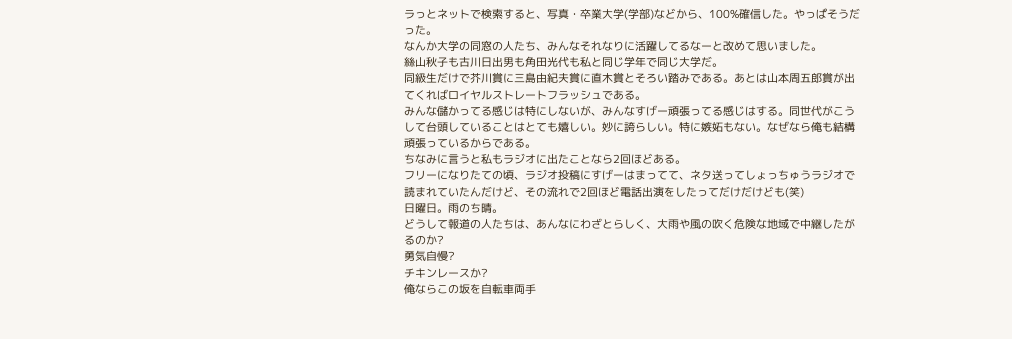ラっとネットで検索すると、写真・卒業大学(学部)などから、100%確信した。やっぱそうだった。
なんか大学の同窓の人たち、みんなそれなりに活躍してるなーと改めて思いました。
絲山秋子も古川日出男も角田光代も私と同じ学年で同じ大学だ。
同級生だけで芥川賞に三島由紀夫賞に直木賞とそろい踏みである。あとは山本周五郎賞が出てくればロイヤルストレートフラッシュである。
みんな儲かってる感じは特にしないが、みんなすげー頑張ってる感じはする。同世代がこうして台頭していることはとても嬉しい。妙に誇らしい。特に嫉妬もない。なぜなら俺も結構頑張っているからである。
ちなみに言うと私もラジオに出たことなら2回ほどある。
フリーになりたての頃、ラジオ投稿にすげーはまってて、ネタ送ってしょっちゅうラジオで読まれていたんだけど、その流れで2回ほど電話出演をしたってだけだけども(笑)
日曜日。雨のち晴。
どうして報道の人たちは、あんなにわざとらしく、大雨や風の吹く危険な地域で中継したがるのか?
勇気自慢?
チキンレースか?
俺ならこの坂を自転車両手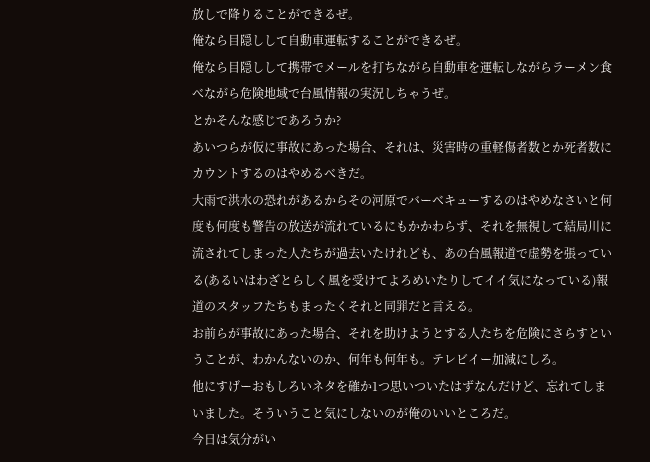放しで降りることができるぜ。
俺なら目隠しして自動車運転することができるぜ。
俺なら目隠しして携帯でメールを打ちながら自動車を運転しながらラーメン食べながら危険地域で台風情報の実況しちゃうぜ。
とかそんな感じであろうか?
あいつらが仮に事故にあった場合、それは、災害時の重軽傷者数とか死者数にカウントするのはやめるべきだ。
大雨で洪水の恐れがあるからその河原でバーベキューするのはやめなさいと何度も何度も警告の放送が流れているにもかかわらず、それを無視して結局川に流されてしまった人たちが過去いたけれども、あの台風報道で虚勢を張っている(あるいはわざとらしく風を受けてよろめいたりしてイイ気になっている)報道のスタッフたちもまったくそれと同罪だと言える。
お前らが事故にあった場合、それを助けようとする人たちを危険にさらすということが、わかんないのか、何年も何年も。テレビイー加減にしろ。
他にすげーおもしろいネタを確か1つ思いついたはずなんだけど、忘れてしまいました。そういうこと気にしないのが俺のいいところだ。
今日は気分がい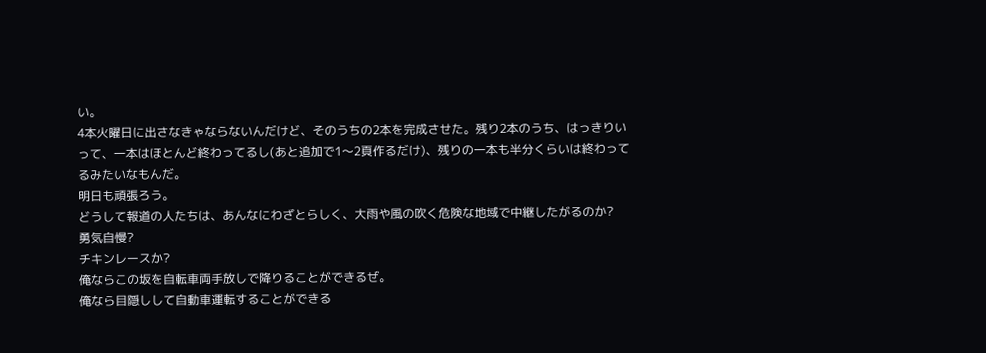い。
4本火曜日に出さなきゃならないんだけど、そのうちの2本を完成させた。残り2本のうち、はっきりいって、一本はほとんど終わってるし(あと追加で1〜2頁作るだけ)、残りの一本も半分くらいは終わってるみたいなもんだ。
明日も頑張ろう。
どうして報道の人たちは、あんなにわざとらしく、大雨や風の吹く危険な地域で中継したがるのか?
勇気自慢?
チキンレースか?
俺ならこの坂を自転車両手放しで降りることができるぜ。
俺なら目隠しして自動車運転することができる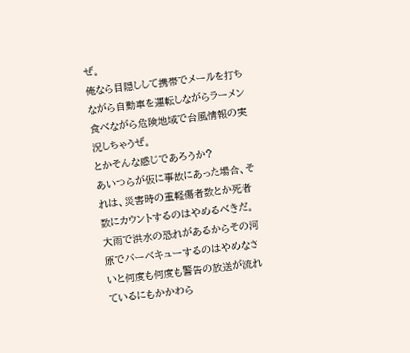ぜ。
俺なら目隠しして携帯でメールを打ちながら自動車を運転しながらラーメン食べながら危険地域で台風情報の実況しちゃうぜ。
とかそんな感じであろうか?
あいつらが仮に事故にあった場合、それは、災害時の重軽傷者数とか死者数にカウントするのはやめるべきだ。
大雨で洪水の恐れがあるからその河原でバーベキューするのはやめなさいと何度も何度も警告の放送が流れているにもかかわら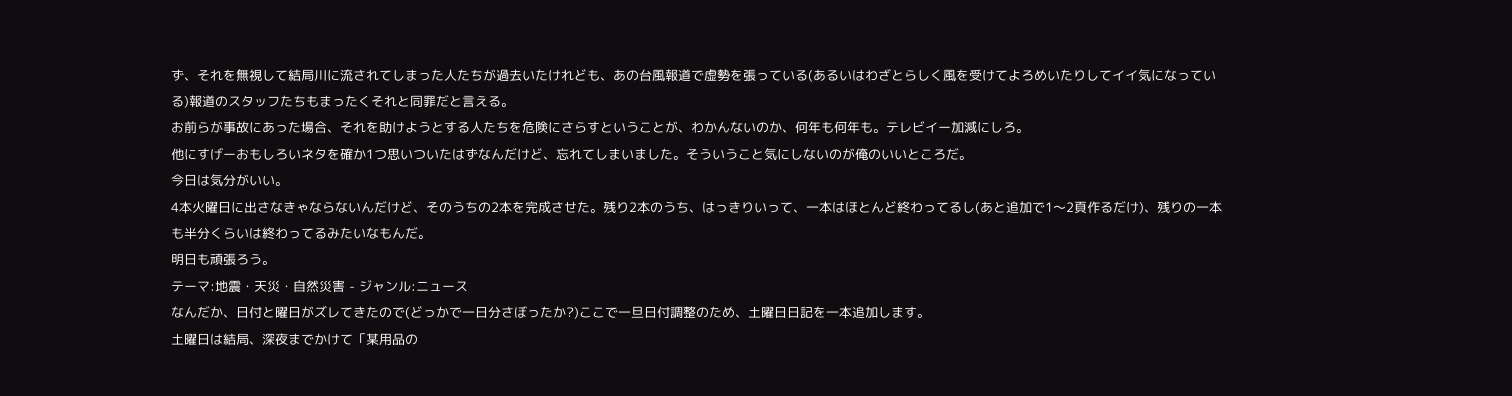ず、それを無視して結局川に流されてしまった人たちが過去いたけれども、あの台風報道で虚勢を張っている(あるいはわざとらしく風を受けてよろめいたりしてイイ気になっている)報道のスタッフたちもまったくそれと同罪だと言える。
お前らが事故にあった場合、それを助けようとする人たちを危険にさらすということが、わかんないのか、何年も何年も。テレビイー加減にしろ。
他にすげーおもしろいネタを確か1つ思いついたはずなんだけど、忘れてしまいました。そういうこと気にしないのが俺のいいところだ。
今日は気分がいい。
4本火曜日に出さなきゃならないんだけど、そのうちの2本を完成させた。残り2本のうち、はっきりいって、一本はほとんど終わってるし(あと追加で1〜2頁作るだけ)、残りの一本も半分くらいは終わってるみたいなもんだ。
明日も頑張ろう。
テーマ:地震・天災・自然災害 - ジャンル:ニュース
なんだか、日付と曜日がズレてきたので(どっかで一日分さぼったか?)ここで一旦日付調整のため、土曜日日記を一本追加します。
土曜日は結局、深夜までかけて「某用品の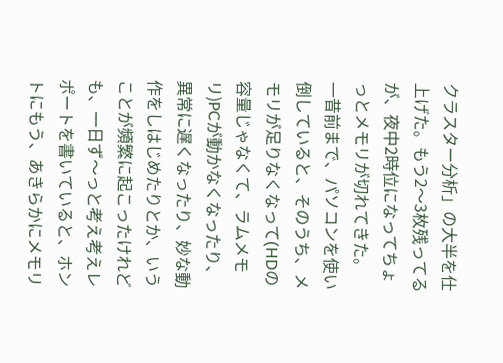クラスター分析」の大半を仕上げた。もう2〜3枚残ってるが、夜中2時位になってちょっとメモリが切れてきた。
一昔前まで、パソコンを使い倒していると、そのうち、メモリが足りなくなって(HDの容量じゃなくて、ラムメモリ)PCが動かなくなったり、異常に遅くなったり、妙な動作をしはじめたりとか、いうことが頻繁に起こったけれども、一日ず〜っと考え考えレポートを書いていると、ホントにもう、あきらかにメモリ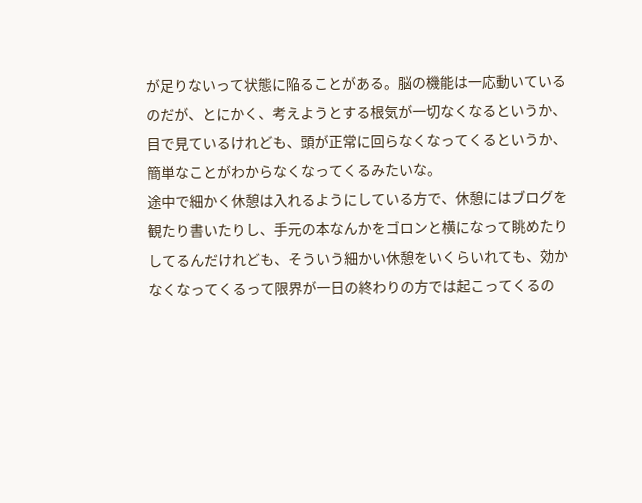が足りないって状態に陥ることがある。脳の機能は一応動いているのだが、とにかく、考えようとする根気が一切なくなるというか、目で見ているけれども、頭が正常に回らなくなってくるというか、簡単なことがわからなくなってくるみたいな。
途中で細かく休憩は入れるようにしている方で、休憩にはブログを観たり書いたりし、手元の本なんかをゴロンと横になって眺めたりしてるんだけれども、そういう細かい休憩をいくらいれても、効かなくなってくるって限界が一日の終わりの方では起こってくるの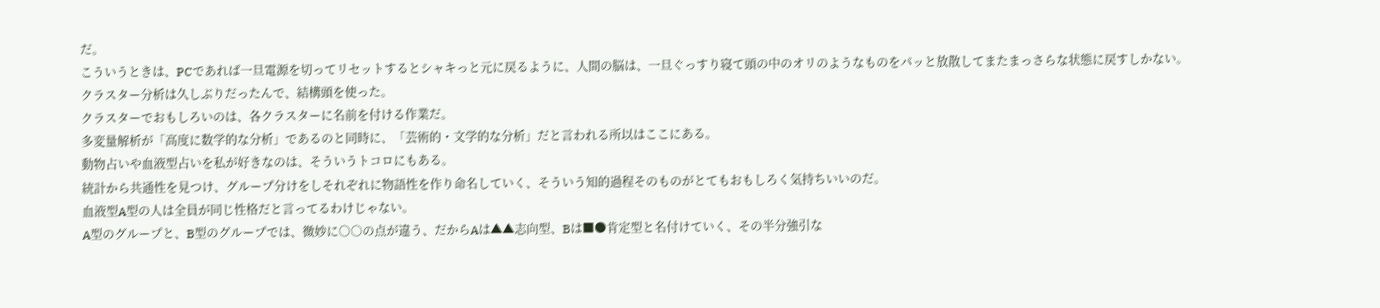だ。
こういうときは、PCであれば一旦電源を切ってリセットするとシャキっと元に戻るように、人間の脳は、一旦ぐっすり寝て頭の中のオリのようなものをパッと放散してまたまっさらな状態に戻すしかない。
クラスター分析は久しぶりだったんで、結構頭を使った。
クラスターでおもしろいのは、各クラスターに名前を付ける作業だ。
多変量解析が「高度に数学的な分析」であるのと同時に、「芸術的・文学的な分析」だと言われる所以はここにある。
動物占いや血液型占いを私が好きなのは、そういうトコロにもある。
統計から共通性を見つけ、グループ分けをしそれぞれに物語性を作り命名していく、そういう知的過程そのものがとてもおもしろく気持ちいいのだ。
血液型A型の人は全員が同じ性格だと言ってるわけじゃない。
A型のグループと、B型のグループでは、微妙に○○の点が違う、だからAは▲▲志向型、Bは■●肯定型と名付けていく、その半分強引な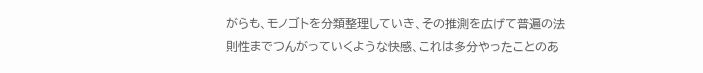がらも、モノゴトを分類整理していき、その推測を広げて普遍の法則性までつんがっていくような快感、これは多分やったことのあ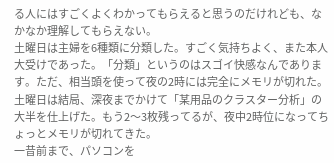る人にはすごくよくわかってもらえると思うのだけれども、なかなか理解してもらえない。
土曜日は主婦を6種類に分類した。すごく気持ちよく、また本人大受けであった。「分類」というのはスゴイ快感なんであります。ただ、相当頭を使って夜の2時には完全にメモリが切れた。
土曜日は結局、深夜までかけて「某用品のクラスター分析」の大半を仕上げた。もう2〜3枚残ってるが、夜中2時位になってちょっとメモリが切れてきた。
一昔前まで、パソコンを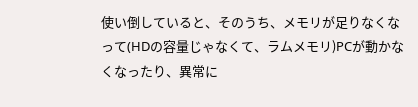使い倒していると、そのうち、メモリが足りなくなって(HDの容量じゃなくて、ラムメモリ)PCが動かなくなったり、異常に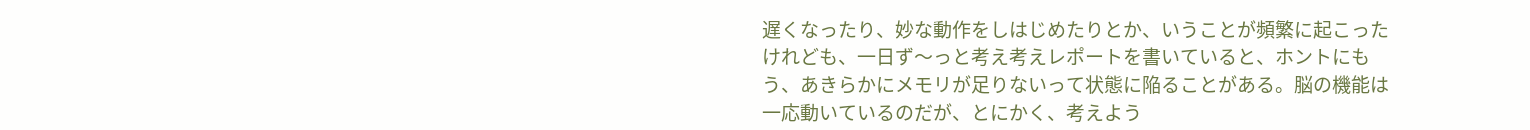遅くなったり、妙な動作をしはじめたりとか、いうことが頻繁に起こったけれども、一日ず〜っと考え考えレポートを書いていると、ホントにもう、あきらかにメモリが足りないって状態に陥ることがある。脳の機能は一応動いているのだが、とにかく、考えよう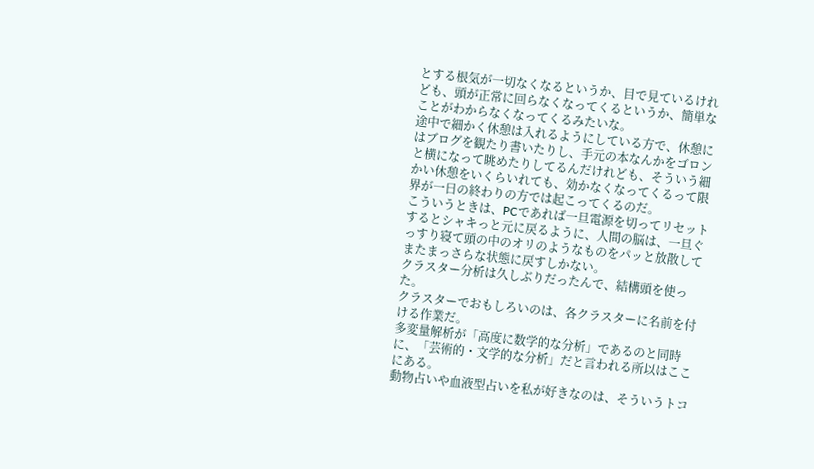とする根気が一切なくなるというか、目で見ているけれども、頭が正常に回らなくなってくるというか、簡単なことがわからなくなってくるみたいな。
途中で細かく休憩は入れるようにしている方で、休憩にはブログを観たり書いたりし、手元の本なんかをゴロンと横になって眺めたりしてるんだけれども、そういう細かい休憩をいくらいれても、効かなくなってくるって限界が一日の終わりの方では起こってくるのだ。
こういうときは、PCであれば一旦電源を切ってリセットするとシャキっと元に戻るように、人間の脳は、一旦ぐっすり寝て頭の中のオリのようなものをパッと放散してまたまっさらな状態に戻すしかない。
クラスター分析は久しぶりだったんで、結構頭を使った。
クラスターでおもしろいのは、各クラスターに名前を付ける作業だ。
多変量解析が「高度に数学的な分析」であるのと同時に、「芸術的・文学的な分析」だと言われる所以はここにある。
動物占いや血液型占いを私が好きなのは、そういうトコ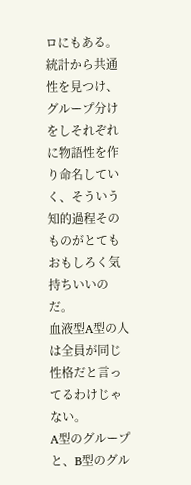ロにもある。
統計から共通性を見つけ、グループ分けをしそれぞれに物語性を作り命名していく、そういう知的過程そのものがとてもおもしろく気持ちいいのだ。
血液型A型の人は全員が同じ性格だと言ってるわけじゃない。
A型のグループと、B型のグル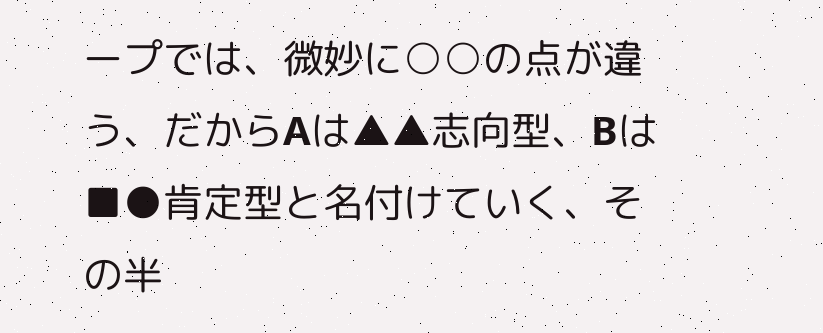ープでは、微妙に○○の点が違う、だからAは▲▲志向型、Bは■●肯定型と名付けていく、その半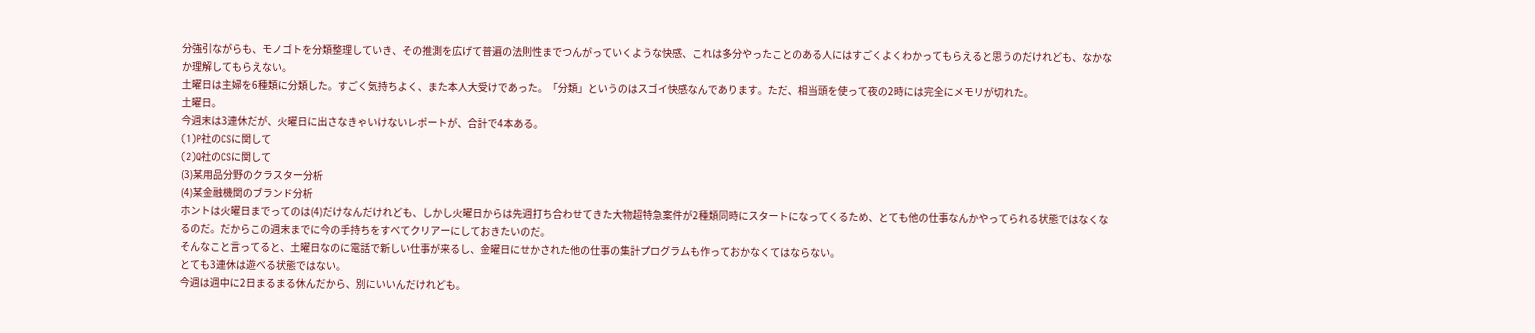分強引ながらも、モノゴトを分類整理していき、その推測を広げて普遍の法則性までつんがっていくような快感、これは多分やったことのある人にはすごくよくわかってもらえると思うのだけれども、なかなか理解してもらえない。
土曜日は主婦を6種類に分類した。すごく気持ちよく、また本人大受けであった。「分類」というのはスゴイ快感なんであります。ただ、相当頭を使って夜の2時には完全にメモリが切れた。
土曜日。
今週末は3連休だが、火曜日に出さなきゃいけないレポートが、合計で4本ある。
(1)P社のCSに関して
(2)Q社のCSに関して
(3)某用品分野のクラスター分析
(4)某金融機関のブランド分析
ホントは火曜日までってのは(4)だけなんだけれども、しかし火曜日からは先週打ち合わせてきた大物超特急案件が2種類同時にスタートになってくるため、とても他の仕事なんかやってられる状態ではなくなるのだ。だからこの週末までに今の手持ちをすべてクリアーにしておきたいのだ。
そんなこと言ってると、土曜日なのに電話で新しい仕事が来るし、金曜日にせかされた他の仕事の集計プログラムも作っておかなくてはならない。
とても3連休は遊べる状態ではない。
今週は週中に2日まるまる休んだから、別にいいんだけれども。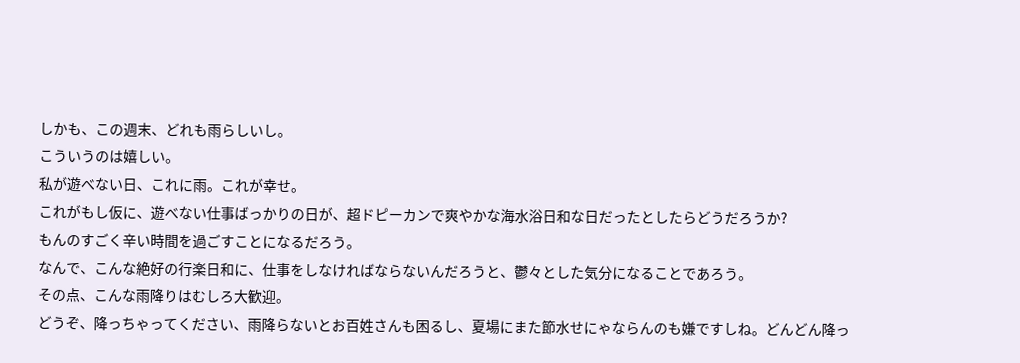しかも、この週末、どれも雨らしいし。
こういうのは嬉しい。
私が遊べない日、これに雨。これが幸せ。
これがもし仮に、遊べない仕事ばっかりの日が、超ドピーカンで爽やかな海水浴日和な日だったとしたらどうだろうか?
もんのすごく辛い時間を過ごすことになるだろう。
なんで、こんな絶好の行楽日和に、仕事をしなければならないんだろうと、鬱々とした気分になることであろう。
その点、こんな雨降りはむしろ大歓迎。
どうぞ、降っちゃってください、雨降らないとお百姓さんも困るし、夏場にまた節水せにゃならんのも嫌ですしね。どんどん降っ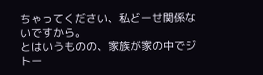ちゃってください、私どーせ関係ないですから。
とはいうものの、家族が家の中でジトー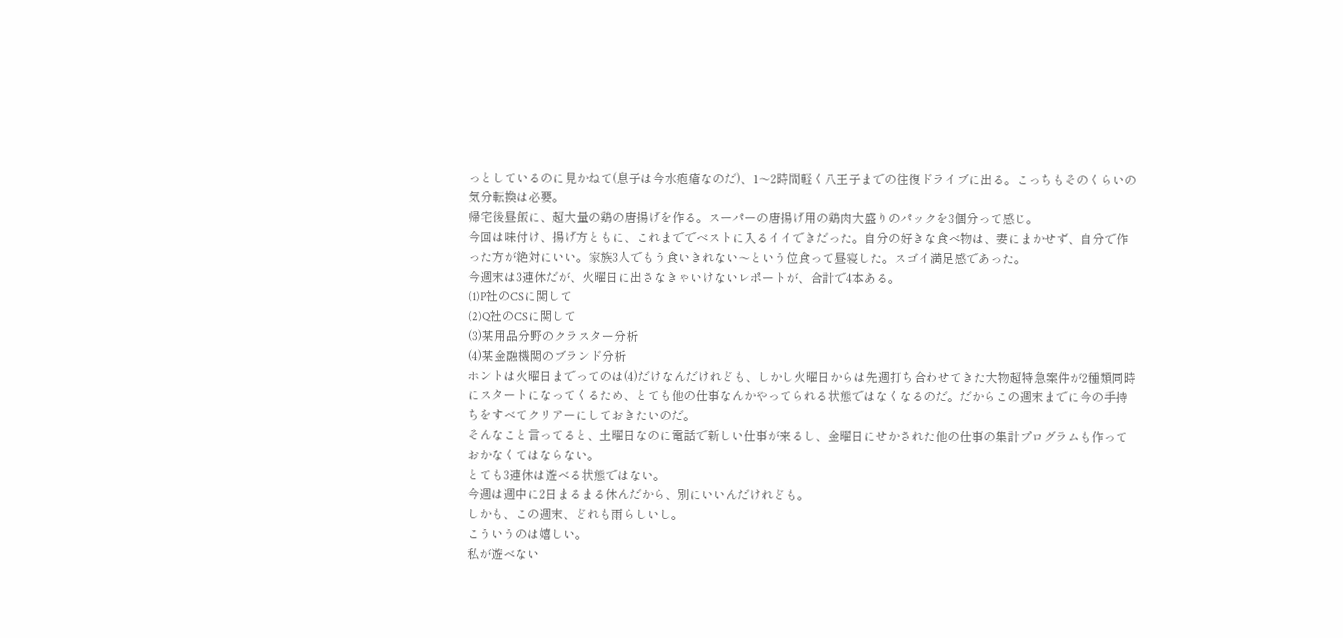っとしているのに見かねて(息子は今水疱瘡なのだ)、1〜2時間軽く八王子までの往復ドライブに出る。こっちもそのくらいの気分転換は必要。
帰宅後昼飯に、超大量の鶏の唐揚げを作る。スーパーの唐揚げ用の鶏肉大盛りのパックを3個分って感じ。
今回は味付け、揚げ方ともに、これまででベストに入るイイできだった。自分の好きな食べ物は、妻にまかせず、自分で作った方が絶対にいい。家族3人でもう食いきれない〜という位食って昼寝した。スゴイ満足感であった。
今週末は3連休だが、火曜日に出さなきゃいけないレポートが、合計で4本ある。
(1)P社のCSに関して
(2)Q社のCSに関して
(3)某用品分野のクラスター分析
(4)某金融機関のブランド分析
ホントは火曜日までってのは(4)だけなんだけれども、しかし火曜日からは先週打ち合わせてきた大物超特急案件が2種類同時にスタートになってくるため、とても他の仕事なんかやってられる状態ではなくなるのだ。だからこの週末までに今の手持ちをすべてクリアーにしておきたいのだ。
そんなこと言ってると、土曜日なのに電話で新しい仕事が来るし、金曜日にせかされた他の仕事の集計プログラムも作っておかなくてはならない。
とても3連休は遊べる状態ではない。
今週は週中に2日まるまる休んだから、別にいいんだけれども。
しかも、この週末、どれも雨らしいし。
こういうのは嬉しい。
私が遊べない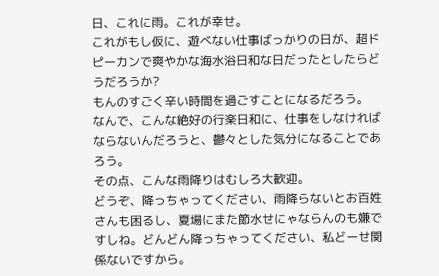日、これに雨。これが幸せ。
これがもし仮に、遊べない仕事ばっかりの日が、超ドピーカンで爽やかな海水浴日和な日だったとしたらどうだろうか?
もんのすごく辛い時間を過ごすことになるだろう。
なんで、こんな絶好の行楽日和に、仕事をしなければならないんだろうと、鬱々とした気分になることであろう。
その点、こんな雨降りはむしろ大歓迎。
どうぞ、降っちゃってください、雨降らないとお百姓さんも困るし、夏場にまた節水せにゃならんのも嫌ですしね。どんどん降っちゃってください、私どーせ関係ないですから。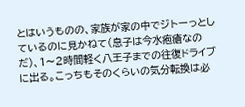とはいうものの、家族が家の中でジトーっとしているのに見かねて(息子は今水疱瘡なのだ)、1〜2時間軽く八王子までの往復ドライブに出る。こっちもそのくらいの気分転換は必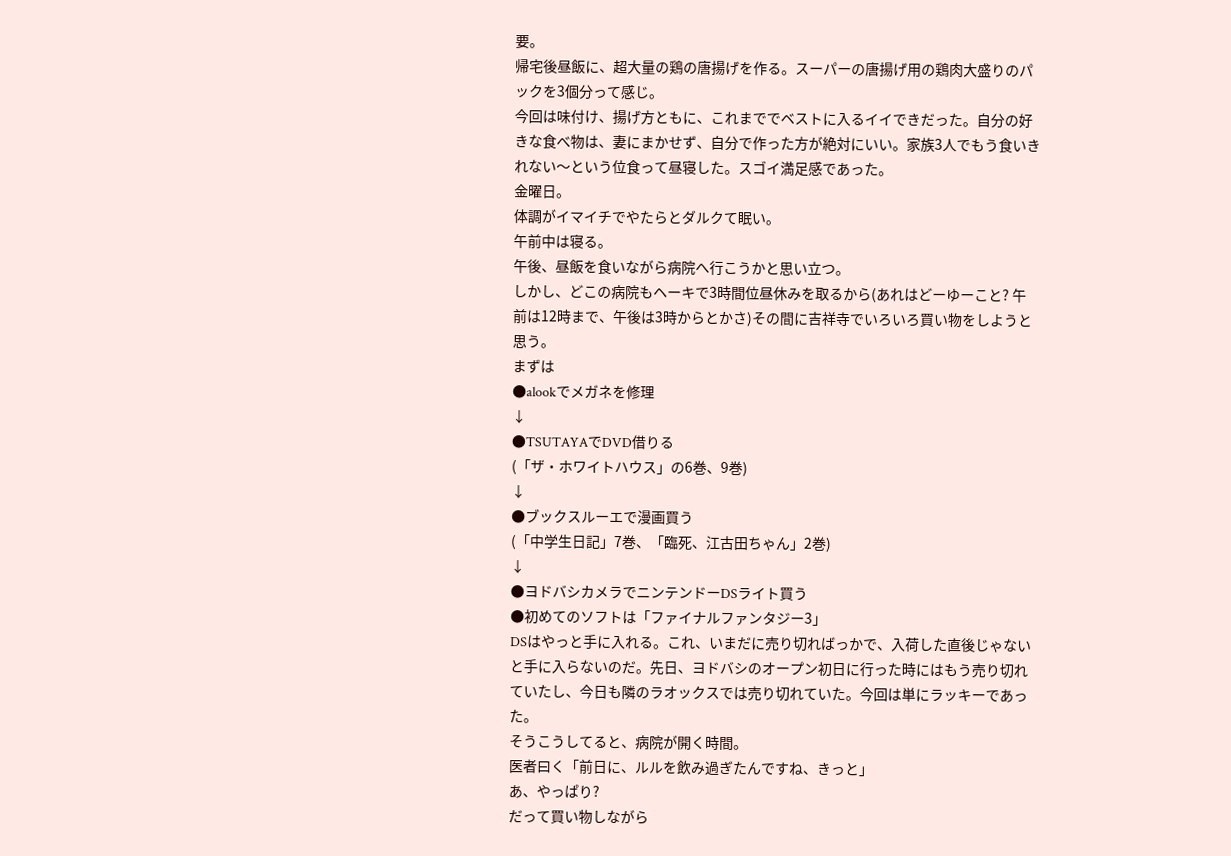要。
帰宅後昼飯に、超大量の鶏の唐揚げを作る。スーパーの唐揚げ用の鶏肉大盛りのパックを3個分って感じ。
今回は味付け、揚げ方ともに、これまででベストに入るイイできだった。自分の好きな食べ物は、妻にまかせず、自分で作った方が絶対にいい。家族3人でもう食いきれない〜という位食って昼寝した。スゴイ満足感であった。
金曜日。
体調がイマイチでやたらとダルクて眠い。
午前中は寝る。
午後、昼飯を食いながら病院へ行こうかと思い立つ。
しかし、どこの病院もヘーキで3時間位昼休みを取るから(あれはどーゆーこと? 午前は12時まで、午後は3時からとかさ)その間に吉祥寺でいろいろ買い物をしようと思う。
まずは
●alookでメガネを修理
↓
●TSUTAYAでDVD借りる
(「ザ・ホワイトハウス」の6巻、9巻)
↓
●ブックスルーエで漫画買う
(「中学生日記」7巻、「臨死、江古田ちゃん」2巻)
↓
●ヨドバシカメラでニンテンドーDSライト買う
●初めてのソフトは「ファイナルファンタジー3」
DSはやっと手に入れる。これ、いまだに売り切ればっかで、入荷した直後じゃないと手に入らないのだ。先日、ヨドバシのオープン初日に行った時にはもう売り切れていたし、今日も隣のラオックスでは売り切れていた。今回は単にラッキーであった。
そうこうしてると、病院が開く時間。
医者曰く「前日に、ルルを飲み過ぎたんですね、きっと」
あ、やっぱり?
だって買い物しながら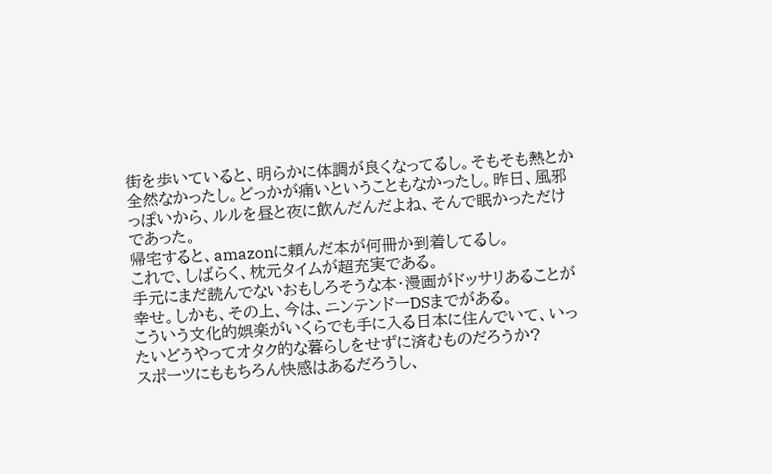街を歩いていると、明らかに体調が良くなってるし。そもそも熱とか全然なかったし。どっかが痛いということもなかったし。昨日、風邪っぽいから、ルルを昼と夜に飲んだんだよね、そんで眠かっただけであった。
帰宅すると、amazonに頼んだ本が何冊か到着してるし。
これで、しばらく、枕元タイムが超充実である。
手元にまだ読んでないおもしろそうな本・漫画がドッサリあることが幸せ。しかも、その上、今は、ニンテンドーDSまでがある。
こういう文化的娯楽がいくらでも手に入る日本に住んでいて、いったいどうやってオタク的な暮らしをせずに済むものだろうか?
スポーツにももちろん快感はあるだろうし、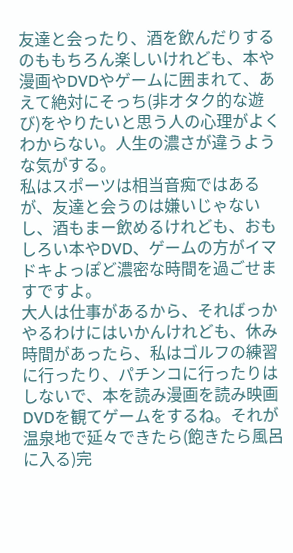友達と会ったり、酒を飲んだりするのももちろん楽しいけれども、本や漫画やDVDやゲームに囲まれて、あえて絶対にそっち(非オタク的な遊び)をやりたいと思う人の心理がよくわからない。人生の濃さが違うような気がする。
私はスポーツは相当音痴ではあるが、友達と会うのは嫌いじゃないし、酒もまー飲めるけれども、おもしろい本やDVD、ゲームの方がイマドキよっぽど濃密な時間を過ごせますですよ。
大人は仕事があるから、そればっかやるわけにはいかんけれども、休み時間があったら、私はゴルフの練習に行ったり、パチンコに行ったりはしないで、本を読み漫画を読み映画DVDを観てゲームをするね。それが温泉地で延々できたら(飽きたら風呂に入る)完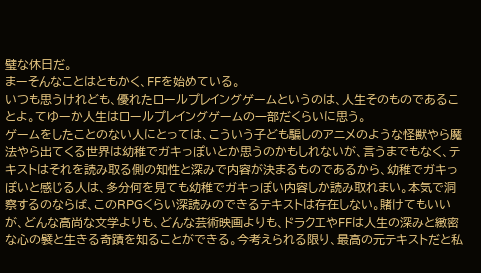璧な休日だ。
まーそんなことはともかく、FFを始めている。
いつも思うけれども、優れたロールプレイングゲームというのは、人生そのものであることよ。てゆーか人生はロールプレイングゲームの一部だくらいに思う。
ゲームをしたことのない人にとっては、こういう子ども騙しのアニメのような怪獣やら魔法やら出てくる世界は幼稚でガキっぽいとか思うのかもしれないが、言うまでもなく、テキストはそれを読み取る側の知性と深みで内容が決まるものであるから、幼稚でガキっぽいと感じる人は、多分何を見ても幼稚でガキっぽい内容しか読み取れまい。本気で洞察するのならば、このRPGくらい深読みのできるテキストは存在しない。賭けてもいいが、どんな高尚な文学よりも、どんな芸術映画よりも、ドラクエやFFは人生の深みと緻密な心の襞と生きる奇蹟を知ることができる。今考えられる限り、最高の元テキストだと私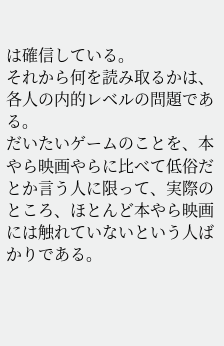は確信している。
それから何を読み取るかは、各人の内的レベルの問題である。
だいたいゲームのことを、本やら映画やらに比べて低俗だとか言う人に限って、実際のところ、ほとんど本やら映画には触れていないという人ばかりである。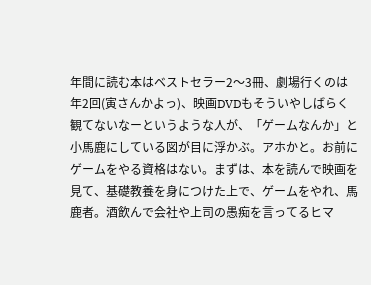年間に読む本はベストセラー2〜3冊、劇場行くのは年2回(寅さんかよっ)、映画DVDもそういやしばらく観てないなーというような人が、「ゲームなんか」と小馬鹿にしている図が目に浮かぶ。アホかと。お前にゲームをやる資格はない。まずは、本を読んで映画を見て、基礎教養を身につけた上で、ゲームをやれ、馬鹿者。酒飲んで会社や上司の愚痴を言ってるヒマ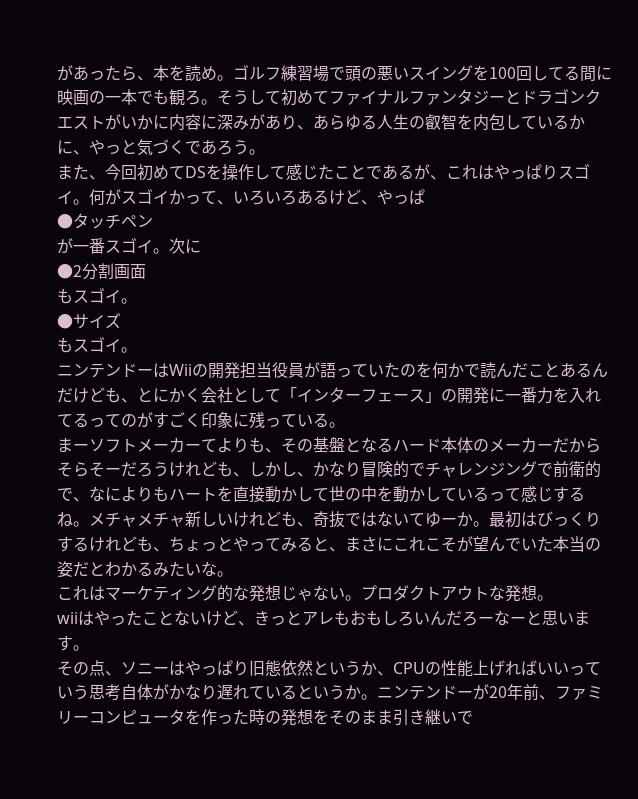があったら、本を読め。ゴルフ練習場で頭の悪いスイングを100回してる間に映画の一本でも観ろ。そうして初めてファイナルファンタジーとドラゴンクエストがいかに内容に深みがあり、あらゆる人生の叡智を内包しているかに、やっと気づくであろう。
また、今回初めてDSを操作して感じたことであるが、これはやっぱりスゴイ。何がスゴイかって、いろいろあるけど、やっぱ
●タッチペン
が一番スゴイ。次に
●2分割画面
もスゴイ。
●サイズ
もスゴイ。
ニンテンドーはWiiの開発担当役員が語っていたのを何かで読んだことあるんだけども、とにかく会社として「インターフェース」の開発に一番力を入れてるってのがすごく印象に残っている。
まーソフトメーカーてよりも、その基盤となるハード本体のメーカーだからそらそーだろうけれども、しかし、かなり冒険的でチャレンジングで前衛的で、なによりもハートを直接動かして世の中を動かしているって感じするね。メチャメチャ新しいけれども、奇抜ではないてゆーか。最初はびっくりするけれども、ちょっとやってみると、まさにこれこそが望んでいた本当の姿だとわかるみたいな。
これはマーケティング的な発想じゃない。プロダクトアウトな発想。
wiiはやったことないけど、きっとアレもおもしろいんだろーなーと思います。
その点、ソニーはやっぱり旧態依然というか、CPUの性能上げればいいっていう思考自体がかなり遅れているというか。ニンテンドーが20年前、ファミリーコンピュータを作った時の発想をそのまま引き継いで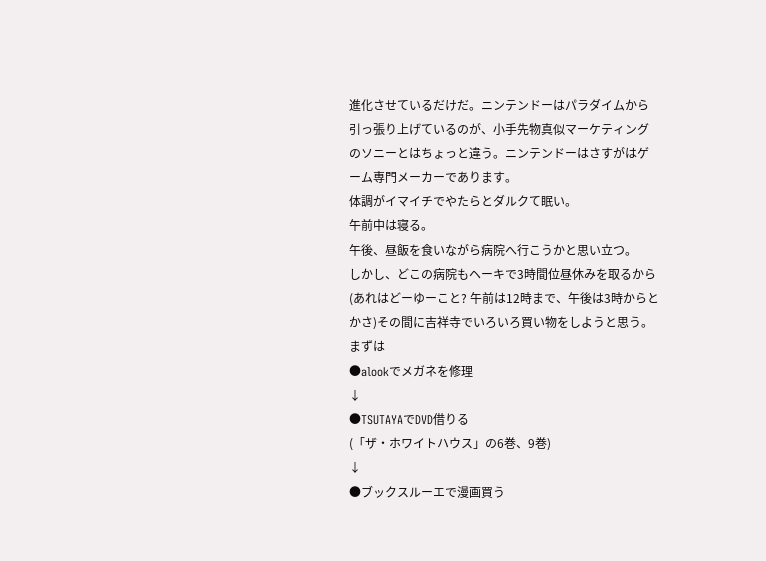進化させているだけだ。ニンテンドーはパラダイムから引っ張り上げているのが、小手先物真似マーケティングのソニーとはちょっと違う。ニンテンドーはさすがはゲーム専門メーカーであります。
体調がイマイチでやたらとダルクて眠い。
午前中は寝る。
午後、昼飯を食いながら病院へ行こうかと思い立つ。
しかし、どこの病院もヘーキで3時間位昼休みを取るから(あれはどーゆーこと? 午前は12時まで、午後は3時からとかさ)その間に吉祥寺でいろいろ買い物をしようと思う。
まずは
●alookでメガネを修理
↓
●TSUTAYAでDVD借りる
(「ザ・ホワイトハウス」の6巻、9巻)
↓
●ブックスルーエで漫画買う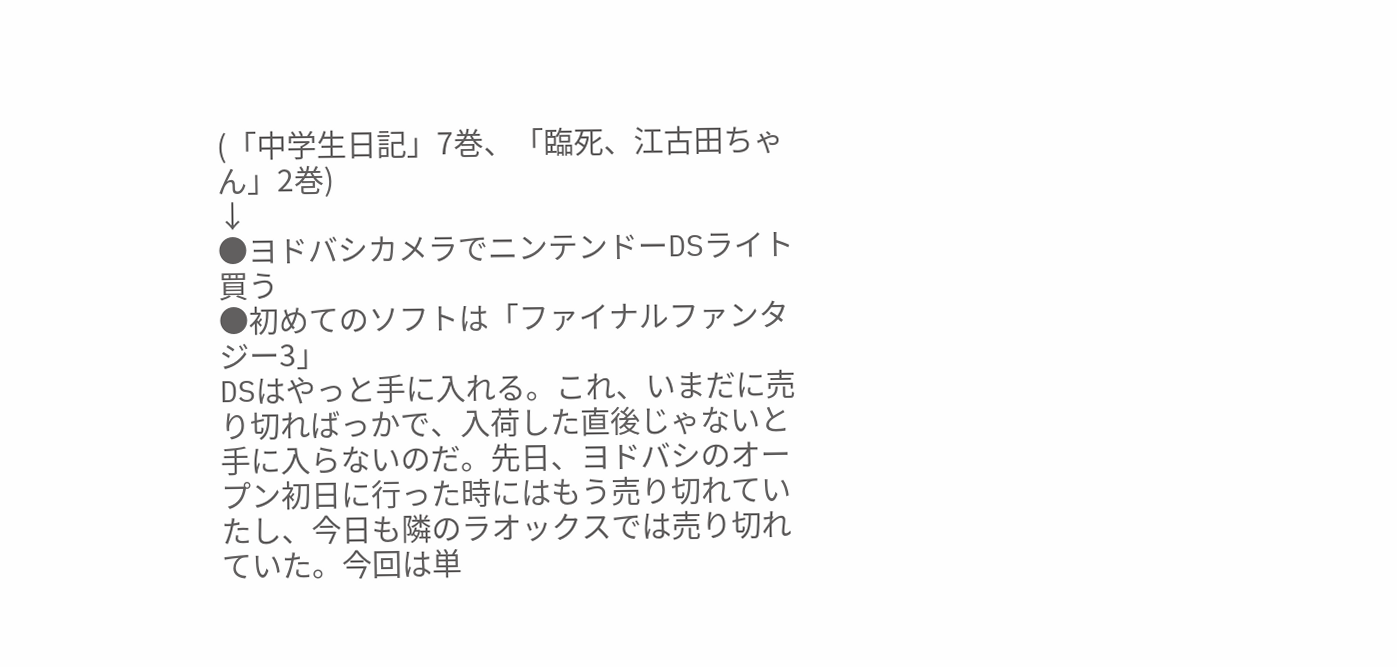(「中学生日記」7巻、「臨死、江古田ちゃん」2巻)
↓
●ヨドバシカメラでニンテンドーDSライト買う
●初めてのソフトは「ファイナルファンタジー3」
DSはやっと手に入れる。これ、いまだに売り切ればっかで、入荷した直後じゃないと手に入らないのだ。先日、ヨドバシのオープン初日に行った時にはもう売り切れていたし、今日も隣のラオックスでは売り切れていた。今回は単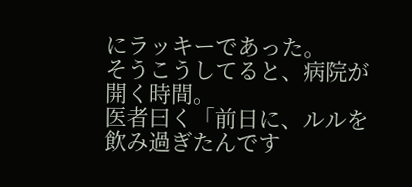にラッキーであった。
そうこうしてると、病院が開く時間。
医者曰く「前日に、ルルを飲み過ぎたんです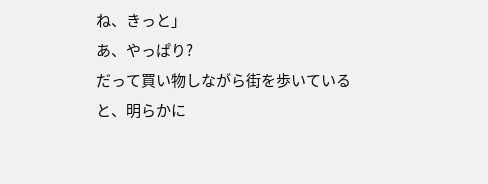ね、きっと」
あ、やっぱり?
だって買い物しながら街を歩いていると、明らかに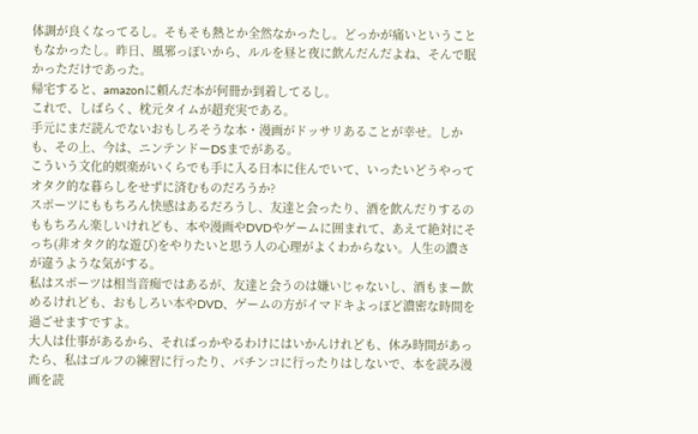体調が良くなってるし。そもそも熱とか全然なかったし。どっかが痛いということもなかったし。昨日、風邪っぽいから、ルルを昼と夜に飲んだんだよね、そんで眠かっただけであった。
帰宅すると、amazonに頼んだ本が何冊か到着してるし。
これで、しばらく、枕元タイムが超充実である。
手元にまだ読んでないおもしろそうな本・漫画がドッサリあることが幸せ。しかも、その上、今は、ニンテンドーDSまでがある。
こういう文化的娯楽がいくらでも手に入る日本に住んでいて、いったいどうやってオタク的な暮らしをせずに済むものだろうか?
スポーツにももちろん快感はあるだろうし、友達と会ったり、酒を飲んだりするのももちろん楽しいけれども、本や漫画やDVDやゲームに囲まれて、あえて絶対にそっち(非オタク的な遊び)をやりたいと思う人の心理がよくわからない。人生の濃さが違うような気がする。
私はスポーツは相当音痴ではあるが、友達と会うのは嫌いじゃないし、酒もまー飲めるけれども、おもしろい本やDVD、ゲームの方がイマドキよっぽど濃密な時間を過ごせますですよ。
大人は仕事があるから、そればっかやるわけにはいかんけれども、休み時間があったら、私はゴルフの練習に行ったり、パチンコに行ったりはしないで、本を読み漫画を読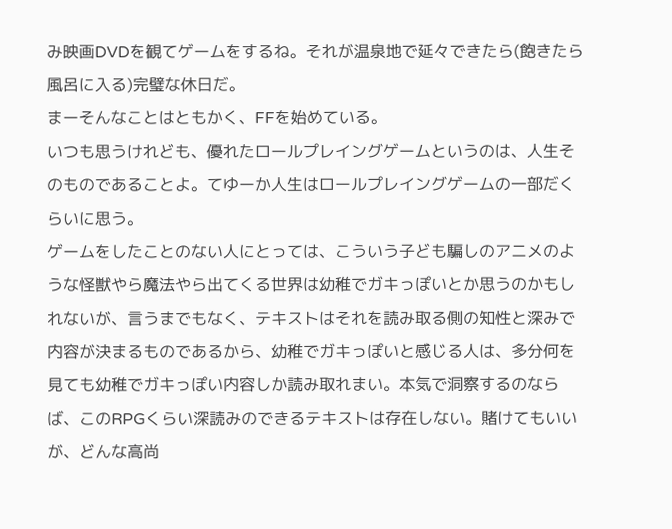み映画DVDを観てゲームをするね。それが温泉地で延々できたら(飽きたら風呂に入る)完璧な休日だ。
まーそんなことはともかく、FFを始めている。
いつも思うけれども、優れたロールプレイングゲームというのは、人生そのものであることよ。てゆーか人生はロールプレイングゲームの一部だくらいに思う。
ゲームをしたことのない人にとっては、こういう子ども騙しのアニメのような怪獣やら魔法やら出てくる世界は幼稚でガキっぽいとか思うのかもしれないが、言うまでもなく、テキストはそれを読み取る側の知性と深みで内容が決まるものであるから、幼稚でガキっぽいと感じる人は、多分何を見ても幼稚でガキっぽい内容しか読み取れまい。本気で洞察するのならば、このRPGくらい深読みのできるテキストは存在しない。賭けてもいいが、どんな高尚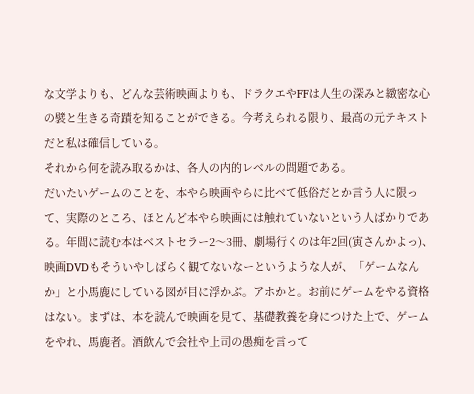な文学よりも、どんな芸術映画よりも、ドラクエやFFは人生の深みと緻密な心の襞と生きる奇蹟を知ることができる。今考えられる限り、最高の元テキストだと私は確信している。
それから何を読み取るかは、各人の内的レベルの問題である。
だいたいゲームのことを、本やら映画やらに比べて低俗だとか言う人に限って、実際のところ、ほとんど本やら映画には触れていないという人ばかりである。年間に読む本はベストセラー2〜3冊、劇場行くのは年2回(寅さんかよっ)、映画DVDもそういやしばらく観てないなーというような人が、「ゲームなんか」と小馬鹿にしている図が目に浮かぶ。アホかと。お前にゲームをやる資格はない。まずは、本を読んで映画を見て、基礎教養を身につけた上で、ゲームをやれ、馬鹿者。酒飲んで会社や上司の愚痴を言って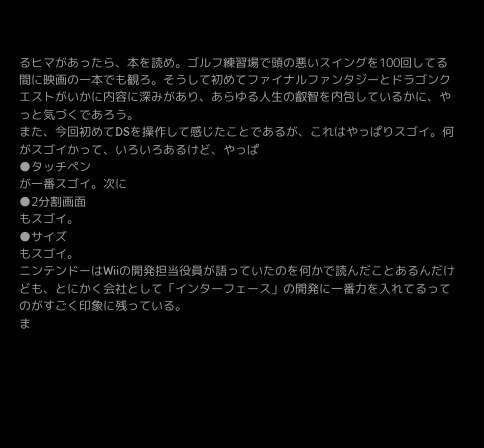るヒマがあったら、本を読め。ゴルフ練習場で頭の悪いスイングを100回してる間に映画の一本でも観ろ。そうして初めてファイナルファンタジーとドラゴンクエストがいかに内容に深みがあり、あらゆる人生の叡智を内包しているかに、やっと気づくであろう。
また、今回初めてDSを操作して感じたことであるが、これはやっぱりスゴイ。何がスゴイかって、いろいろあるけど、やっぱ
●タッチペン
が一番スゴイ。次に
●2分割画面
もスゴイ。
●サイズ
もスゴイ。
ニンテンドーはWiiの開発担当役員が語っていたのを何かで読んだことあるんだけども、とにかく会社として「インターフェース」の開発に一番力を入れてるってのがすごく印象に残っている。
ま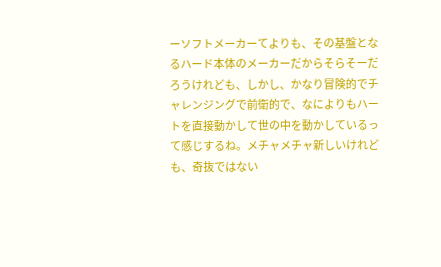ーソフトメーカーてよりも、その基盤となるハード本体のメーカーだからそらそーだろうけれども、しかし、かなり冒険的でチャレンジングで前衛的で、なによりもハートを直接動かして世の中を動かしているって感じするね。メチャメチャ新しいけれども、奇抜ではない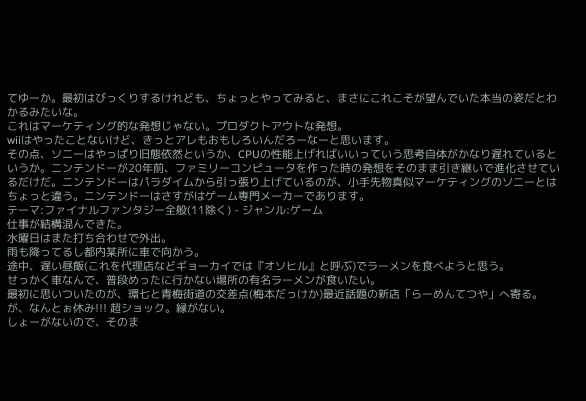てゆーか。最初はびっくりするけれども、ちょっとやってみると、まさにこれこそが望んでいた本当の姿だとわかるみたいな。
これはマーケティング的な発想じゃない。プロダクトアウトな発想。
wiiはやったことないけど、きっとアレもおもしろいんだろーなーと思います。
その点、ソニーはやっぱり旧態依然というか、CPUの性能上げればいいっていう思考自体がかなり遅れているというか。ニンテンドーが20年前、ファミリーコンピュータを作った時の発想をそのまま引き継いで進化させているだけだ。ニンテンドーはパラダイムから引っ張り上げているのが、小手先物真似マーケティングのソニーとはちょっと違う。ニンテンドーはさすがはゲーム専門メーカーであります。
テーマ:ファイナルファンタジー全般(11除く) - ジャンル:ゲーム
仕事が結構混んできた。
水曜日はまた打ち合わせで外出。
雨も降ってるし都内某所に車で向かう。
途中、遅い昼飯(これを代理店などギョーカイでは『オソヒル』と呼ぶ)でラーメンを食べようと思う。
せっかく車なんで、普段めったに行かない場所の有名ラーメンが食いたい。
最初に思いついたのが、環七と青梅街道の交差点(梅本だっけか)最近話題の新店「らーめんてつや」へ寄る。
が、なんとぉ休み!!! 超ショック。縁がない。
しょーがないので、そのま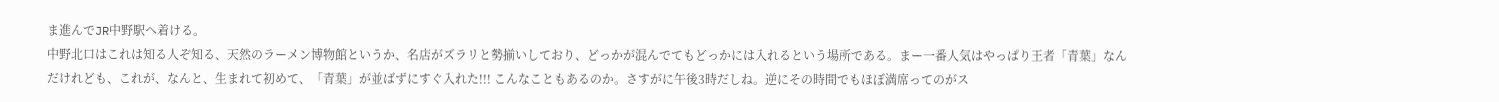ま進んでJR中野駅へ着ける。
中野北口はこれは知る人ぞ知る、天然のラーメン博物館というか、名店がズラリと勢揃いしており、どっかが混んでてもどっかには入れるという場所である。まー一番人気はやっぱり王者「青葉」なんだけれども、これが、なんと、生まれて初めて、「青葉」が並ばずにすぐ入れた!!! こんなこともあるのか。さすがに午後3時だしね。逆にその時間でもほぼ満席ってのがス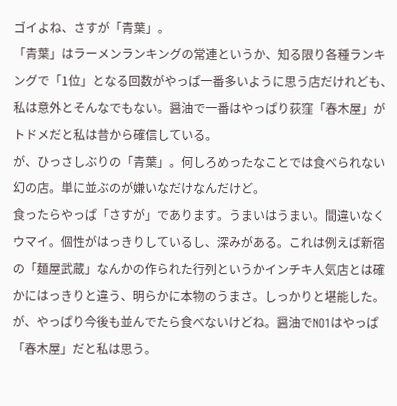ゴイよね、さすが「青葉」。
「青葉」はラーメンランキングの常連というか、知る限り各種ランキングで「1位」となる回数がやっぱ一番多いように思う店だけれども、私は意外とそんなでもない。醤油で一番はやっぱり荻窪「春木屋」がトドメだと私は昔から確信している。
が、ひっさしぶりの「青葉」。何しろめったなことでは食べられない幻の店。単に並ぶのが嫌いなだけなんだけど。
食ったらやっぱ「さすが」であります。うまいはうまい。間違いなくウマイ。個性がはっきりしているし、深みがある。これは例えば新宿の「麺屋武蔵」なんかの作られた行列というかインチキ人気店とは確かにはっきりと違う、明らかに本物のうまさ。しっかりと堪能した。が、やっぱり今後も並んでたら食べないけどね。醤油でNO1はやっぱ「春木屋」だと私は思う。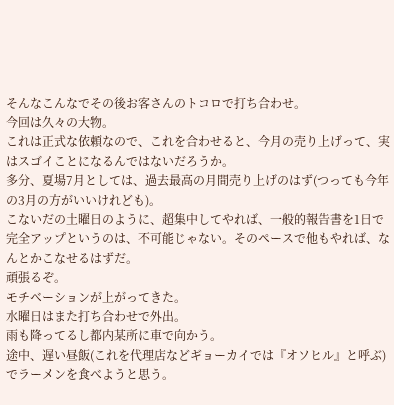そんなこんなでその後お客さんのトコロで打ち合わせ。
今回は久々の大物。
これは正式な依頼なので、これを合わせると、今月の売り上げって、実はスゴイことになるんではないだろうか。
多分、夏場7月としては、過去最高の月間売り上げのはず(つっても今年の3月の方がいいけれども)。
こないだの土曜日のように、超集中してやれば、一般的報告書を1日で完全アップというのは、不可能じゃない。そのペースで他もやれば、なんとかこなせるはずだ。
頑張るぞ。
モチベーションが上がってきた。
水曜日はまた打ち合わせで外出。
雨も降ってるし都内某所に車で向かう。
途中、遅い昼飯(これを代理店などギョーカイでは『オソヒル』と呼ぶ)でラーメンを食べようと思う。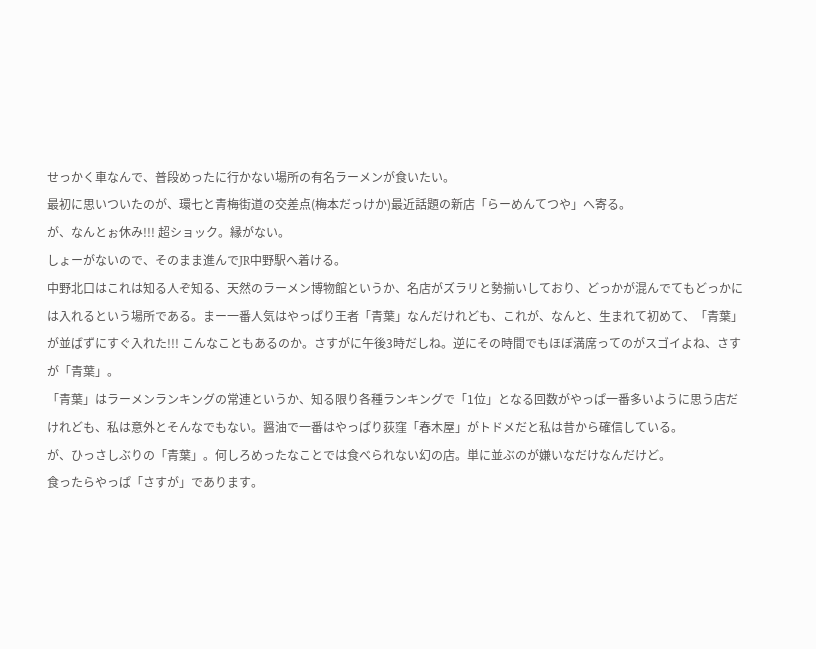せっかく車なんで、普段めったに行かない場所の有名ラーメンが食いたい。
最初に思いついたのが、環七と青梅街道の交差点(梅本だっけか)最近話題の新店「らーめんてつや」へ寄る。
が、なんとぉ休み!!! 超ショック。縁がない。
しょーがないので、そのまま進んでJR中野駅へ着ける。
中野北口はこれは知る人ぞ知る、天然のラーメン博物館というか、名店がズラリと勢揃いしており、どっかが混んでてもどっかには入れるという場所である。まー一番人気はやっぱり王者「青葉」なんだけれども、これが、なんと、生まれて初めて、「青葉」が並ばずにすぐ入れた!!! こんなこともあるのか。さすがに午後3時だしね。逆にその時間でもほぼ満席ってのがスゴイよね、さすが「青葉」。
「青葉」はラーメンランキングの常連というか、知る限り各種ランキングで「1位」となる回数がやっぱ一番多いように思う店だけれども、私は意外とそんなでもない。醤油で一番はやっぱり荻窪「春木屋」がトドメだと私は昔から確信している。
が、ひっさしぶりの「青葉」。何しろめったなことでは食べられない幻の店。単に並ぶのが嫌いなだけなんだけど。
食ったらやっぱ「さすが」であります。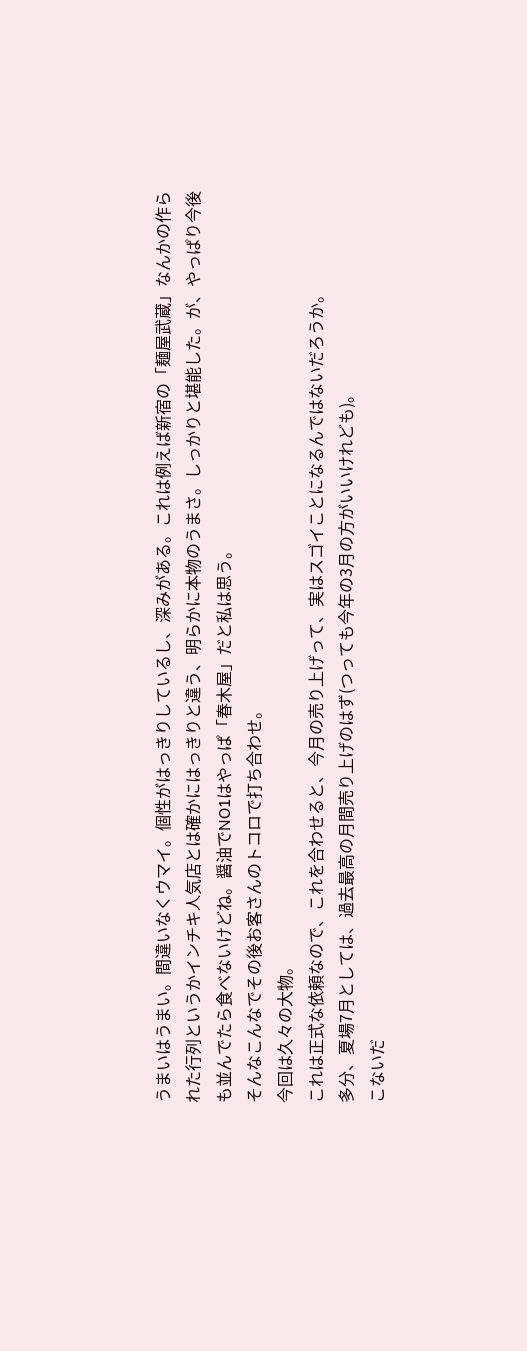うまいはうまい。間違いなくウマイ。個性がはっきりしているし、深みがある。これは例えば新宿の「麺屋武蔵」なんかの作られた行列というかインチキ人気店とは確かにはっきりと違う、明らかに本物のうまさ。しっかりと堪能した。が、やっぱり今後も並んでたら食べないけどね。醤油でNO1はやっぱ「春木屋」だと私は思う。
そんなこんなでその後お客さんのトコロで打ち合わせ。
今回は久々の大物。
これは正式な依頼なので、これを合わせると、今月の売り上げって、実はスゴイことになるんではないだろうか。
多分、夏場7月としては、過去最高の月間売り上げのはず(つっても今年の3月の方がいいけれども)。
こないだ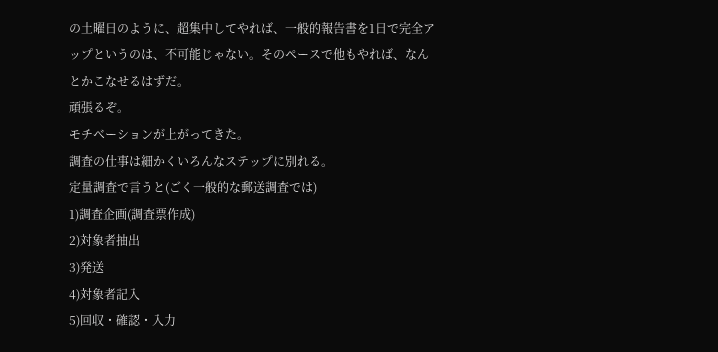の土曜日のように、超集中してやれば、一般的報告書を1日で完全アップというのは、不可能じゃない。そのペースで他もやれば、なんとかこなせるはずだ。
頑張るぞ。
モチベーションが上がってきた。
調査の仕事は細かくいろんなステップに別れる。
定量調査で言うと(ごく一般的な郵送調査では)
1)調査企画(調査票作成)
2)対象者抽出
3)発送
4)対象者記入
5)回収・確認・入力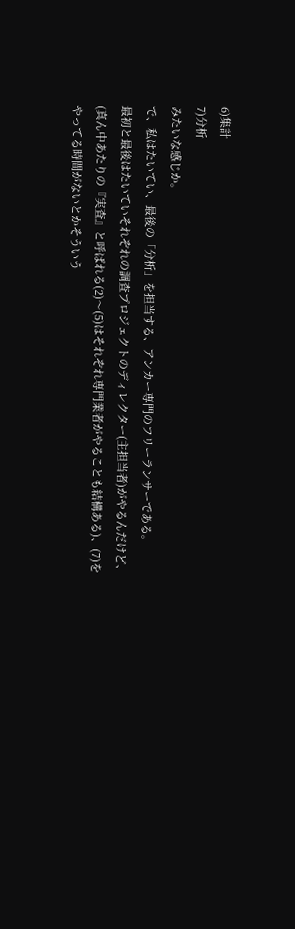6)集計
7)分析
みたいな感じか。
で、私はたいてい、最後の「分析」を担当する、アンカー専門のフリーランサーである。
最初と最後はたいていそれぞれの調査プロジェクトのディレクター(主担当者)がやるんだけど、(真ん中あたりの『実査』と呼ばれる(2)〜(5)はそれぞれ専門業者がやることも結構ある)、(7)をやってる時間がないとかそういう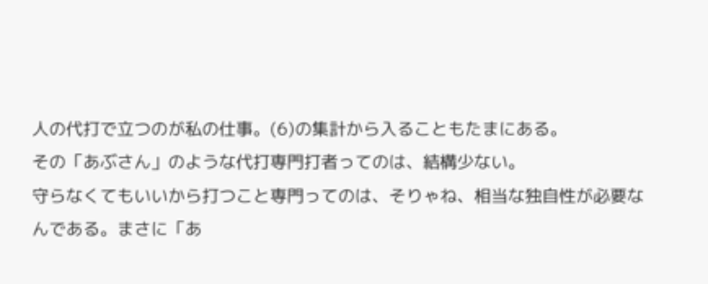人の代打で立つのが私の仕事。(6)の集計から入ることもたまにある。
その「あぶさん」のような代打専門打者ってのは、結構少ない。
守らなくてもいいから打つこと専門ってのは、そりゃね、相当な独自性が必要なんである。まさに「あ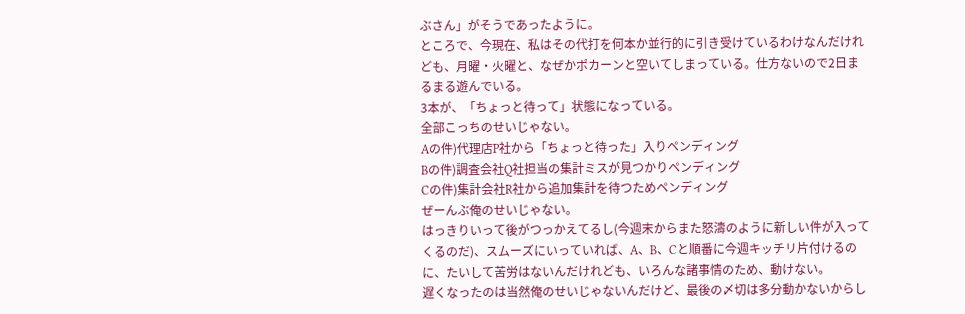ぶさん」がそうであったように。
ところで、今現在、私はその代打を何本か並行的に引き受けているわけなんだけれども、月曜・火曜と、なぜかポカーンと空いてしまっている。仕方ないので2日まるまる遊んでいる。
3本が、「ちょっと待って」状態になっている。
全部こっちのせいじゃない。
Aの件)代理店P社から「ちょっと待った」入りペンディング
Bの件)調査会社Q社担当の集計ミスが見つかりペンディング
Cの件)集計会社R社から追加集計を待つためペンディング
ぜーんぶ俺のせいじゃない。
はっきりいって後がつっかえてるし(今週末からまた怒濤のように新しい件が入ってくるのだ)、スムーズにいっていれば、A、B、Cと順番に今週キッチリ片付けるのに、たいして苦労はないんだけれども、いろんな諸事情のため、動けない。
遅くなったのは当然俺のせいじゃないんだけど、最後の〆切は多分動かないからし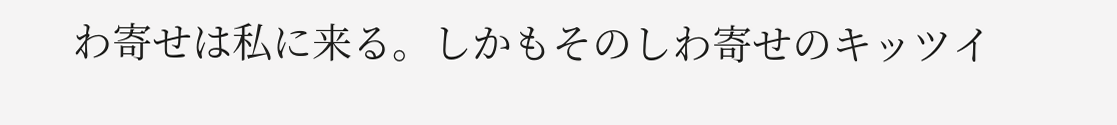わ寄せは私に来る。しかもそのしわ寄せのキッツイ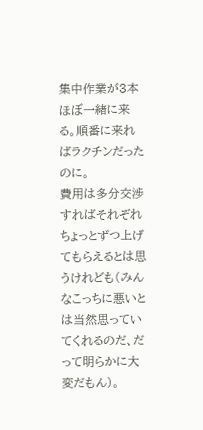集中作業が3本ほぼ一緒に来る。順番に来ればラクチンだったのに。
費用は多分交渉すればそれぞれちょっとずつ上げてもらえるとは思うけれども(みんなこっちに悪いとは当然思っていてくれるのだ、だって明らかに大変だもん)。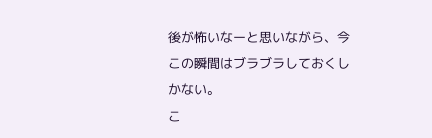後が怖いなーと思いながら、今この瞬間はブラブラしておくしかない。
こ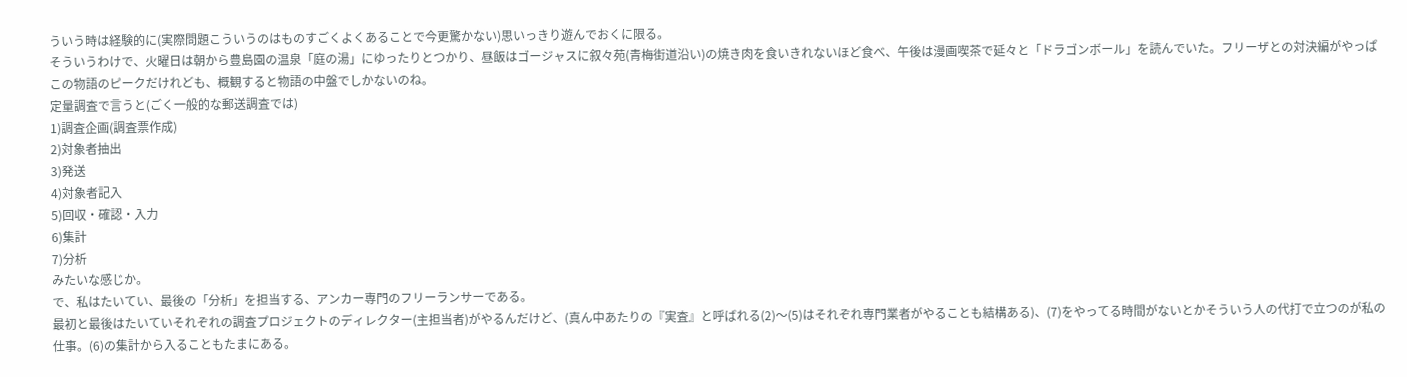ういう時は経験的に(実際問題こういうのはものすごくよくあることで今更驚かない)思いっきり遊んでおくに限る。
そういうわけで、火曜日は朝から豊島園の温泉「庭の湯」にゆったりとつかり、昼飯はゴージャスに叙々苑(青梅街道沿い)の焼き肉を食いきれないほど食べ、午後は漫画喫茶で延々と「ドラゴンボール」を読んでいた。フリーザとの対決編がやっぱこの物語のピークだけれども、概観すると物語の中盤でしかないのね。
定量調査で言うと(ごく一般的な郵送調査では)
1)調査企画(調査票作成)
2)対象者抽出
3)発送
4)対象者記入
5)回収・確認・入力
6)集計
7)分析
みたいな感じか。
で、私はたいてい、最後の「分析」を担当する、アンカー専門のフリーランサーである。
最初と最後はたいていそれぞれの調査プロジェクトのディレクター(主担当者)がやるんだけど、(真ん中あたりの『実査』と呼ばれる(2)〜(5)はそれぞれ専門業者がやることも結構ある)、(7)をやってる時間がないとかそういう人の代打で立つのが私の仕事。(6)の集計から入ることもたまにある。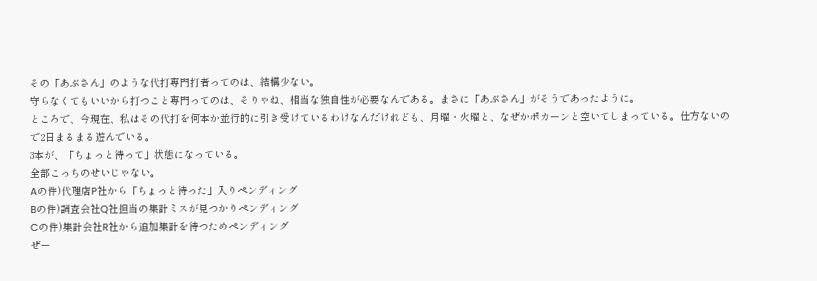その「あぶさん」のような代打専門打者ってのは、結構少ない。
守らなくてもいいから打つこと専門ってのは、そりゃね、相当な独自性が必要なんである。まさに「あぶさん」がそうであったように。
ところで、今現在、私はその代打を何本か並行的に引き受けているわけなんだけれども、月曜・火曜と、なぜかポカーンと空いてしまっている。仕方ないので2日まるまる遊んでいる。
3本が、「ちょっと待って」状態になっている。
全部こっちのせいじゃない。
Aの件)代理店P社から「ちょっと待った」入りペンディング
Bの件)調査会社Q社担当の集計ミスが見つかりペンディング
Cの件)集計会社R社から追加集計を待つためペンディング
ぜー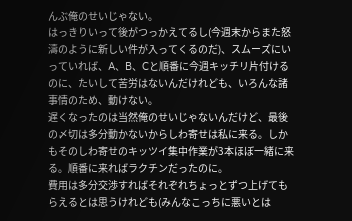んぶ俺のせいじゃない。
はっきりいって後がつっかえてるし(今週末からまた怒濤のように新しい件が入ってくるのだ)、スムーズにいっていれば、A、B、Cと順番に今週キッチリ片付けるのに、たいして苦労はないんだけれども、いろんな諸事情のため、動けない。
遅くなったのは当然俺のせいじゃないんだけど、最後の〆切は多分動かないからしわ寄せは私に来る。しかもそのしわ寄せのキッツイ集中作業が3本ほぼ一緒に来る。順番に来ればラクチンだったのに。
費用は多分交渉すればそれぞれちょっとずつ上げてもらえるとは思うけれども(みんなこっちに悪いとは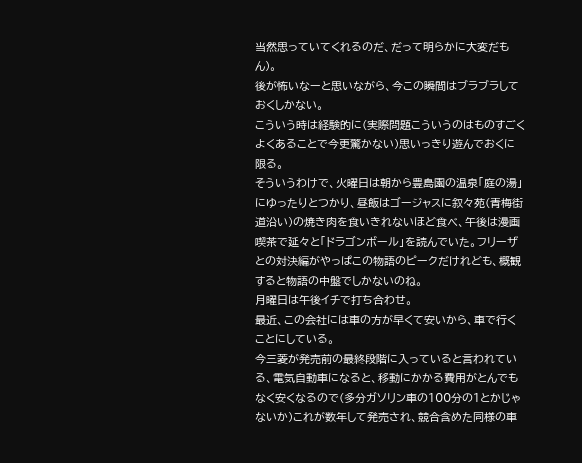当然思っていてくれるのだ、だって明らかに大変だもん)。
後が怖いなーと思いながら、今この瞬間はブラブラしておくしかない。
こういう時は経験的に(実際問題こういうのはものすごくよくあることで今更驚かない)思いっきり遊んでおくに限る。
そういうわけで、火曜日は朝から豊島園の温泉「庭の湯」にゆったりとつかり、昼飯はゴージャスに叙々苑(青梅街道沿い)の焼き肉を食いきれないほど食べ、午後は漫画喫茶で延々と「ドラゴンボール」を読んでいた。フリーザとの対決編がやっぱこの物語のピークだけれども、概観すると物語の中盤でしかないのね。
月曜日は午後イチで打ち合わせ。
最近、この会社には車の方が早くて安いから、車で行くことにしている。
今三菱が発売前の最終段階に入っていると言われている、電気自動車になると、移動にかかる費用がとんでもなく安くなるので(多分ガソリン車の100分の1とかじゃないか)これが数年して発売され、競合含めた同様の車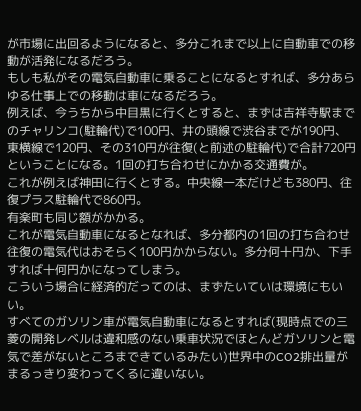が市場に出回るようになると、多分これまで以上に自動車での移動が活発になるだろう。
もしも私がその電気自動車に乗ることになるとすれば、多分あらゆる仕事上での移動は車になるだろう。
例えば、今うちから中目黒に行くとすると、まずは吉祥寺駅までのチャリンコ(駐輪代)で100円、井の頭線で渋谷までが190円、東横線で120円、その310円が往復(と前述の駐輪代)で合計720円ということになる。1回の打ち合わせにかかる交通費が。
これが例えば神田に行くとする。中央線一本だけども380円、往復プラス駐輪代で860円。
有楽町も同じ額がかかる。
これが電気自動車になるとなれば、多分都内の1回の打ち合わせ往復の電気代はおそらく100円かからない。多分何十円か、下手すれば十何円かになってしまう。
こういう場合に経済的だってのは、まずたいていは環境にもいい。
すべてのガソリン車が電気自動車になるとすれば(現時点での三菱の開発レベルは違和感のない乗車状況でほとんどガソリンと電気で差がないところまできているみたい)世界中のCO2排出量がまるっきり変わってくるに違いない。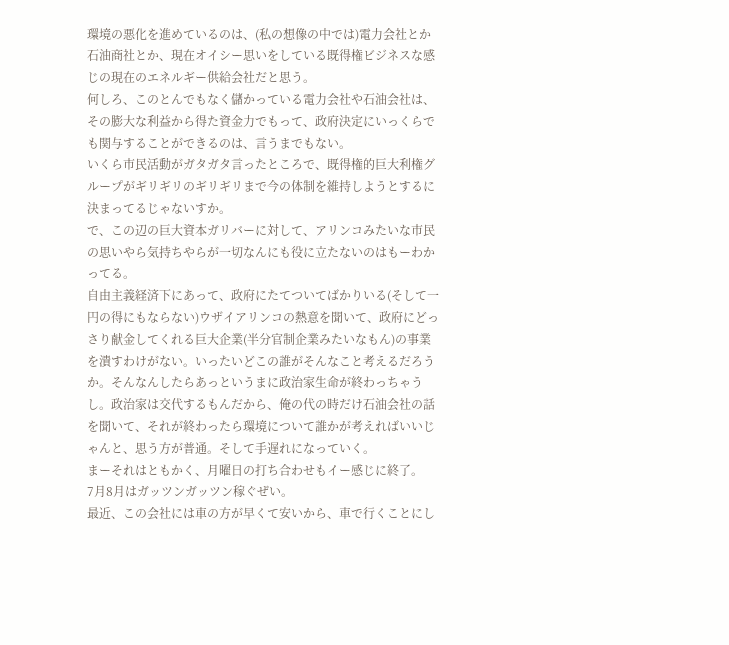環境の悪化を進めているのは、(私の想像の中では)電力会社とか石油商社とか、現在オイシー思いをしている既得権ビジネスな感じの現在のエネルギー供給会社だと思う。
何しろ、このとんでもなく儲かっている電力会社や石油会社は、その膨大な利益から得た資金力でもって、政府決定にいっくらでも関与することができるのは、言うまでもない。
いくら市民活動がガタガタ言ったところで、既得権的巨大利権グループがギリギリのギリギリまで今の体制を維持しようとするに決まってるじゃないすか。
で、この辺の巨大資本ガリバーに対して、アリンコみたいな市民の思いやら気持ちやらが一切なんにも役に立たないのはもーわかってる。
自由主義経済下にあって、政府にたてついてばかりいる(そして一円の得にもならない)ウザイアリンコの熱意を聞いて、政府にどっさり献金してくれる巨大企業(半分官制企業みたいなもん)の事業を潰すわけがない。いったいどこの誰がそんなこと考えるだろうか。そんなんしたらあっというまに政治家生命が終わっちゃうし。政治家は交代するもんだから、俺の代の時だけ石油会社の話を聞いて、それが終わったら環境について誰かが考えればいいじゃんと、思う方が普通。そして手遅れになっていく。
まーそれはともかく、月曜日の打ち合わせもイー感じに終了。
7月8月はガッツンガッツン稼ぐぜい。
最近、この会社には車の方が早くて安いから、車で行くことにし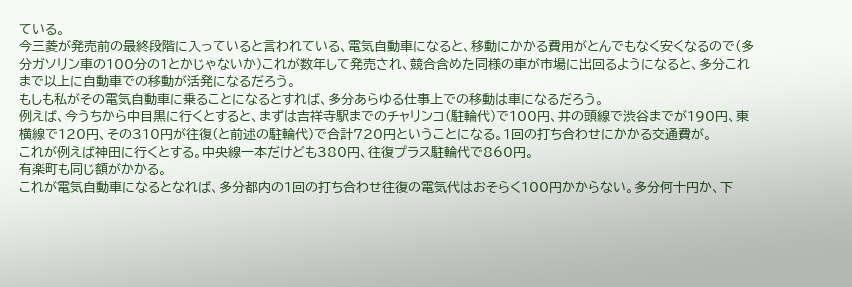ている。
今三菱が発売前の最終段階に入っていると言われている、電気自動車になると、移動にかかる費用がとんでもなく安くなるので(多分ガソリン車の100分の1とかじゃないか)これが数年して発売され、競合含めた同様の車が市場に出回るようになると、多分これまで以上に自動車での移動が活発になるだろう。
もしも私がその電気自動車に乗ることになるとすれば、多分あらゆる仕事上での移動は車になるだろう。
例えば、今うちから中目黒に行くとすると、まずは吉祥寺駅までのチャリンコ(駐輪代)で100円、井の頭線で渋谷までが190円、東横線で120円、その310円が往復(と前述の駐輪代)で合計720円ということになる。1回の打ち合わせにかかる交通費が。
これが例えば神田に行くとする。中央線一本だけども380円、往復プラス駐輪代で860円。
有楽町も同じ額がかかる。
これが電気自動車になるとなれば、多分都内の1回の打ち合わせ往復の電気代はおそらく100円かからない。多分何十円か、下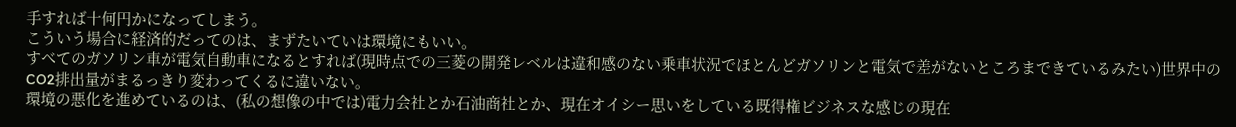手すれば十何円かになってしまう。
こういう場合に経済的だってのは、まずたいていは環境にもいい。
すべてのガソリン車が電気自動車になるとすれば(現時点での三菱の開発レベルは違和感のない乗車状況でほとんどガソリンと電気で差がないところまできているみたい)世界中のCO2排出量がまるっきり変わってくるに違いない。
環境の悪化を進めているのは、(私の想像の中では)電力会社とか石油商社とか、現在オイシー思いをしている既得権ビジネスな感じの現在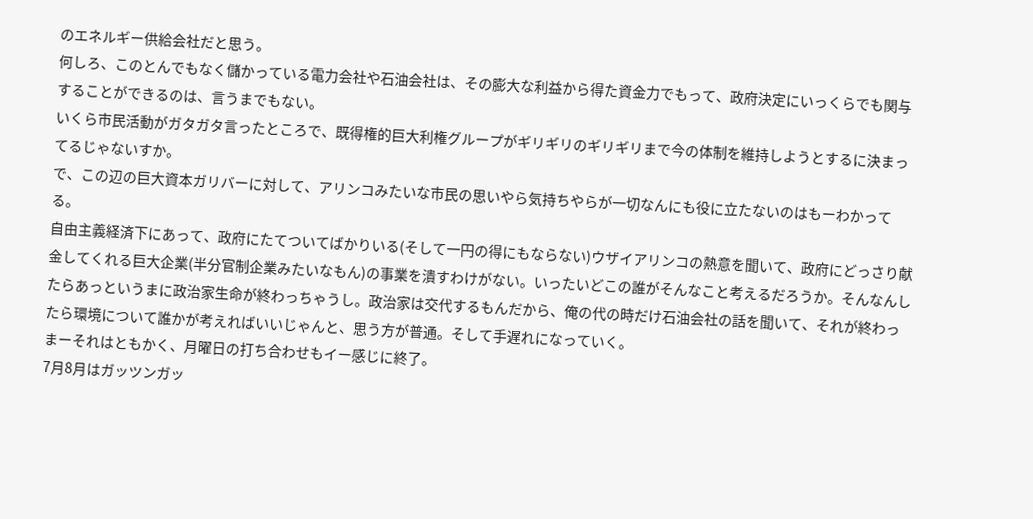のエネルギー供給会社だと思う。
何しろ、このとんでもなく儲かっている電力会社や石油会社は、その膨大な利益から得た資金力でもって、政府決定にいっくらでも関与することができるのは、言うまでもない。
いくら市民活動がガタガタ言ったところで、既得権的巨大利権グループがギリギリのギリギリまで今の体制を維持しようとするに決まってるじゃないすか。
で、この辺の巨大資本ガリバーに対して、アリンコみたいな市民の思いやら気持ちやらが一切なんにも役に立たないのはもーわかってる。
自由主義経済下にあって、政府にたてついてばかりいる(そして一円の得にもならない)ウザイアリンコの熱意を聞いて、政府にどっさり献金してくれる巨大企業(半分官制企業みたいなもん)の事業を潰すわけがない。いったいどこの誰がそんなこと考えるだろうか。そんなんしたらあっというまに政治家生命が終わっちゃうし。政治家は交代するもんだから、俺の代の時だけ石油会社の話を聞いて、それが終わったら環境について誰かが考えればいいじゃんと、思う方が普通。そして手遅れになっていく。
まーそれはともかく、月曜日の打ち合わせもイー感じに終了。
7月8月はガッツンガッ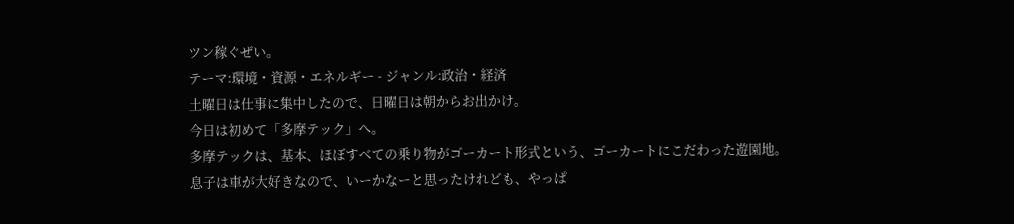ツン稼ぐぜい。
テーマ:環境・資源・エネルギー - ジャンル:政治・経済
土曜日は仕事に集中したので、日曜日は朝からお出かけ。
今日は初めて「多摩テック」へ。
多摩テックは、基本、ほぼすべての乗り物がゴーカート形式という、ゴーカートにこだわった遊園地。
息子は車が大好きなので、いーかなーと思ったけれども、やっぱ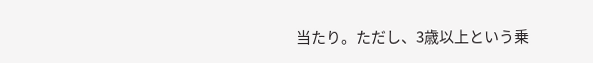当たり。ただし、3歳以上という乗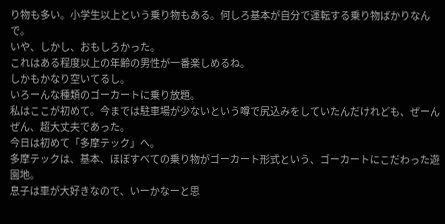り物も多い。小学生以上という乗り物もある。何しろ基本が自分で運転する乗り物ばかりなんで。
いや、しかし、おもしろかった。
これはある程度以上の年齢の男性が一番楽しめるね。
しかもかなり空いてるし。
いろーんな種類のゴーカートに乗り放題。
私はここが初めて。今までは駐車場が少ないという噂で尻込みをしていたんだけれども、ぜーんぜん、超大丈夫であった。
今日は初めて「多摩テック」へ。
多摩テックは、基本、ほぼすべての乗り物がゴーカート形式という、ゴーカートにこだわった遊園地。
息子は車が大好きなので、いーかなーと思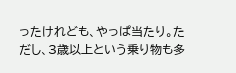ったけれども、やっぱ当たり。ただし、3歳以上という乗り物も多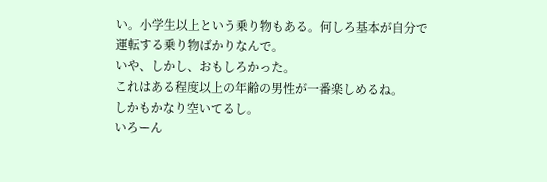い。小学生以上という乗り物もある。何しろ基本が自分で運転する乗り物ばかりなんで。
いや、しかし、おもしろかった。
これはある程度以上の年齢の男性が一番楽しめるね。
しかもかなり空いてるし。
いろーん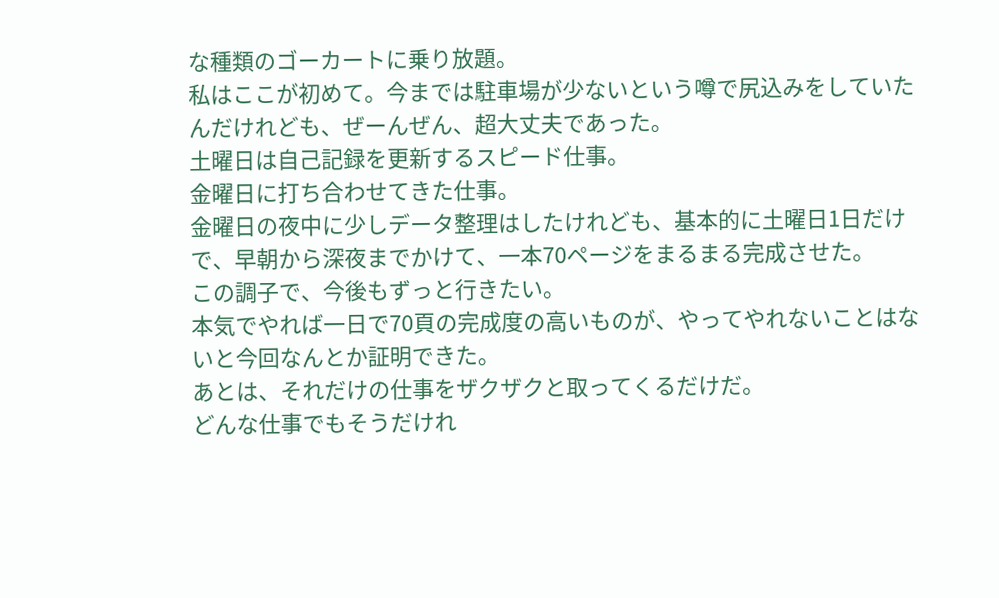な種類のゴーカートに乗り放題。
私はここが初めて。今までは駐車場が少ないという噂で尻込みをしていたんだけれども、ぜーんぜん、超大丈夫であった。
土曜日は自己記録を更新するスピード仕事。
金曜日に打ち合わせてきた仕事。
金曜日の夜中に少しデータ整理はしたけれども、基本的に土曜日1日だけで、早朝から深夜までかけて、一本70ページをまるまる完成させた。
この調子で、今後もずっと行きたい。
本気でやれば一日で70頁の完成度の高いものが、やってやれないことはないと今回なんとか証明できた。
あとは、それだけの仕事をザクザクと取ってくるだけだ。
どんな仕事でもそうだけれ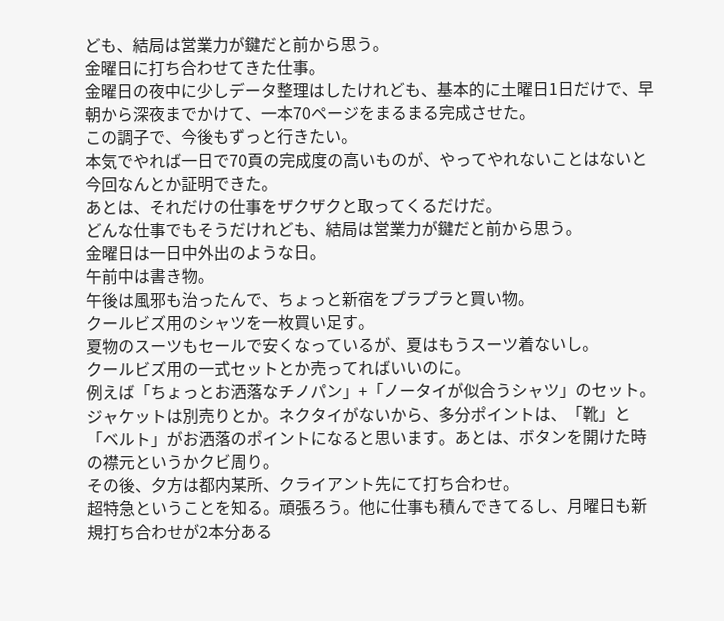ども、結局は営業力が鍵だと前から思う。
金曜日に打ち合わせてきた仕事。
金曜日の夜中に少しデータ整理はしたけれども、基本的に土曜日1日だけで、早朝から深夜までかけて、一本70ページをまるまる完成させた。
この調子で、今後もずっと行きたい。
本気でやれば一日で70頁の完成度の高いものが、やってやれないことはないと今回なんとか証明できた。
あとは、それだけの仕事をザクザクと取ってくるだけだ。
どんな仕事でもそうだけれども、結局は営業力が鍵だと前から思う。
金曜日は一日中外出のような日。
午前中は書き物。
午後は風邪も治ったんで、ちょっと新宿をプラプラと買い物。
クールビズ用のシャツを一枚買い足す。
夏物のスーツもセールで安くなっているが、夏はもうスーツ着ないし。
クールビズ用の一式セットとか売ってればいいのに。
例えば「ちょっとお洒落なチノパン」+「ノータイが似合うシャツ」のセット。ジャケットは別売りとか。ネクタイがないから、多分ポイントは、「靴」と「ベルト」がお洒落のポイントになると思います。あとは、ボタンを開けた時の襟元というかクビ周り。
その後、夕方は都内某所、クライアント先にて打ち合わせ。
超特急ということを知る。頑張ろう。他に仕事も積んできてるし、月曜日も新規打ち合わせが2本分ある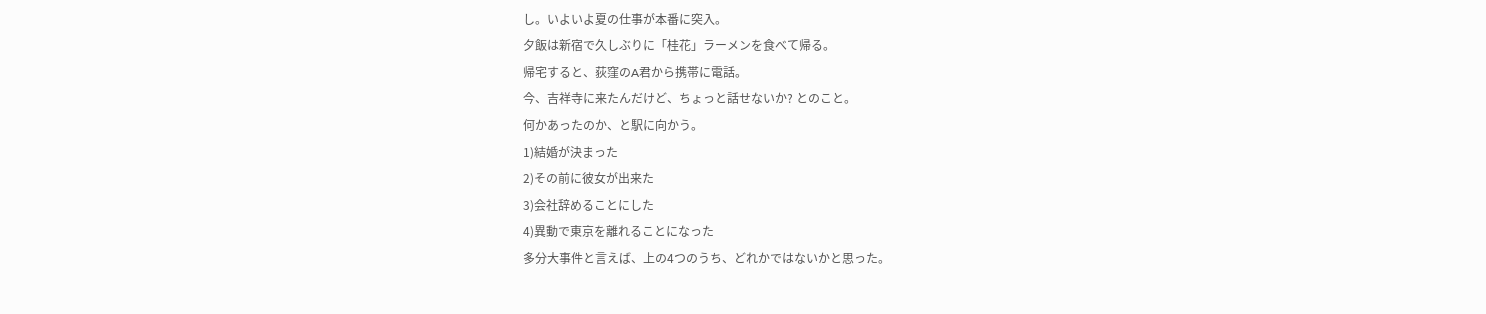し。いよいよ夏の仕事が本番に突入。
夕飯は新宿で久しぶりに「桂花」ラーメンを食べて帰る。
帰宅すると、荻窪のA君から携帯に電話。
今、吉祥寺に来たんだけど、ちょっと話せないか? とのこと。
何かあったのか、と駅に向かう。
1)結婚が決まった
2)その前に彼女が出来た
3)会社辞めることにした
4)異動で東京を離れることになった
多分大事件と言えば、上の4つのうち、どれかではないかと思った。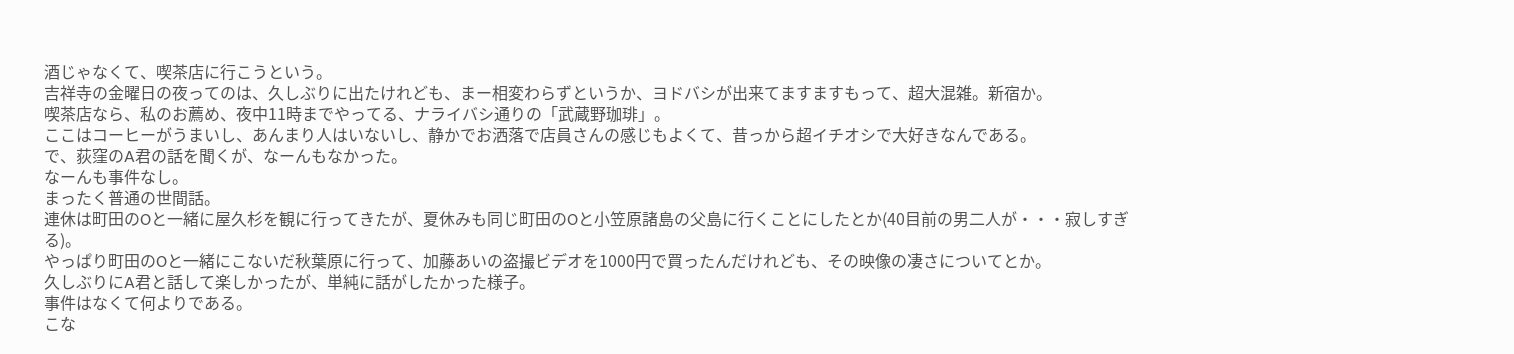酒じゃなくて、喫茶店に行こうという。
吉祥寺の金曜日の夜ってのは、久しぶりに出たけれども、まー相変わらずというか、ヨドバシが出来てますますもって、超大混雑。新宿か。
喫茶店なら、私のお薦め、夜中11時までやってる、ナライバシ通りの「武蔵野珈琲」。
ここはコーヒーがうまいし、あんまり人はいないし、静かでお洒落で店員さんの感じもよくて、昔っから超イチオシで大好きなんである。
で、荻窪のA君の話を聞くが、なーんもなかった。
なーんも事件なし。
まったく普通の世間話。
連休は町田のOと一緒に屋久杉を観に行ってきたが、夏休みも同じ町田のOと小笠原諸島の父島に行くことにしたとか(40目前の男二人が・・・寂しすぎる)。
やっぱり町田のOと一緒にこないだ秋葉原に行って、加藤あいの盗撮ビデオを1000円で買ったんだけれども、その映像の凄さについてとか。
久しぶりにA君と話して楽しかったが、単純に話がしたかった様子。
事件はなくて何よりである。
こな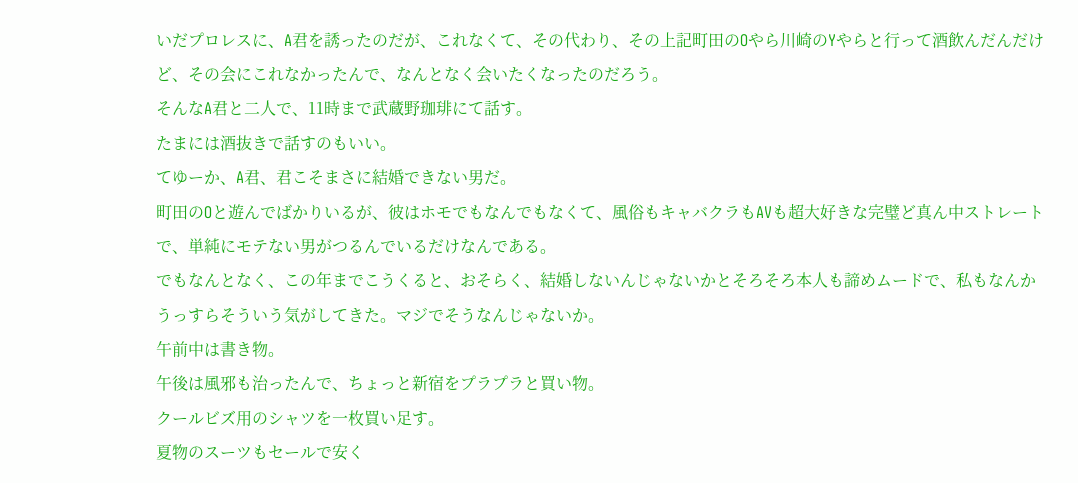いだプロレスに、A君を誘ったのだが、これなくて、その代わり、その上記町田のOやら川崎のYやらと行って酒飲んだんだけど、その会にこれなかったんで、なんとなく会いたくなったのだろう。
そんなA君と二人で、11時まで武蔵野珈琲にて話す。
たまには酒抜きで話すのもいい。
てゆーか、A君、君こそまさに結婚できない男だ。
町田のOと遊んでばかりいるが、彼はホモでもなんでもなくて、風俗もキャバクラもAVも超大好きな完璧ど真ん中ストレートで、単純にモテない男がつるんでいるだけなんである。
でもなんとなく、この年までこうくると、おそらく、結婚しないんじゃないかとそろそろ本人も諦めムードで、私もなんかうっすらそういう気がしてきた。マジでそうなんじゃないか。
午前中は書き物。
午後は風邪も治ったんで、ちょっと新宿をプラプラと買い物。
クールビズ用のシャツを一枚買い足す。
夏物のスーツもセールで安く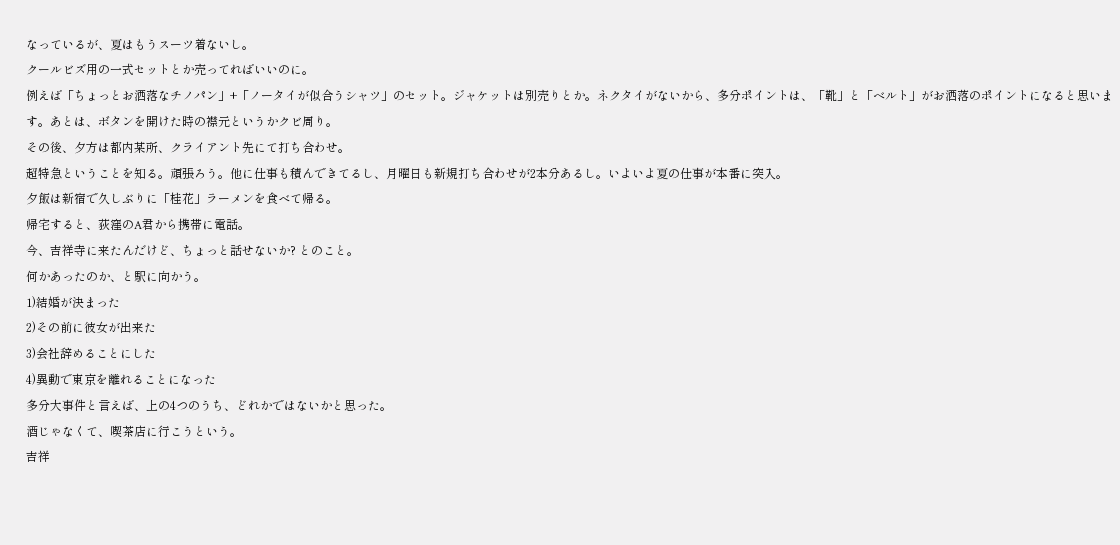なっているが、夏はもうスーツ着ないし。
クールビズ用の一式セットとか売ってればいいのに。
例えば「ちょっとお洒落なチノパン」+「ノータイが似合うシャツ」のセット。ジャケットは別売りとか。ネクタイがないから、多分ポイントは、「靴」と「ベルト」がお洒落のポイントになると思います。あとは、ボタンを開けた時の襟元というかクビ周り。
その後、夕方は都内某所、クライアント先にて打ち合わせ。
超特急ということを知る。頑張ろう。他に仕事も積んできてるし、月曜日も新規打ち合わせが2本分あるし。いよいよ夏の仕事が本番に突入。
夕飯は新宿で久しぶりに「桂花」ラーメンを食べて帰る。
帰宅すると、荻窪のA君から携帯に電話。
今、吉祥寺に来たんだけど、ちょっと話せないか? とのこと。
何かあったのか、と駅に向かう。
1)結婚が決まった
2)その前に彼女が出来た
3)会社辞めることにした
4)異動で東京を離れることになった
多分大事件と言えば、上の4つのうち、どれかではないかと思った。
酒じゃなくて、喫茶店に行こうという。
吉祥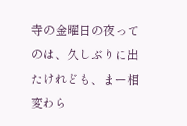寺の金曜日の夜ってのは、久しぶりに出たけれども、まー相変わら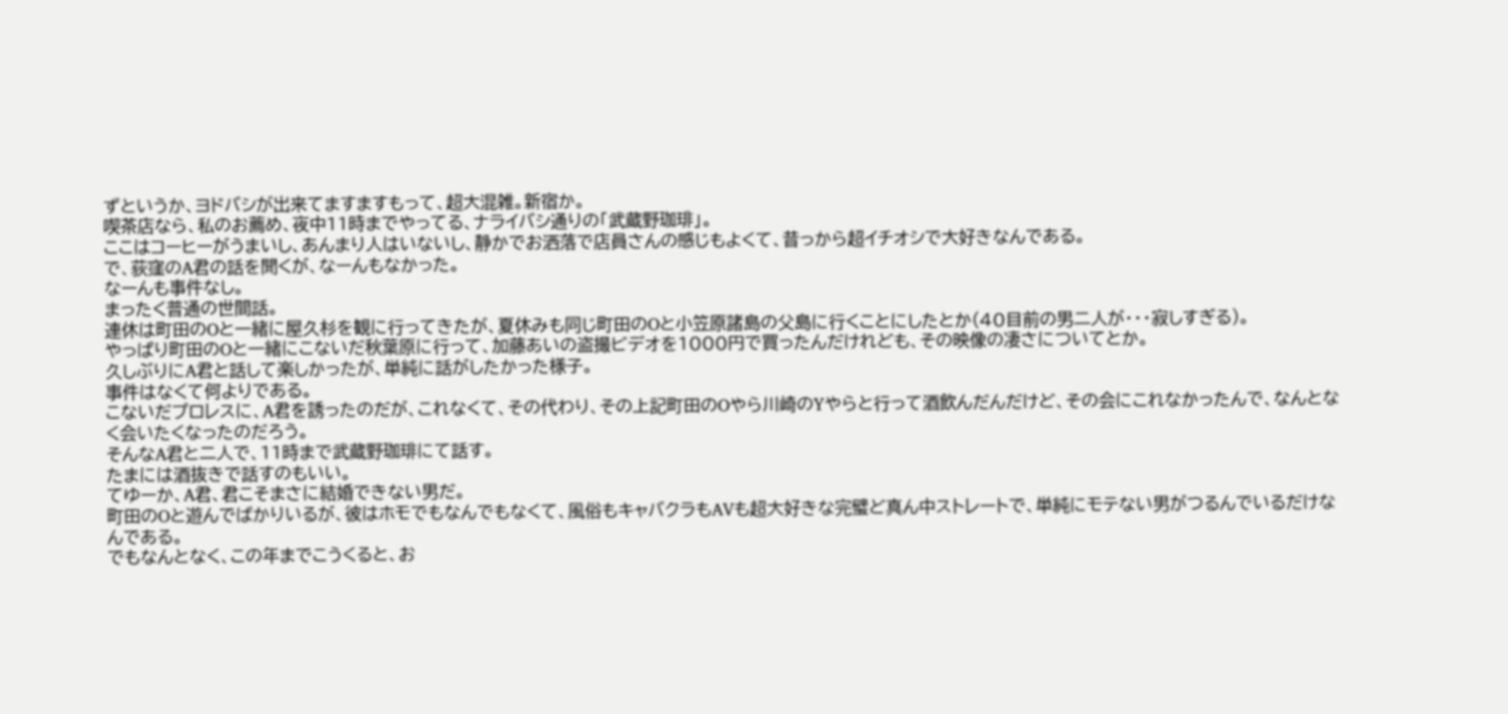ずというか、ヨドバシが出来てますますもって、超大混雑。新宿か。
喫茶店なら、私のお薦め、夜中11時までやってる、ナライバシ通りの「武蔵野珈琲」。
ここはコーヒーがうまいし、あんまり人はいないし、静かでお洒落で店員さんの感じもよくて、昔っから超イチオシで大好きなんである。
で、荻窪のA君の話を聞くが、なーんもなかった。
なーんも事件なし。
まったく普通の世間話。
連休は町田のOと一緒に屋久杉を観に行ってきたが、夏休みも同じ町田のOと小笠原諸島の父島に行くことにしたとか(40目前の男二人が・・・寂しすぎる)。
やっぱり町田のOと一緒にこないだ秋葉原に行って、加藤あいの盗撮ビデオを1000円で買ったんだけれども、その映像の凄さについてとか。
久しぶりにA君と話して楽しかったが、単純に話がしたかった様子。
事件はなくて何よりである。
こないだプロレスに、A君を誘ったのだが、これなくて、その代わり、その上記町田のOやら川崎のYやらと行って酒飲んだんだけど、その会にこれなかったんで、なんとなく会いたくなったのだろう。
そんなA君と二人で、11時まで武蔵野珈琲にて話す。
たまには酒抜きで話すのもいい。
てゆーか、A君、君こそまさに結婚できない男だ。
町田のOと遊んでばかりいるが、彼はホモでもなんでもなくて、風俗もキャバクラもAVも超大好きな完璧ど真ん中ストレートで、単純にモテない男がつるんでいるだけなんである。
でもなんとなく、この年までこうくると、お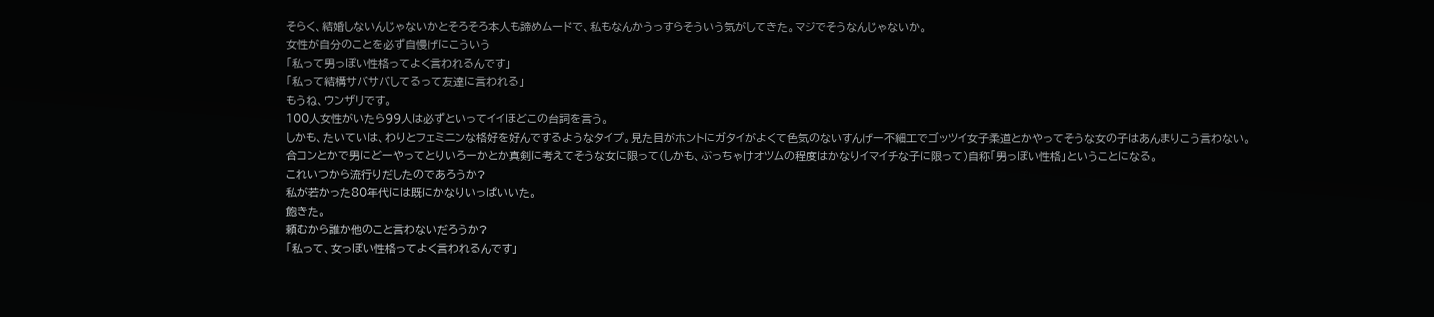そらく、結婚しないんじゃないかとそろそろ本人も諦めムードで、私もなんかうっすらそういう気がしてきた。マジでそうなんじゃないか。
女性が自分のことを必ず自慢げにこういう
「私って男っぽい性格ってよく言われるんです」
「私って結構サバサバしてるって友達に言われる」
もうね、ウンザリです。
100人女性がいたら99人は必ずといってイイほどこの台詞を言う。
しかも、たいていは、わりとフェミニンな格好を好んでするようなタイプ。見た目がホントにガタイがよくて色気のないすんげー不細工でゴッツイ女子柔道とかやってそうな女の子はあんまりこう言わない。
合コンとかで男にどーやってとりいろーかとか真剣に考えてそうな女に限って(しかも、ぶっちゃけオツムの程度はかなりイマイチな子に限って)自称「男っぽい性格」ということになる。
これいつから流行りだしたのであろうか?
私が若かった80年代には既にかなりいっぱいいた。
飽きた。
頼むから誰か他のこと言わないだろうか?
「私って、女っぽい性格ってよく言われるんです」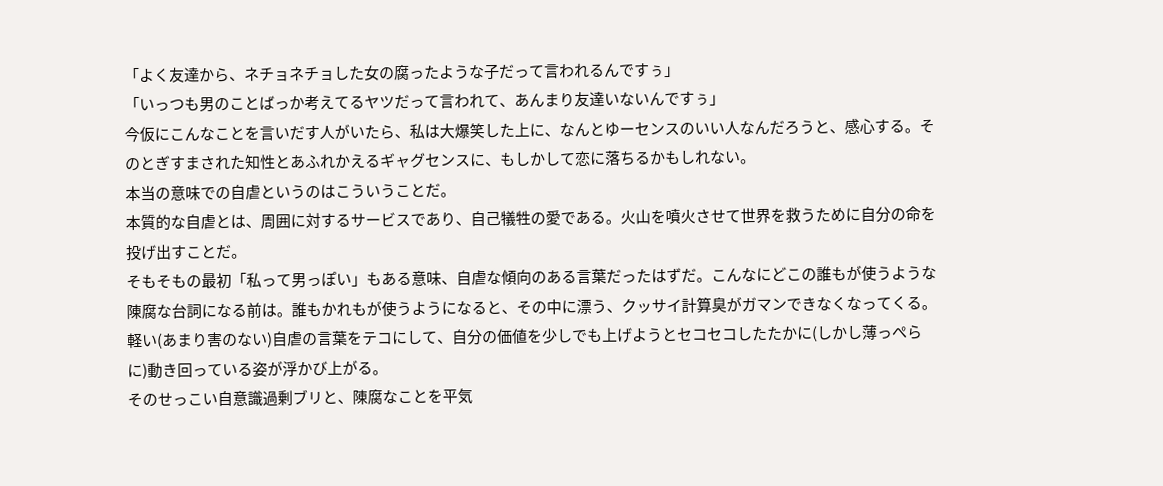「よく友達から、ネチョネチョした女の腐ったような子だって言われるんですぅ」
「いっつも男のことばっか考えてるヤツだって言われて、あんまり友達いないんですぅ」
今仮にこんなことを言いだす人がいたら、私は大爆笑した上に、なんとゆーセンスのいい人なんだろうと、感心する。そのとぎすまされた知性とあふれかえるギャグセンスに、もしかして恋に落ちるかもしれない。
本当の意味での自虐というのはこういうことだ。
本質的な自虐とは、周囲に対するサービスであり、自己犠牲の愛である。火山を噴火させて世界を救うために自分の命を投げ出すことだ。
そもそもの最初「私って男っぽい」もある意味、自虐な傾向のある言葉だったはずだ。こんなにどこの誰もが使うような陳腐な台詞になる前は。誰もかれもが使うようになると、その中に漂う、クッサイ計算臭がガマンできなくなってくる。
軽い(あまり害のない)自虐の言葉をテコにして、自分の価値を少しでも上げようとセコセコしたたかに(しかし薄っぺらに)動き回っている姿が浮かび上がる。
そのせっこい自意識過剰ブリと、陳腐なことを平気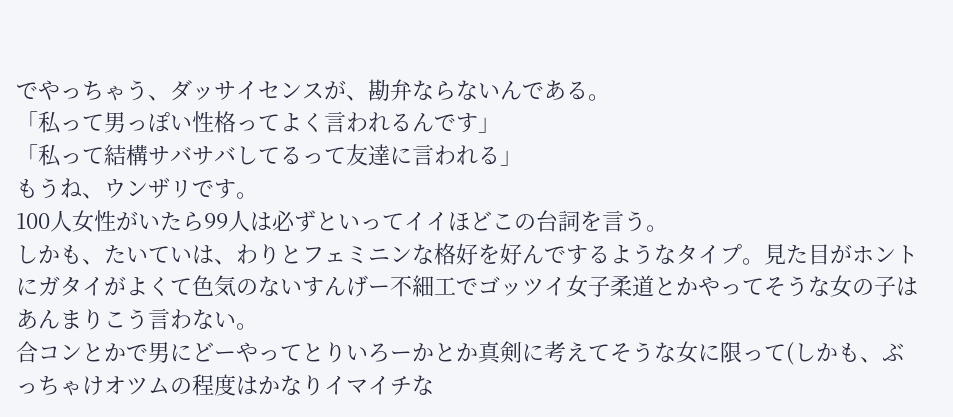でやっちゃう、ダッサイセンスが、勘弁ならないんである。
「私って男っぽい性格ってよく言われるんです」
「私って結構サバサバしてるって友達に言われる」
もうね、ウンザリです。
100人女性がいたら99人は必ずといってイイほどこの台詞を言う。
しかも、たいていは、わりとフェミニンな格好を好んでするようなタイプ。見た目がホントにガタイがよくて色気のないすんげー不細工でゴッツイ女子柔道とかやってそうな女の子はあんまりこう言わない。
合コンとかで男にどーやってとりいろーかとか真剣に考えてそうな女に限って(しかも、ぶっちゃけオツムの程度はかなりイマイチな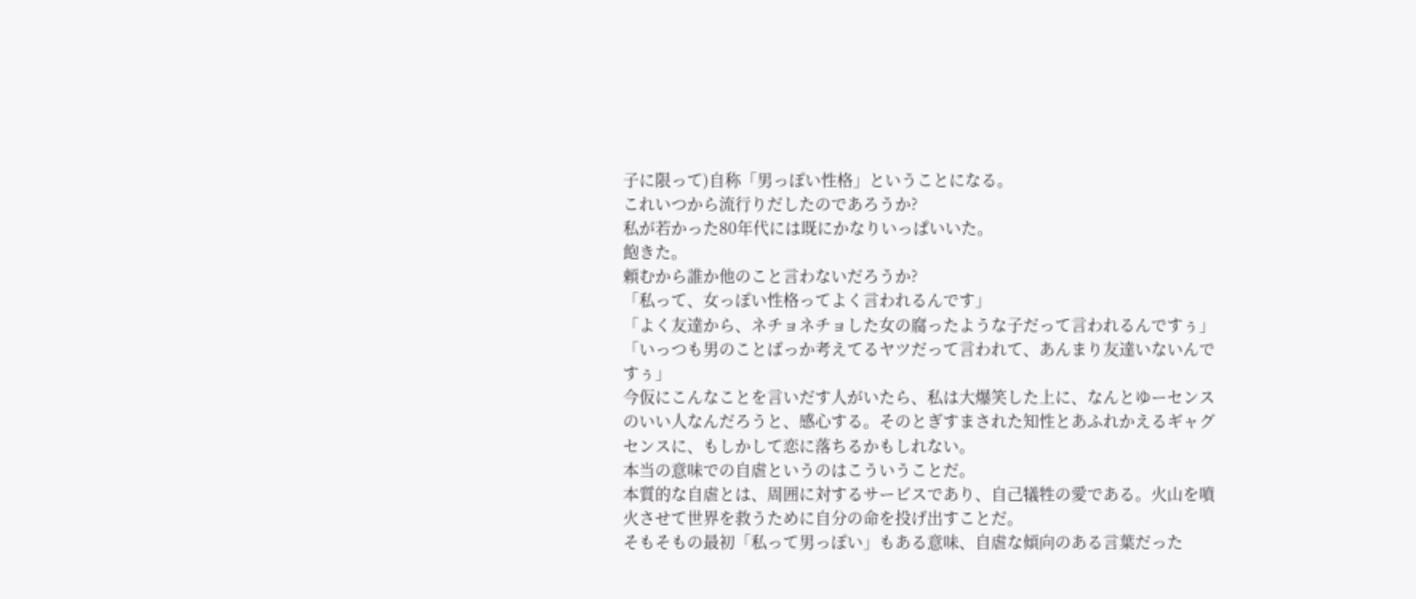子に限って)自称「男っぽい性格」ということになる。
これいつから流行りだしたのであろうか?
私が若かった80年代には既にかなりいっぱいいた。
飽きた。
頼むから誰か他のこと言わないだろうか?
「私って、女っぽい性格ってよく言われるんです」
「よく友達から、ネチョネチョした女の腐ったような子だって言われるんですぅ」
「いっつも男のことばっか考えてるヤツだって言われて、あんまり友達いないんですぅ」
今仮にこんなことを言いだす人がいたら、私は大爆笑した上に、なんとゆーセンスのいい人なんだろうと、感心する。そのとぎすまされた知性とあふれかえるギャグセンスに、もしかして恋に落ちるかもしれない。
本当の意味での自虐というのはこういうことだ。
本質的な自虐とは、周囲に対するサービスであり、自己犠牲の愛である。火山を噴火させて世界を救うために自分の命を投げ出すことだ。
そもそもの最初「私って男っぽい」もある意味、自虐な傾向のある言葉だった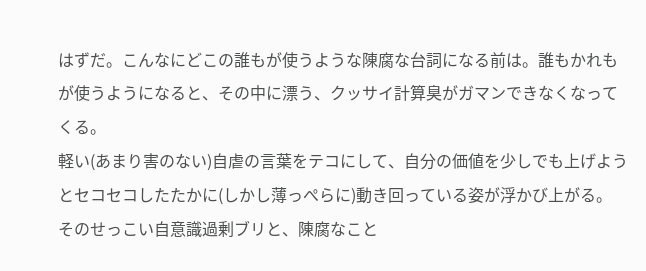はずだ。こんなにどこの誰もが使うような陳腐な台詞になる前は。誰もかれもが使うようになると、その中に漂う、クッサイ計算臭がガマンできなくなってくる。
軽い(あまり害のない)自虐の言葉をテコにして、自分の価値を少しでも上げようとセコセコしたたかに(しかし薄っぺらに)動き回っている姿が浮かび上がる。
そのせっこい自意識過剰ブリと、陳腐なこと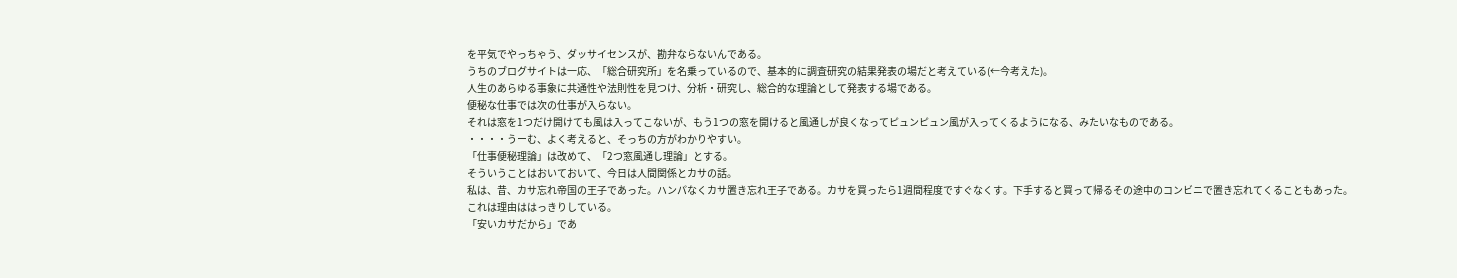を平気でやっちゃう、ダッサイセンスが、勘弁ならないんである。
うちのブログサイトは一応、「総合研究所」を名乗っているので、基本的に調査研究の結果発表の場だと考えている(←今考えた)。
人生のあらゆる事象に共通性や法則性を見つけ、分析・研究し、総合的な理論として発表する場である。
便秘な仕事では次の仕事が入らない。
それは窓を1つだけ開けても風は入ってこないが、もう1つの窓を開けると風通しが良くなってピュンピュン風が入ってくるようになる、みたいなものである。
・・・・うーむ、よく考えると、そっちの方がわかりやすい。
「仕事便秘理論」は改めて、「2つ窓風通し理論」とする。
そういうことはおいておいて、今日は人間関係とカサの話。
私は、昔、カサ忘れ帝国の王子であった。ハンパなくカサ置き忘れ王子である。カサを買ったら1週間程度ですぐなくす。下手すると買って帰るその途中のコンビニで置き忘れてくることもあった。
これは理由ははっきりしている。
「安いカサだから」であ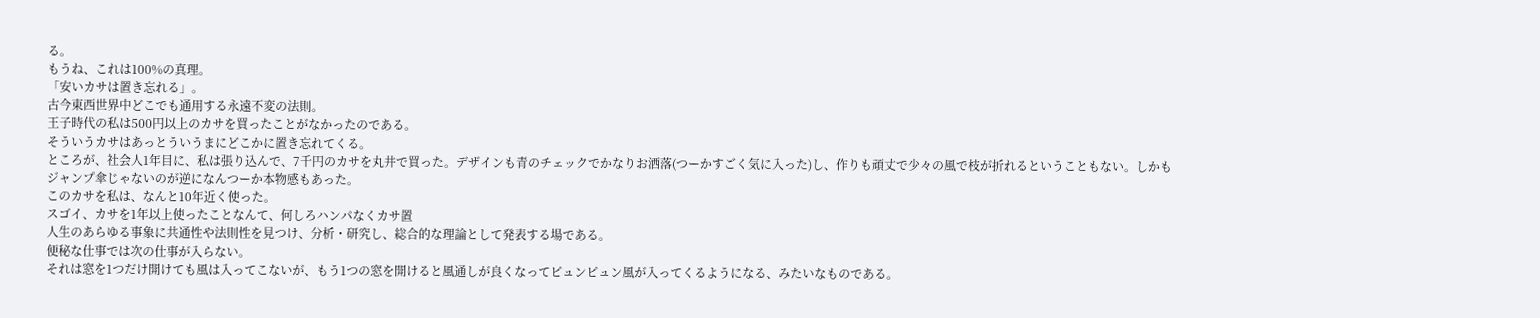る。
もうね、これは100%の真理。
「安いカサは置き忘れる」。
古今東西世界中どこでも通用する永遠不変の法則。
王子時代の私は500円以上のカサを買ったことがなかったのである。
そういうカサはあっとういうまにどこかに置き忘れてくる。
ところが、社会人1年目に、私は張り込んで、7千円のカサを丸井で買った。デザインも青のチェックでかなりお洒落(つーかすごく気に入った)し、作りも頑丈で少々の風で枝が折れるということもない。しかもジャンプ傘じゃないのが逆になんつーか本物感もあった。
このカサを私は、なんと10年近く使った。
スゴイ、カサを1年以上使ったことなんて、何しろハンパなくカサ置
人生のあらゆる事象に共通性や法則性を見つけ、分析・研究し、総合的な理論として発表する場である。
便秘な仕事では次の仕事が入らない。
それは窓を1つだけ開けても風は入ってこないが、もう1つの窓を開けると風通しが良くなってピュンピュン風が入ってくるようになる、みたいなものである。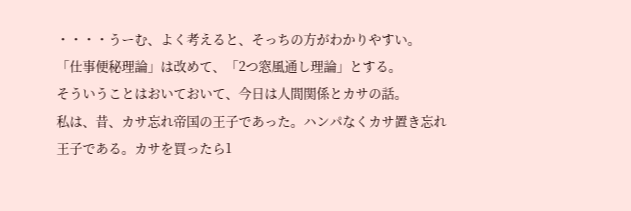・・・・うーむ、よく考えると、そっちの方がわかりやすい。
「仕事便秘理論」は改めて、「2つ窓風通し理論」とする。
そういうことはおいておいて、今日は人間関係とカサの話。
私は、昔、カサ忘れ帝国の王子であった。ハンパなくカサ置き忘れ王子である。カサを買ったら1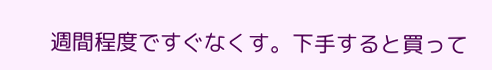週間程度ですぐなくす。下手すると買って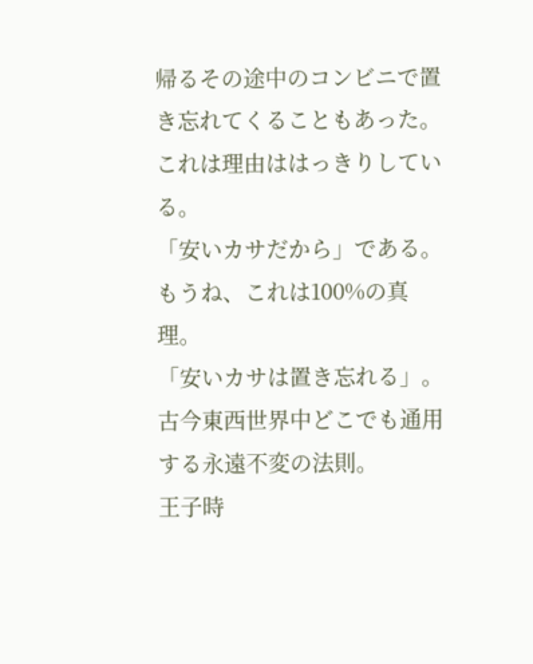帰るその途中のコンビニで置き忘れてくることもあった。
これは理由ははっきりしている。
「安いカサだから」である。
もうね、これは100%の真理。
「安いカサは置き忘れる」。
古今東西世界中どこでも通用する永遠不変の法則。
王子時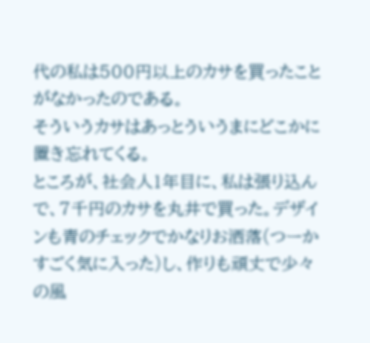代の私は500円以上のカサを買ったことがなかったのである。
そういうカサはあっとういうまにどこかに置き忘れてくる。
ところが、社会人1年目に、私は張り込んで、7千円のカサを丸井で買った。デザインも青のチェックでかなりお洒落(つーかすごく気に入った)し、作りも頑丈で少々の風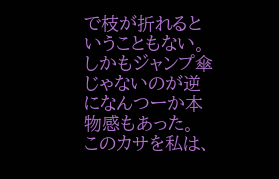で枝が折れるということもない。しかもジャンプ傘じゃないのが逆になんつーか本物感もあった。
このカサを私は、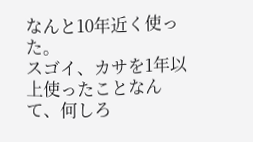なんと10年近く使った。
スゴイ、カサを1年以上使ったことなんて、何しろ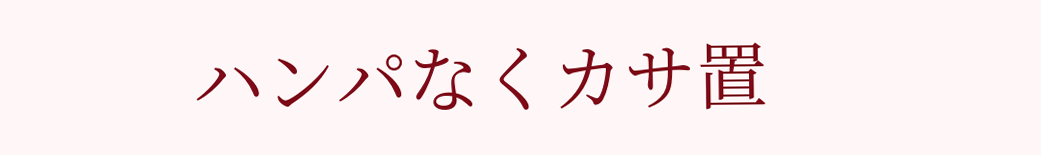ハンパなくカサ置